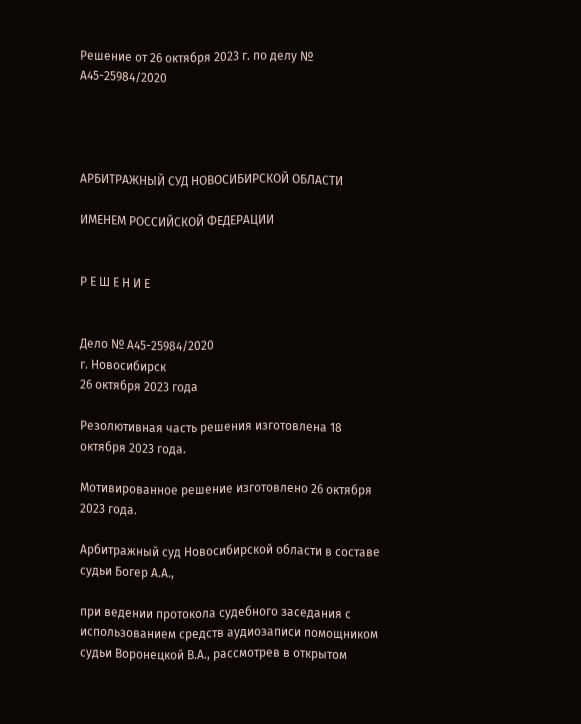Решение от 26 октября 2023 г. по делу № А45-25984/2020




АРБИТРАЖНЫЙ СУД НОВОСИБИРСКОЙ ОБЛАСТИ

ИМЕНЕМ РОССИЙСКОЙ ФЕДЕРАЦИИ


Р Е Ш Е Н И Е


Дело № А45-25984/2020
г. Новосибирск
26 октября 2023 года

Резолютивная часть решения изготовлена 18 октября 2023 года.

Мотивированное решение изготовлено 26 октября 2023 года.

Арбитражный суд Новосибирской области в составе судьи Богер А.А.,

при ведении протокола судебного заседания с использованием средств аудиозаписи помощником судьи Воронецкой В.А., рассмотрев в открытом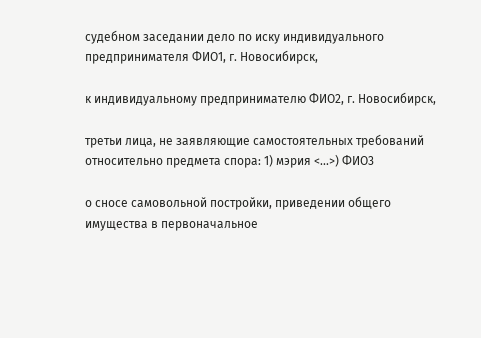судебном заседании дело по иску индивидуального предпринимателя ФИО1, г. Новосибирск,

к индивидуальному предпринимателю ФИО2, г. Новосибирск,

третьи лица, не заявляющие самостоятельных требований относительно предмета спора: 1) мэрия <...>) ФИО3

о сносе самовольной постройки, приведении общего имущества в первоначальное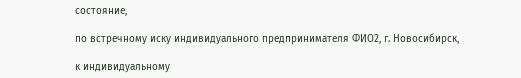состояние,

по встречному иску индивидуального предпринимателя ФИО2, г. Новосибирск,

к индивидуальному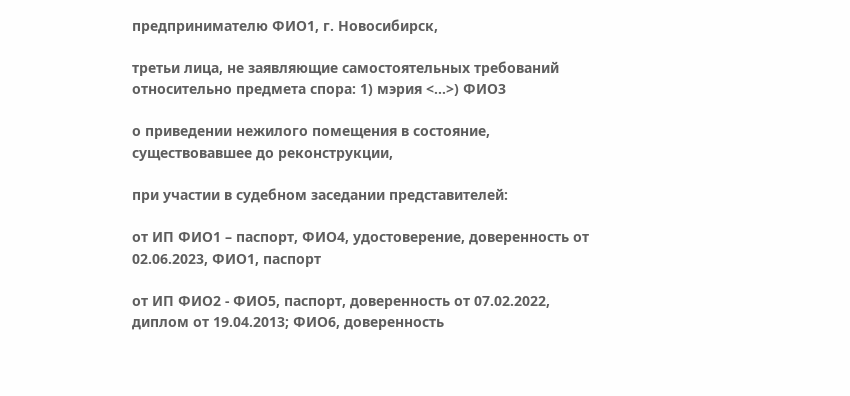предпринимателю ФИО1, г. Новосибирск,

третьи лица, не заявляющие самостоятельных требований относительно предмета спора: 1) мэрия <...>) ФИО3

о приведении нежилого помещения в состояние, существовавшее до реконструкции,

при участии в судебном заседании представителей:

от ИП ФИО1 – паспорт, ФИО4, удостоверение, доверенность от 02.06.2023, ФИО1, паспорт

от ИП ФИО2 - ФИО5, паспорт, доверенность от 07.02.2022, диплом от 19.04.2013; ФИО6, доверенность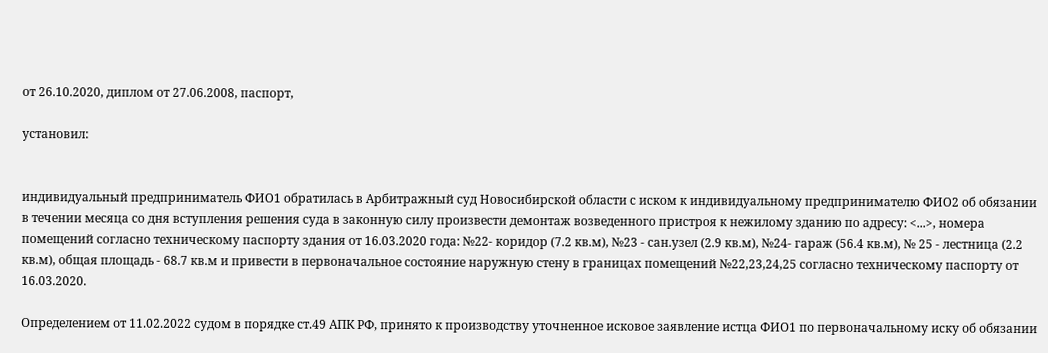от 26.10.2020, диплом от 27.06.2008, паспорт,

установил:


индивидуальный предприниматель ФИО1 обратилась в Арбитражный суд Новосибирской области с иском к индивидуальному предпринимателю ФИО2 об обязании в течении месяца со дня вступления решения суда в законную силу произвести демонтаж возведенного пристроя к нежилому зданию по адресу: <...>, номера помещений согласно техническому паспорту здания от 16.03.2020 года: №22- коридор (7.2 кв.м), №23 - сан.узел (2.9 кв.м), №24- гараж (56.4 кв.м), № 25 - лестница (2.2 кв.м), общая площадь - 68.7 кв.м и привести в первоначальное состояние наружную стену в границах помещений №22,23,24,25 согласно техническому паспорту от 16.03.2020.

Определением от 11.02.2022 судом в порядке ст.49 АПК РФ, принято к производству уточненное исковое заявление истца ФИО1 по первоначальному иску об обязании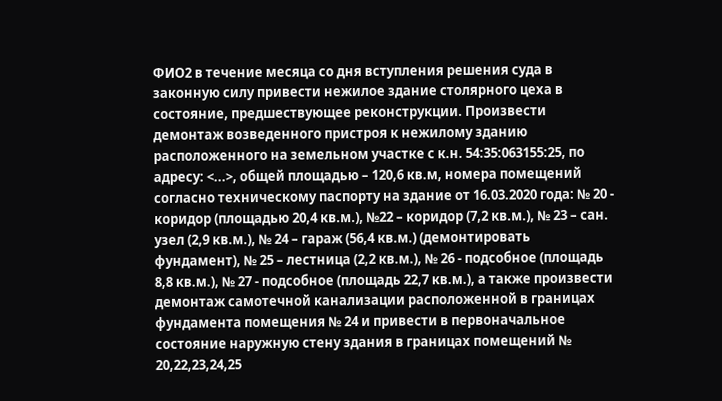ФИО2 в течение месяца со дня вступления решения суда в законную силу привести нежилое здание столярного цеха в состояние, предшествующее реконструкции. Произвести демонтаж возведенного пристроя к нежилому зданию расположенного на земельном участке с к.н. 54:35:063155:25, по адресу: <...>, общей площадью – 120,6 кв.м, номера помещений согласно техническому паспорту на здание от 16.03.2020 года: № 20 - коридор (площадью 20,4 кв.м.), №22 – коридор (7,2 кв.м.), № 23 – сан. узел (2,9 кв.м.), № 24 – гараж (56,4 кв.м.) (демонтировать фундамент), № 25 – лестница (2,2 кв.м.), № 26 - подсобное (площадь 8,8 кв.м.), № 27 - подсобное (площадь 22,7 кв.м.), а также произвести демонтаж самотечной канализации расположенной в границах фундамента помещения № 24 и привести в первоначальное состояние наружную стену здания в границах помещений № 20,22,23,24,25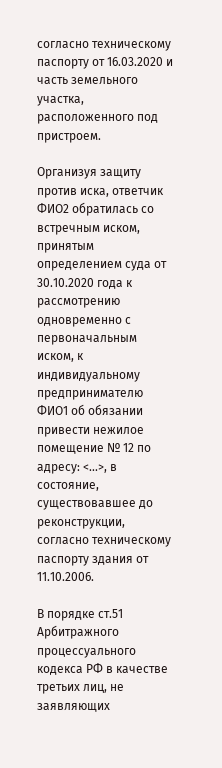согласно техническому паспорту от 16.03.2020 и часть земельного участка, расположенного под пристроем.

Организуя защиту против иска, ответчик ФИО2 обратилась со встречным иском, принятым определением суда от 30.10.2020 года к рассмотрению одновременно с первоначальным иском, к индивидуальному предпринимателю ФИО1 об обязании привести нежилое помещение № 12 по адресу: <...>, в состояние, существовавшее до реконструкции, согласно техническому паспорту здания от 11.10.2006.

В порядке ст.51 Арбитражного процессуального кодекса РФ в качестве третьих лиц, не заявляющих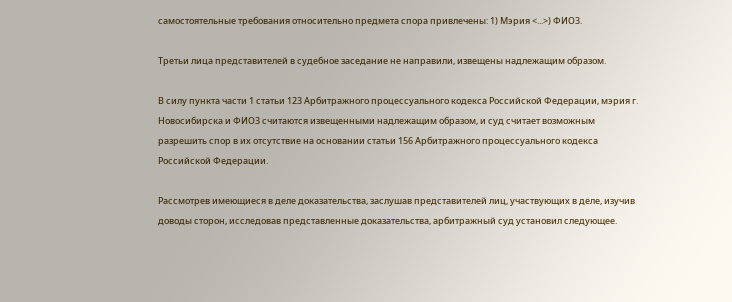самостоятельные требования относительно предмета спора привлечены: 1) Мэрия <...>) ФИО3.

Третьи лица представителей в судебное заседание не направили, извещены надлежащим образом.

В силу пункта части 1 статьи 123 Арбитражного процессуального кодекса Российской Федерации, мэрия г. Новосибирска и ФИО3 считаются извещенными надлежащим образом, и суд считает возможным разрешить спор в их отсутствие на основании статьи 156 Арбитражного процессуального кодекса Российской Федерации.

Рассмотрев имеющиеся в деле доказательства, заслушав представителей лиц, участвующих в деле, изучив доводы сторон, исследовав представленные доказательства, арбитражный суд установил следующее.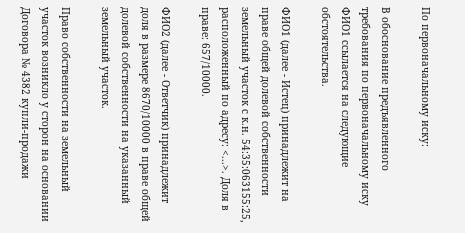По первоначальному иску:

В обоснование предъявленного требования по первоначальному иску ФИО1 ссылается на следующие обстоятельства.

ФИО1 (далее - Истец) принадлежит на праве общей долевой собственности земельный участок с к.н. 54:35:063155:25, расположенный по адресу: <...>. Доля в праве: 657/10000.

ФИО2 (далее - Ответчик) принадлежит доля в размере 8670/10000 в праве общей долевой собственности на указанный земельный участок.

Право собственности на земельный участок возникло у сторон на основании Договора № 4382 купли-продажи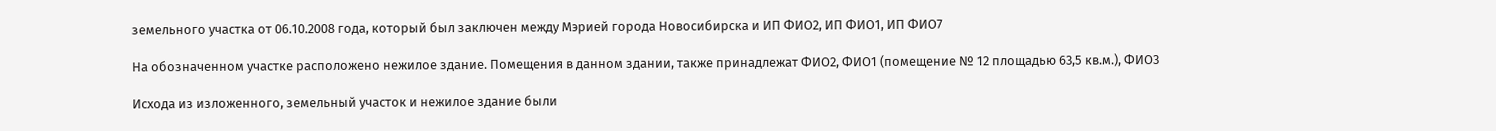земельного участка от 06.10.2008 года, который был заключен между Мэрией города Новосибирска и ИП ФИО2, ИП ФИО1, ИП ФИО7

На обозначенном участке расположено нежилое здание. Помещения в данном здании, также принадлежат ФИО2, ФИО1 (помещение № 12 площадью 63,5 кв.м.), ФИО3

Исхода из изложенного, земельный участок и нежилое здание были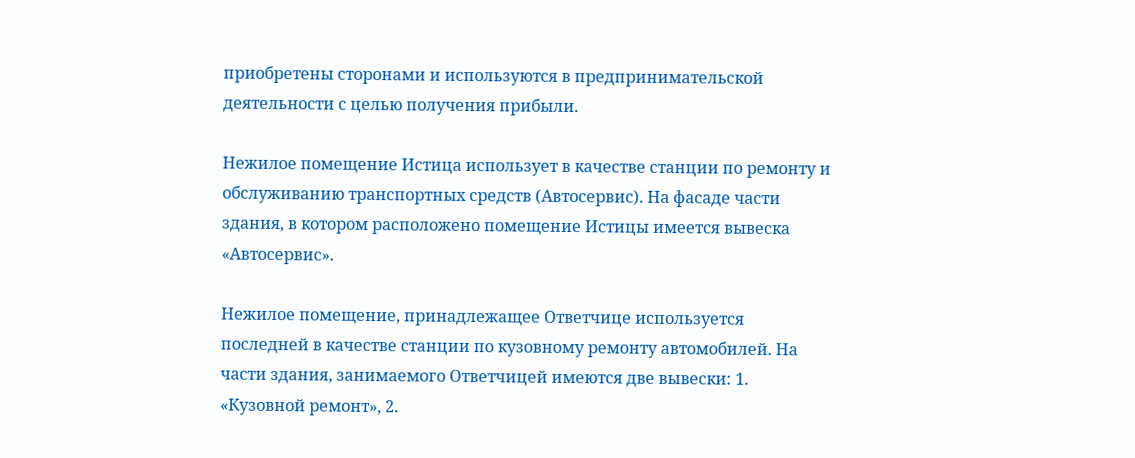приобретены сторонами и используются в предпринимательской деятельности с целью получения прибыли.

Нежилое помещение Истица использует в качестве станции по ремонту и обслуживанию транспортных средств (Автосервис). На фасаде части здания, в котором расположено помещение Истицы имеется вывеска «Автосервис».

Нежилое помещение, принадлежащее Ответчице используется последней в качестве станции по кузовному ремонту автомобилей. На части здания, занимаемого Ответчицей имеются две вывески: 1. «Кузовной ремонт», 2.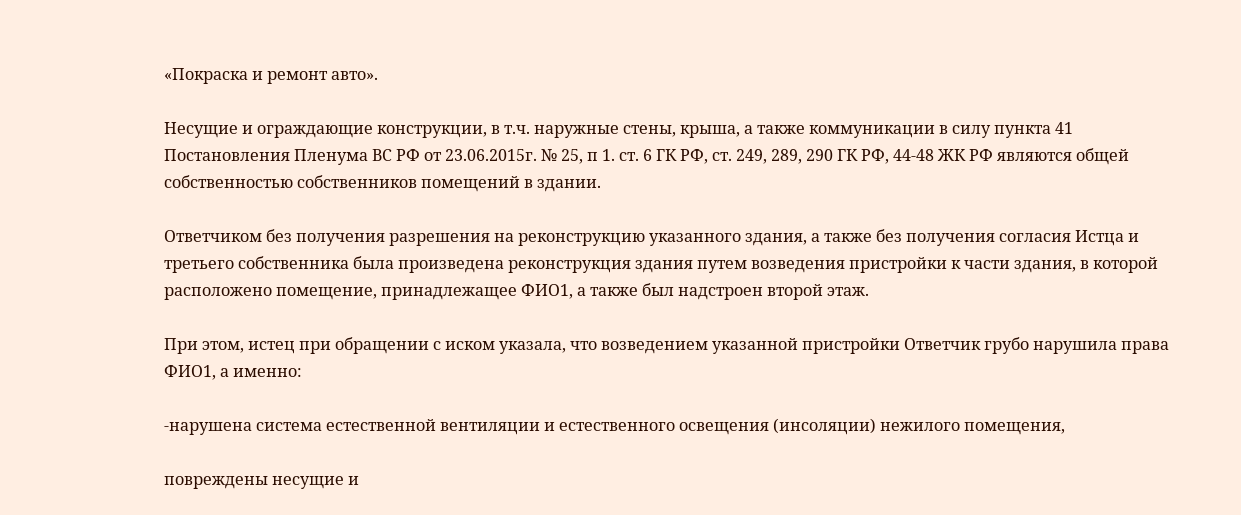«Покраска и ремонт авто».

Несущие и ограждающие конструкции, в т.ч. наружные стены, крыша, а также коммуникации в силу пункта 41 Постановления Пленума ВС РФ от 23.06.2015г. № 25, п 1. ст. 6 ГК РФ, ст. 249, 289, 290 ГК РФ, 44-48 ЖК РФ являются общей собственностью собственников помещений в здании.

Ответчиком без получения разрешения на реконструкцию указанного здания, а также без получения согласия Истца и третьего собственника была произведена реконструкция здания путем возведения пристройки к части здания, в которой расположено помещение, принадлежащее ФИО1, а также был надстроен второй этаж.

При этом, истец при обращении с иском указала, что возведением указанной пристройки Ответчик грубо нарушила права ФИО1, а именно:

-нарушена система естественной вентиляции и естественного освещения (инсоляции) нежилого помещения,

повреждены несущие и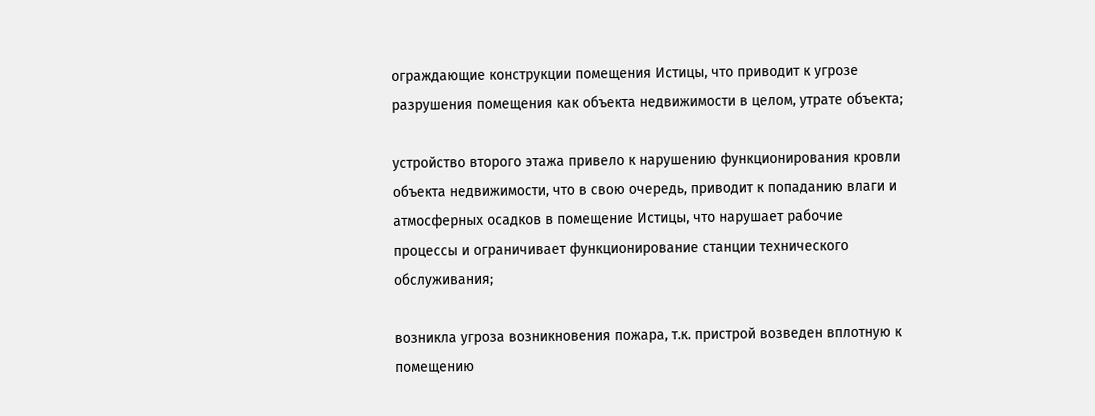ограждающие конструкции помещения Истицы, что приводит к угрозе разрушения помещения как объекта недвижимости в целом, утрате объекта;

устройство второго этажа привело к нарушению функционирования кровли объекта недвижимости, что в свою очередь, приводит к попаданию влаги и атмосферных осадков в помещение Истицы, что нарушает рабочие процессы и ограничивает функционирование станции технического обслуживания;

возникла угроза возникновения пожара, т.к. пристрой возведен вплотную к помещению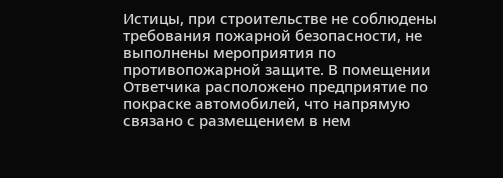Истицы, при строительстве не соблюдены требования пожарной безопасности, не выполнены мероприятия по противопожарной защите. В помещении Ответчика расположено предприятие по покраске автомобилей, что напрямую связано с размещением в нем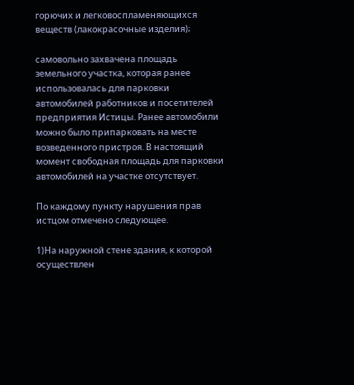горючих и легковоспламеняющихся веществ (лакокрасочные изделия);

самовольно захвачена площадь земельного участка, которая ранее использовалась для парковки автомобилей работников и посетителей предприятия Истицы. Ранее автомобили можно было припарковать на месте возведенного пристроя. В настоящий момент свободная площадь для парковки автомобилей на участке отсутствует.

По каждому пункту нарушения прав истцом отмечено следующее.

1)На наружной стене здания, к которой осуществлен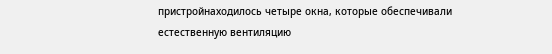пристройнаходилось четыре окна, которые обеспечивали естественную вентиляцию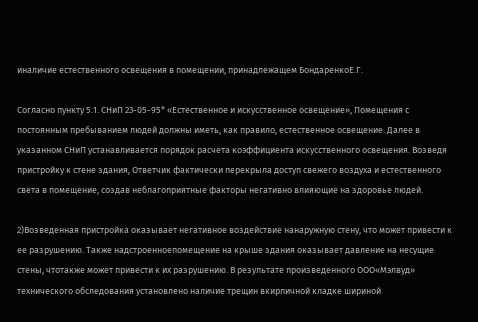иналичие естественного освещения в помещении, принадлежащем БондаренкоЕ.Г.

Согласно пункту 5.1. СНиП 23-05-95* «Естественное и искусственное освещение», Помещения с постоянным пребыванием людей должны иметь, как правило, естественное освещение. Далее в указанном СНиП устанавливается порядок расчета коэффициента искусственного освещения. Возведя пристройку к стене здания, Ответчик фактически перекрыла доступ свежего воздуха и естественного света в помещение, создав неблагоприятные факторы негативно влияющие на здоровье людей.

2)Возведенная пристройка оказывает негативное воздействие нанаружную стену, что может привести к ее разрушению. Также надстроенноепомещение на крыше здания оказывает давление на несущие стены, чтотакже может привести к их разрушению. В результате произведенного ООО«Мэлвуд» технического обследования установлено наличие трещин вкирпичной кладке шириной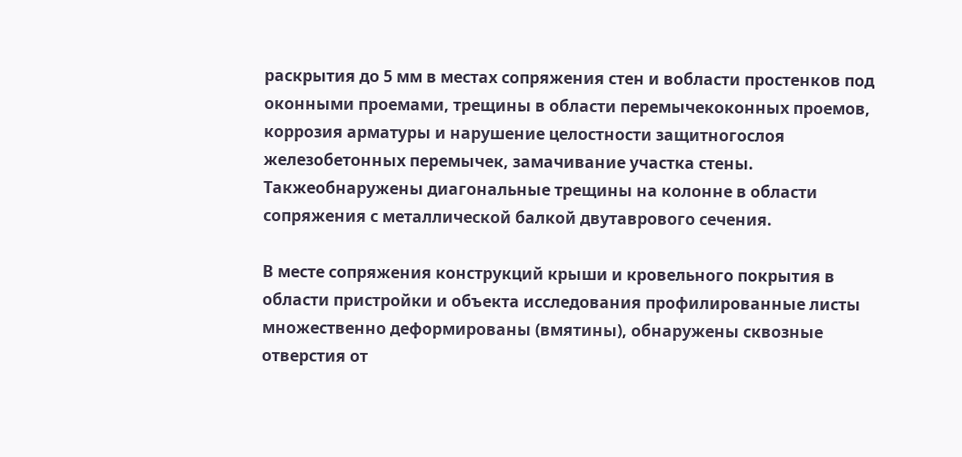раскрытия до 5 мм в местах сопряжения стен и вобласти простенков под оконными проемами, трещины в области перемычекоконных проемов, коррозия арматуры и нарушение целостности защитногослоя железобетонных перемычек, замачивание участка стены. Такжеобнаружены диагональные трещины на колонне в области сопряжения с металлической балкой двутаврового сечения.

В месте сопряжения конструкций крыши и кровельного покрытия в области пристройки и объекта исследования профилированные листы множественно деформированы (вмятины), обнаружены сквозные отверстия от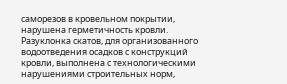саморезов в кровельном покрытии, нарушена герметичность кровли. Разуклонка скатов, для организованного водоотведения осадков с конструкций кровли, выполнена с технологическими нарушениями строительных норм,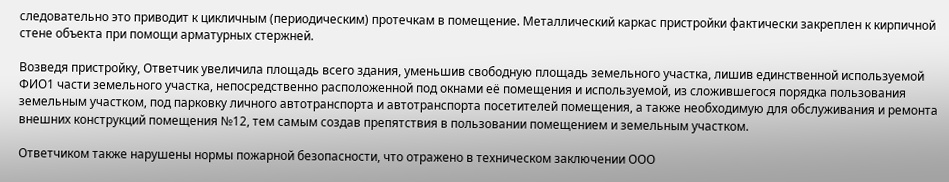следовательно это приводит к цикличным (периодическим) протечкам в помещение. Металлический каркас пристройки фактически закреплен к кирпичной стене объекта при помощи арматурных стержней.

Возведя пристройку, Ответчик увеличила площадь всего здания, уменьшив свободную площадь земельного участка, лишив единственной используемой ФИО1 части земельного участка, непосредственно расположенной под окнами её помещения и используемой, из сложившегося порядка пользования земельным участком, под парковку личного автотранспорта и автотранспорта посетителей помещения, а также необходимую для обслуживания и ремонта внешних конструкций помещения №12, тем самым создав препятствия в пользовании помещением и земельным участком.

Ответчиком также нарушены нормы пожарной безопасности, что отражено в техническом заключении ООО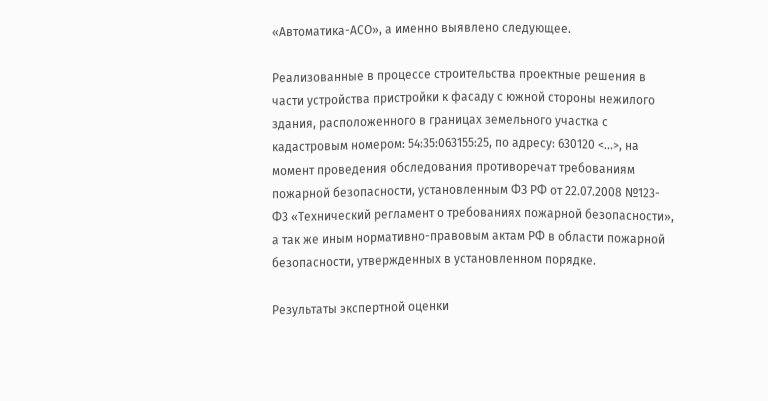«Автоматика-АСО», а именно выявлено следующее.

Реализованные в процессе строительства проектные решения в части устройства пристройки к фасаду с южной стороны нежилого здания, расположенного в границах земельного участка с кадастровым номером: 54:35:063155:25, по адресу: 630120 <...>, на момент проведения обследования противоречат требованиям пожарной безопасности, установленным ФЗ РФ от 22.07.2008 №123-Ф3 «Технический регламент о требованиях пожарной безопасности», а так же иным нормативно-правовым актам РФ в области пожарной безопасности, утвержденных в установленном порядке.

Результаты экспертной оценки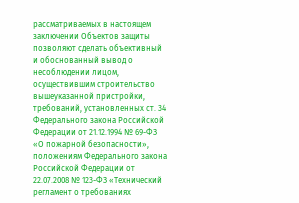рассматриваемых в настоящем заключении Объектов защиты позволяют сделать объективный и обоснованный вывод о несоблюдении лицом, осуществившим строительство вышеуказанной пристройки, требований, установленных ст. 34 Федерального закона Российской Федерации от 21.12.1994 № 69-ФЗ «О пожарной безопасности», положениям Федерального закона Российской Федерации от 22.07.2008 № 123-ФЗ «Технический регламент о требованиях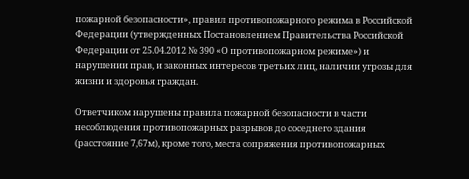пожарной безопасности», правил противопожарного режима в Российской Федерации (утвержденных Постановлением Правительства Российской Федерации от 25.04.2012 № 390 «О противопожарном режиме») и нарушении прав, и законных интересов третьих лиц, наличии угрозы для жизни и здоровья граждан.

Ответчиком нарушены правила пожарной безопасности в части несоблюдения противопожарных разрывов до соседнего здания (расстояние 7,67м), кроме того, места сопряжения противопожарных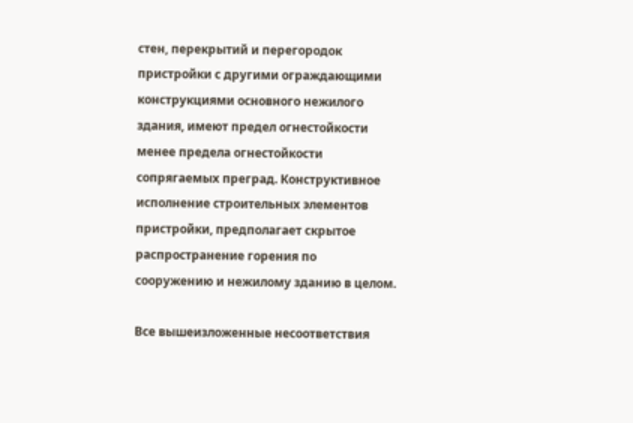стен, перекрытий и перегородок пристройки с другими ограждающими конструкциями основного нежилого здания, имеют предел огнестойкости менее предела огнестойкости сопрягаемых преград. Конструктивное исполнение строительных элементов пристройки, предполагает скрытое распространение горения по сооружению и нежилому зданию в целом.

Все вышеизложенные несоответствия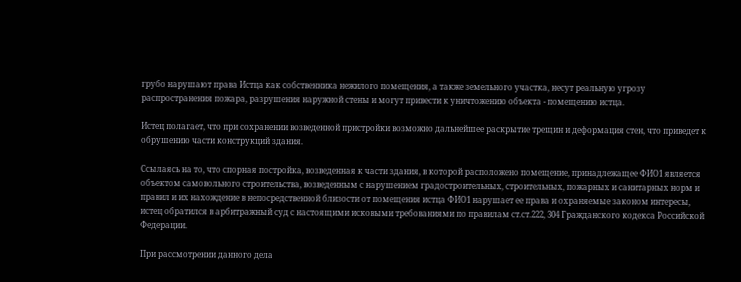грубо нарушают права Истца как собственника нежилого помещения, а также земельного участка, несут реальную угрозу распространения пожара, разрушения наружной стены и могут привести к уничтожению объекта - помещению истца.

Истец полагает, что при сохранении возведенной пристройки возможно дальнейшее раскрытие трещин и деформация стен, что приведет к обрушению части конструкций здания.

Ссылаясь на то, что спорная постройка, возведенная к части здания, в которой расположено помещение, принадлежащее ФИО1 является объектом самовольного строительства, возведенным с нарушением градостроительных, строительных, пожарных и санитарных норм и правил и их нахождение в непосредственной близости от помещения истца ФИО1 нарушает ее права и охраняемые законом интересы, истец обратился в арбитражный суд с настоящими исковыми требованиями по правилам ст.ст.222, 304 Гражданского кодекса Российской Федерации.

При рассмотрении данного дела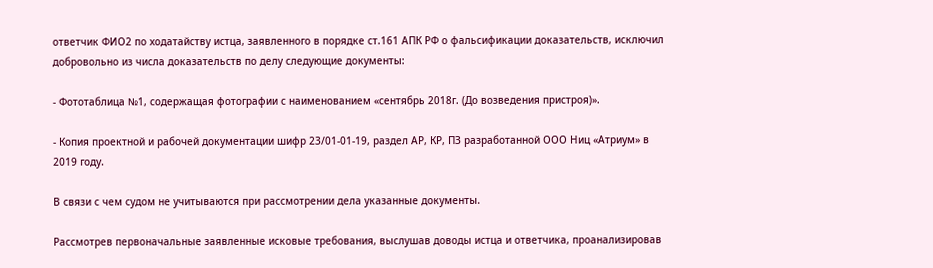ответчик ФИО2 по ходатайству истца, заявленного в порядке ст.161 АПК РФ о фальсификации доказательств, исключил добровольно из числа доказательств по делу следующие документы:

- Фототаблица №1, содержащая фотографии с наименованием «сентябрь 2018г. (До возведения пристроя)».

- Копия проектной и рабочей документации шифр 23/01-01-19, раздел АР, КР, ПЗ разработанной ООО Ниц «Атриум» в 2019 году.

В связи с чем судом не учитываются при рассмотрении дела указанные документы.

Рассмотрев первоначальные заявленные исковые требования, выслушав доводы истца и ответчика, проанализировав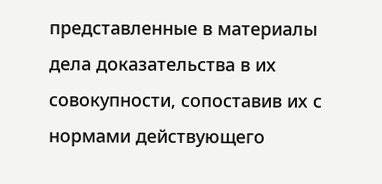представленные в материалы дела доказательства в их совокупности, сопоставив их с нормами действующего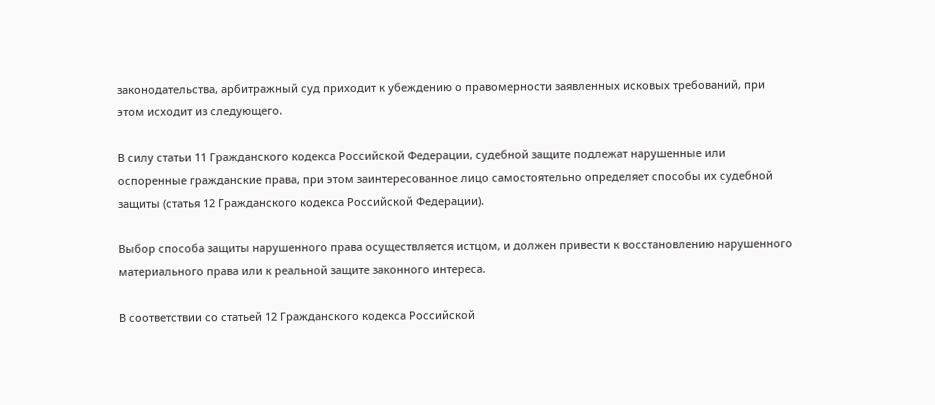законодательства, арбитражный суд приходит к убеждению о правомерности заявленных исковых требований, при этом исходит из следующего.

В силу статьи 11 Гражданского кодекса Российской Федерации, судебной защите подлежат нарушенные или оспоренные гражданские права, при этом заинтересованное лицо самостоятельно определяет способы их судебной защиты (статья 12 Гражданского кодекса Российской Федерации).

Выбор способа защиты нарушенного права осуществляется истцом, и должен привести к восстановлению нарушенного материального права или к реальной защите законного интереса.

В соответствии со статьей 12 Гражданского кодекса Российской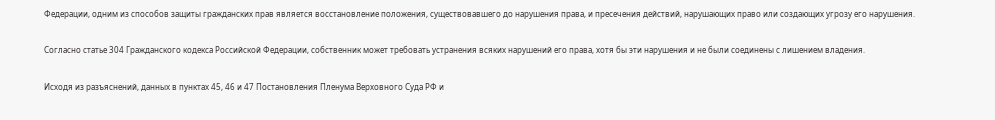Федерации, одним из способов защиты гражданских прав является восстановление положения, существовавшего до нарушения права, и пресечения действий, нарушающих право или создающих угрозу его нарушения.

Согласно статье 304 Гражданского кодекса Российской Федерации, собственник может требовать устранения всяких нарушений его права, хотя бы эти нарушения и не были соединены с лишением владения.

Исходя из разъяснений, данных в пунктах 45, 46 и 47 Постановления Пленума Верховного Суда РФ и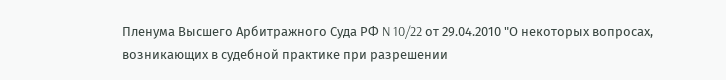Пленума Высшего Арбитражного Суда РФ N 10/22 от 29.04.2010 "О некоторых вопросах, возникающих в судебной практике при разрешении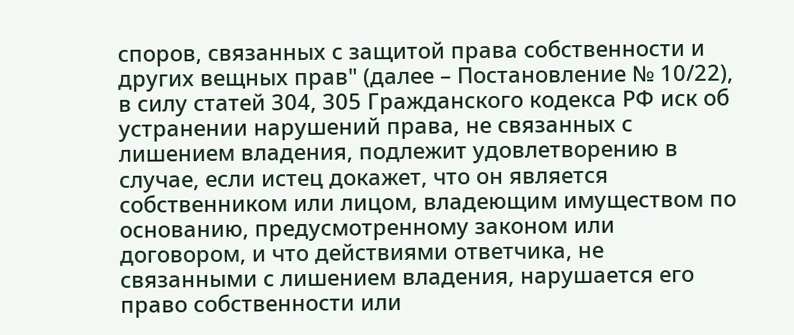споров, связанных с защитой права собственности и других вещных прав" (далее – Постановление № 10/22), в силу статей 304, 305 Гражданского кодекса РФ иск об устранении нарушений права, не связанных с лишением владения, подлежит удовлетворению в случае, если истец докажет, что он является собственником или лицом, владеющим имуществом по основанию, предусмотренному законом или договором, и что действиями ответчика, не связанными с лишением владения, нарушается его право собственности или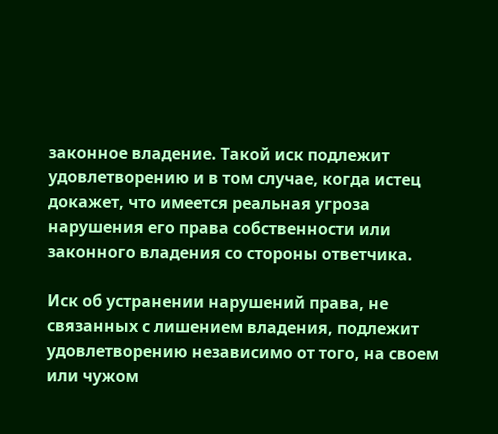законное владение. Такой иск подлежит удовлетворению и в том случае, когда истец докажет, что имеется реальная угроза нарушения его права собственности или законного владения со стороны ответчика.

Иск об устранении нарушений права, не связанных с лишением владения, подлежит удовлетворению независимо от того, на своем или чужом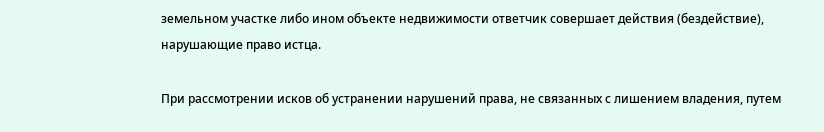земельном участке либо ином объекте недвижимости ответчик совершает действия (бездействие), нарушающие право истца.

При рассмотрении исков об устранении нарушений права, не связанных с лишением владения, путем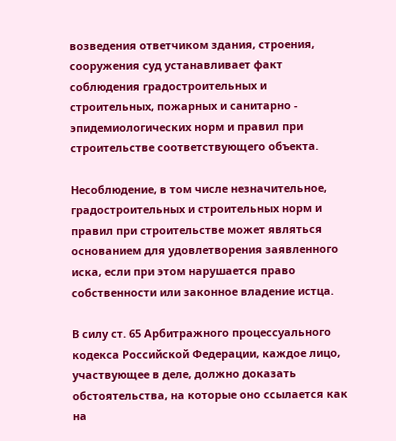возведения ответчиком здания, строения, сооружения суд устанавливает факт соблюдения градостроительных и строительных, пожарных и санитарно - эпидемиологических норм и правил при строительстве соответствующего объекта.

Несоблюдение, в том числе незначительное, градостроительных и строительных норм и правил при строительстве может являться основанием для удовлетворения заявленного иска, если при этом нарушается право собственности или законное владение истца.

В силу ст. 65 Арбитражного процессуального кодекса Российской Федерации, каждое лицо, участвующее в деле, должно доказать обстоятельства, на которые оно ссылается как на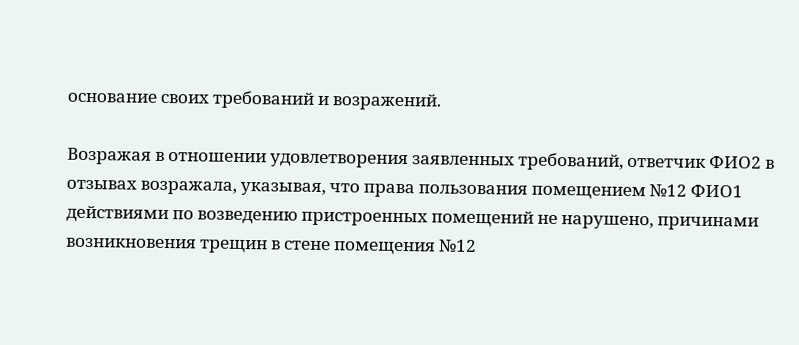основание своих требований и возражений.

Возражая в отношении удовлетворения заявленных требований, ответчик ФИО2 в отзывах возражала, указывая, что права пользования помещением №12 ФИО1 действиями по возведению пристроенных помещений не нарушено, причинами возникновения трещин в стене помещения №12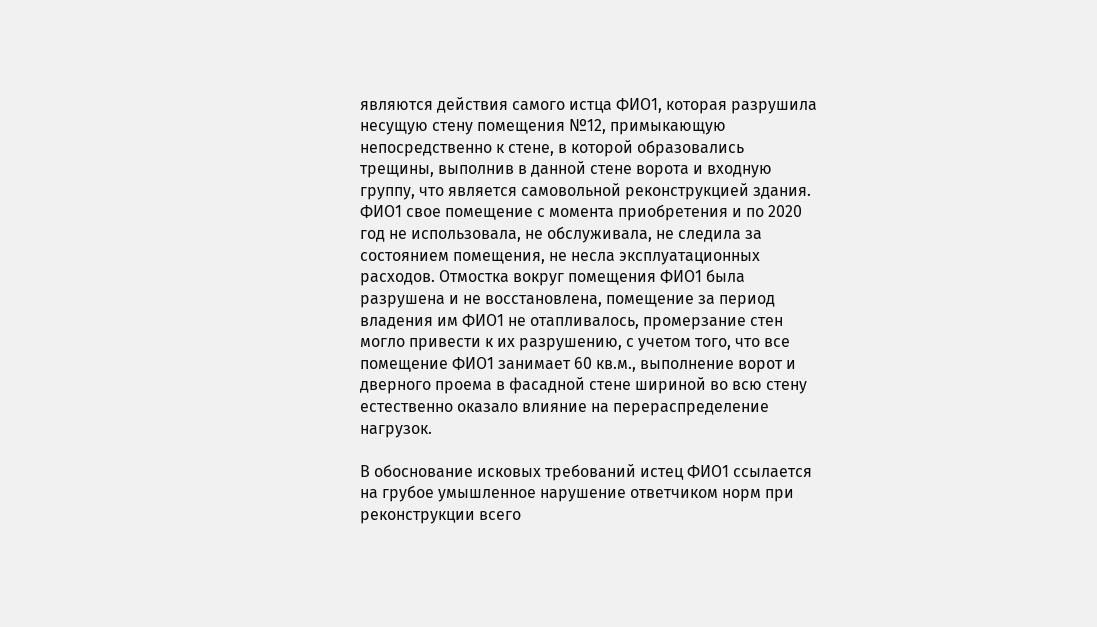являются действия самого истца ФИО1, которая разрушила несущую стену помещения №12, примыкающую непосредственно к стене, в которой образовались трещины, выполнив в данной стене ворота и входную группу, что является самовольной реконструкцией здания. ФИО1 свое помещение с момента приобретения и по 2020 год не использовала, не обслуживала, не следила за состоянием помещения, не несла эксплуатационных расходов. Отмостка вокруг помещения ФИО1 была разрушена и не восстановлена, помещение за период владения им ФИО1 не отапливалось, промерзание стен могло привести к их разрушению, с учетом того, что все помещение ФИО1 занимает 60 кв.м., выполнение ворот и дверного проема в фасадной стене шириной во всю стену естественно оказало влияние на перераспределение нагрузок.

В обоснование исковых требований истец ФИО1 ссылается на грубое умышленное нарушение ответчиком норм при реконструкции всего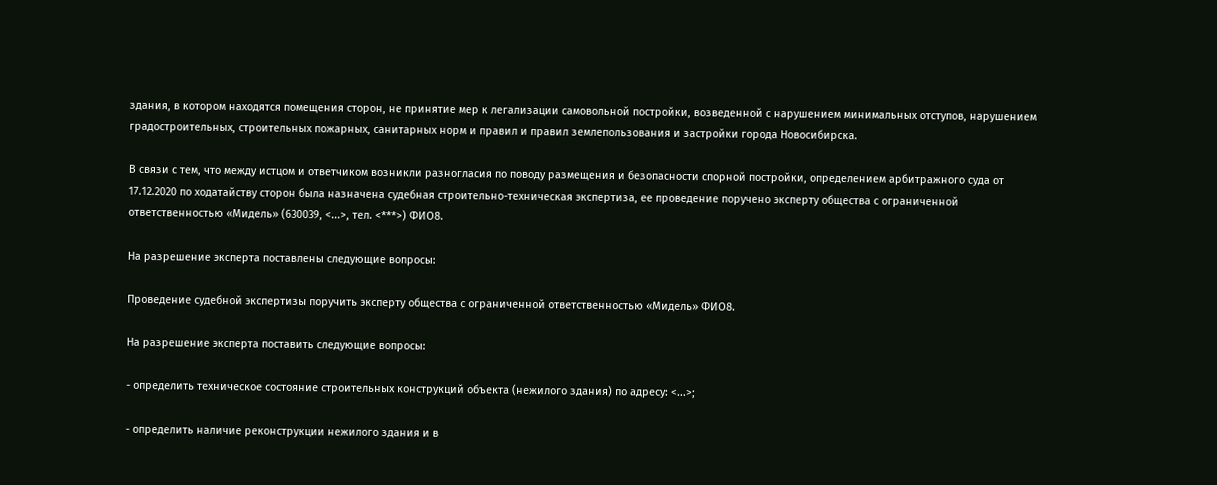здания, в котором находятся помещения сторон, не принятие мер к легализации самовольной постройки, возведенной с нарушением минимальных отступов, нарушением градостроительных, строительных пожарных, санитарных норм и правил и правил землепользования и застройки города Новосибирска.

В связи с тем, что между истцом и ответчиком возникли разногласия по поводу размещения и безопасности спорной постройки, определением арбитражного суда от 17.12.2020 по ходатайству сторон была назначена судебная строительно-техническая экспертиза, ее проведение поручено эксперту общества с ограниченной ответственностью «Мидель» (630039, <...>, тел. <***>) ФИО8.

На разрешение эксперта поставлены следующие вопросы:

Проведение судебной экспертизы поручить эксперту общества с ограниченной ответственностью «Мидель» ФИО8.

На разрешение эксперта поставить следующие вопросы:

- определить техническое состояние строительных конструкций объекта (нежилого здания) по адресу: <...>;

- определить наличие реконструкции нежилого здания и в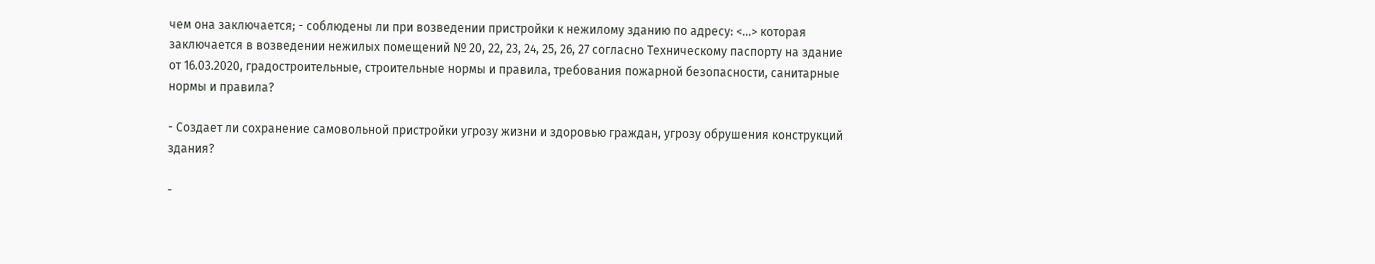чем она заключается; - соблюдены ли при возведении пристройки к нежилому зданию по адресу: <...> которая заключается в возведении нежилых помещений № 20, 22, 23, 24, 25, 26, 27 согласно Техническому паспорту на здание от 16.03.2020, градостроительные, строительные нормы и правила, требования пожарной безопасности, санитарные нормы и правила?

- Создает ли сохранение самовольной пристройки угрозу жизни и здоровью граждан, угрозу обрушения конструкций здания?

-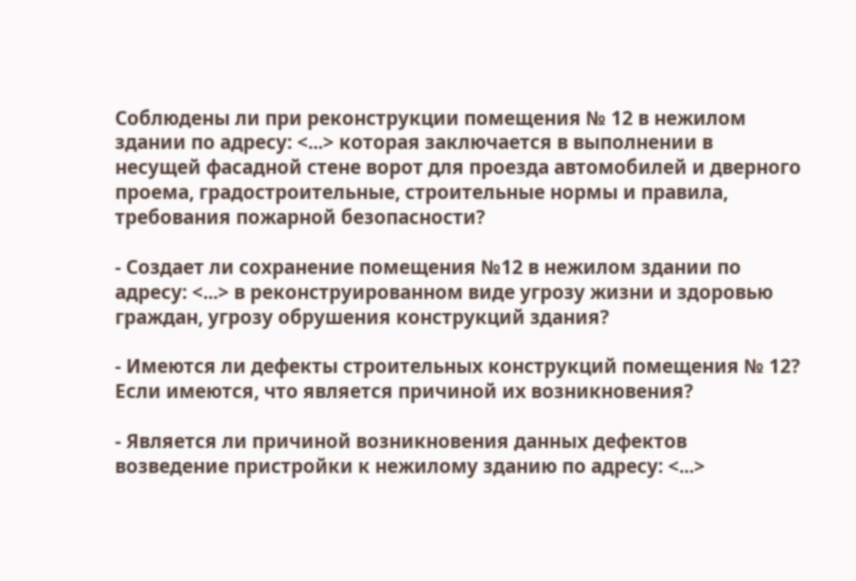Соблюдены ли при реконструкции помещения № 12 в нежилом здании по адресу: <...> которая заключается в выполнении в несущей фасадной стене ворот для проезда автомобилей и дверного проема, градостроительные, строительные нормы и правила, требования пожарной безопасности?

- Создает ли сохранение помещения №12 в нежилом здании по адресу: <...> в реконструированном виде угрозу жизни и здоровью граждан, угрозу обрушения конструкций здания?

- Имеются ли дефекты строительных конструкций помещения № 12? Если имеются, что является причиной их возникновения?

- Является ли причиной возникновения данных дефектов возведение пристройки к нежилому зданию по адресу: <...>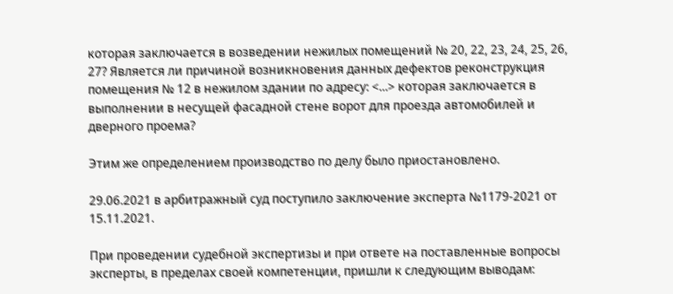которая заключается в возведении нежилых помещений № 20, 22, 23, 24, 25, 26, 27? Является ли причиной возникновения данных дефектов реконструкция помещения № 12 в нежилом здании по адресу: <...> которая заключается в выполнении в несущей фасадной стене ворот для проезда автомобилей и дверного проема?

Этим же определением производство по делу было приостановлено.

29.06.2021 в арбитражный суд поступило заключение эксперта №1179-2021 от 15.11.2021.

При проведении судебной экспертизы и при ответе на поставленные вопросы эксперты, в пределах своей компетенции, пришли к следующим выводам: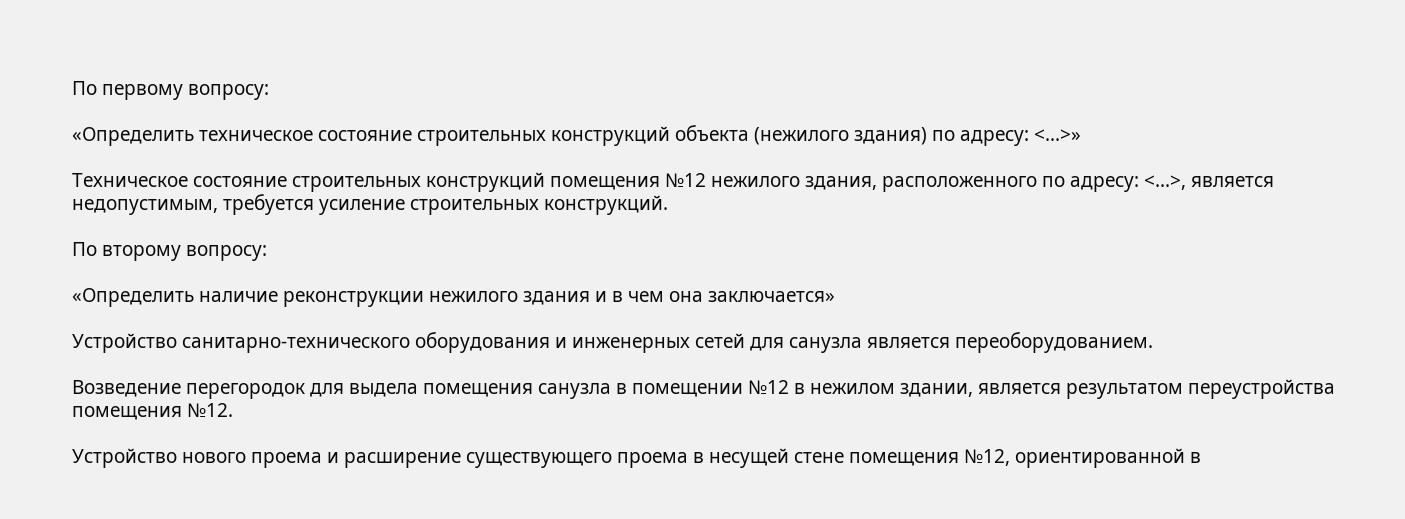По первому вопросу:

«Определить техническое состояние строительных конструкций объекта (нежилого здания) по адресу: <...>»

Техническое состояние строительных конструкций помещения №12 нежилого здания, расположенного по адресу: <...>, является недопустимым, требуется усиление строительных конструкций.

По второму вопросу:

«Определить наличие реконструкции нежилого здания и в чем она заключается»

Устройство санитарно-технического оборудования и инженерных сетей для санузла является переоборудованием.

Возведение перегородок для выдела помещения санузла в помещении №12 в нежилом здании, является результатом переустройства помещения №12.

Устройство нового проема и расширение существующего проема в несущей стене помещения №12, ориентированной в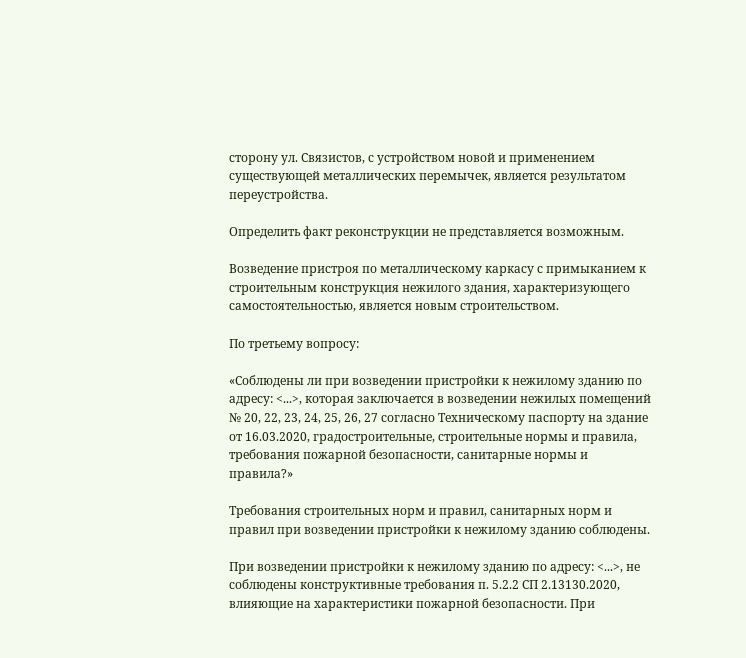сторону ул. Связистов, с устройством новой и применением существующей металлических перемычек, является результатом переустройства.

Определить факт реконструкции не представляется возможным.

Возведение пристроя по металлическому каркасу с примыканием к строительным конструкция нежилого здания, характеризующего самостоятельностью, является новым строительством.

По третьему вопросу:

«Соблюдены ли при возведении пристройки к нежилому зданию по адресу: <...>, которая заключается в возведении нежилых помещений № 20, 22, 23, 24, 25, 26, 27 согласно Техническому паспорту на здание от 16.03.2020, градостроительные, строительные нормы и правила, требования пожарной безопасности, санитарные нормы и правила?»

Требования строительных норм и правил, санитарных норм и правил при возведении пристройки к нежилому зданию соблюдены.

При возведении пристройки к нежилому зданию по адресу: <...>, не соблюдены конструктивные требования п. 5.2.2 СП 2.13130.2020, влияющие на характеристики пожарной безопасности. При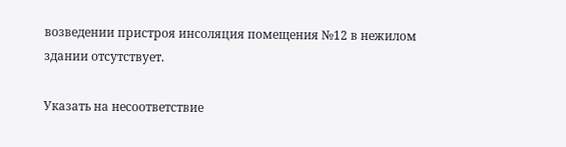возведении пристроя инсоляция помещения №12 в нежилом здании отсутствует.

Указать на несоответствие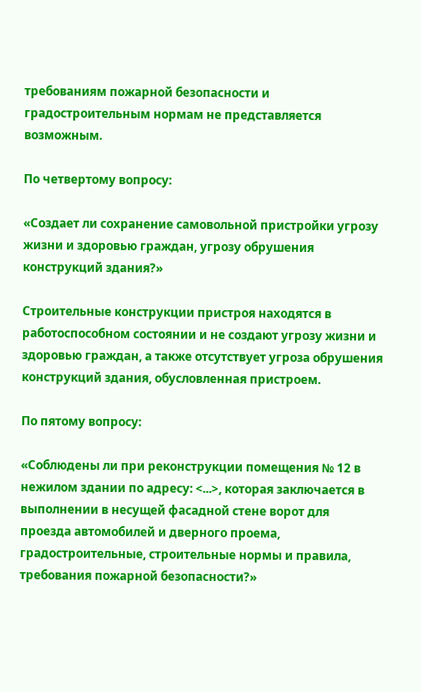требованиям пожарной безопасности и градостроительным нормам не представляется возможным.

По четвертому вопросу:

«Создает ли сохранение самовольной пристройки угрозу жизни и здоровью граждан, угрозу обрушения конструкций здания?»

Строительные конструкции пристроя находятся в работоспособном состоянии и не создают угрозу жизни и здоровью граждан, а также отсутствует угроза обрушения конструкций здания, обусловленная пристроем.

По пятому вопросу:

«Соблюдены ли при реконструкции помещения № 12 в нежилом здании по адресу: <...>, которая заключается в выполнении в несущей фасадной стене ворот для проезда автомобилей и дверного проема, градостроительные, строительные нормы и правила, требования пожарной безопасности?»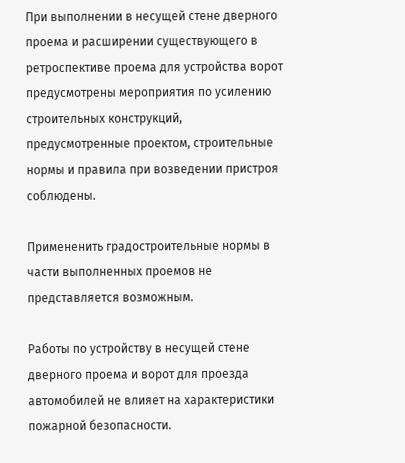При выполнении в несущей стене дверного проема и расширении существующего в ретроспективе проема для устройства ворот предусмотрены мероприятия по усилению строительных конструкций, предусмотренные проектом, строительные нормы и правила при возведении пристроя соблюдены.

Примененить градостроительные нормы в части выполненных проемов не представляется возможным.

Работы по устройству в несущей стене дверного проема и ворот для проезда автомобилей не влияет на характеристики пожарной безопасности.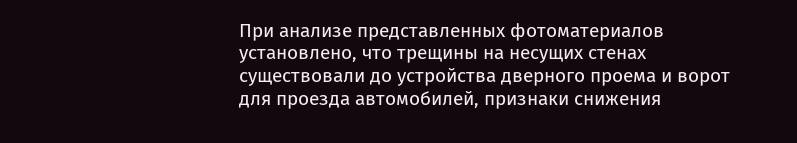При анализе представленных фотоматериалов установлено, что трещины на несущих стенах существовали до устройства дверного проема и ворот для проезда автомобилей, признаки снижения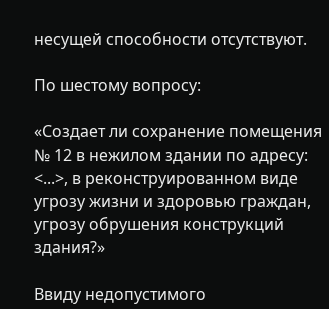несущей способности отсутствуют.

По шестому вопросу:

«Создает ли сохранение помещения № 12 в нежилом здании по адресу: <...>, в реконструированном виде угрозу жизни и здоровью граждан, угрозу обрушения конструкций здания?»

Ввиду недопустимого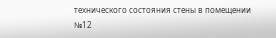технического состояния стены в помещении №12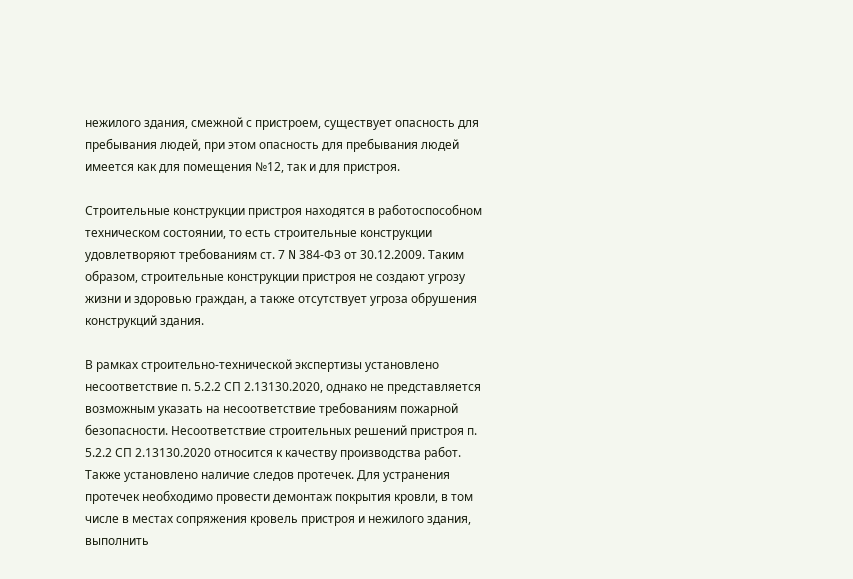нежилого здания, смежной с пристроем, существует опасность для пребывания людей, при этом опасность для пребывания людей имеется как для помещения №12, так и для пристроя.

Строительные конструкции пристроя находятся в работоспособном техническом состоянии, то есть строительные конструкции удовлетворяют требованиям ст. 7 N 384-ФЗ от 30.12.2009. Таким образом, строительные конструкции пристроя не создают угрозу жизни и здоровью граждан, а также отсутствует угроза обрушения конструкций здания.

В рамках строительно-технической экспертизы установлено несоответствие п. 5.2.2 СП 2.13130.2020, однако не представляется возможным указать на несоответствие требованиям пожарной безопасности. Несоответствие строительных решений пристроя п. 5.2.2 СП 2.13130.2020 относится к качеству производства работ. Также установлено наличие следов протечек. Для устранения протечек необходимо провести демонтаж покрытия кровли, в том числе в местах сопряжения кровель пристроя и нежилого здания, выполнить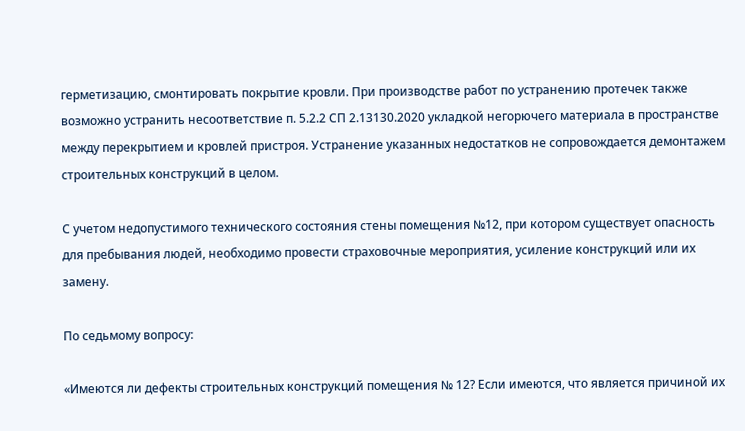герметизацию, смонтировать покрытие кровли. При производстве работ по устранению протечек также возможно устранить несоответствие п. 5.2.2 СП 2.13130.2020 укладкой негорючего материала в пространстве между перекрытием и кровлей пристроя. Устранение указанных недостатков не сопровождается демонтажем строительных конструкций в целом.

С учетом недопустимого технического состояния стены помещения №12, при котором существует опасность для пребывания людей, необходимо провести страховочные мероприятия, усиление конструкций или их замену.

По седьмому вопросу:

«Имеются ли дефекты строительных конструкций помещения № 12? Если имеются, что является причиной их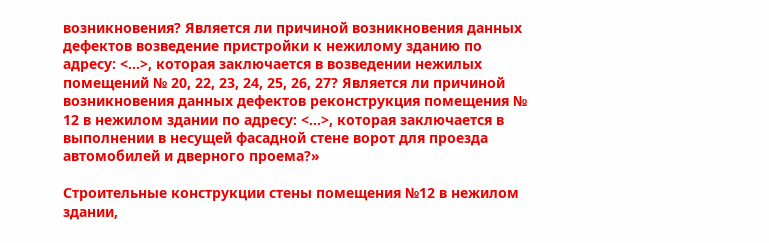возникновения? Является ли причиной возникновения данных дефектов возведение пристройки к нежилому зданию по адресу: <...>, которая заключается в возведении нежилых помещений № 20, 22, 23, 24, 25, 26, 27? Является ли причиной возникновения данных дефектов реконструкция помещения № 12 в нежилом здании по адресу: <...>, которая заключается в выполнении в несущей фасадной стене ворот для проезда автомобилей и дверного проема?»

Строительные конструкции стены помещения №12 в нежилом здании,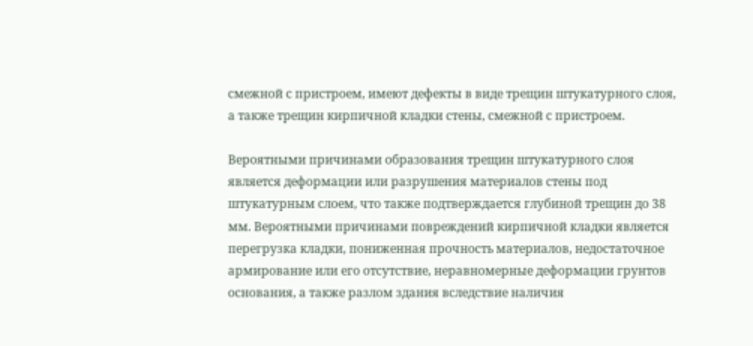смежной с пристроем, имеют дефекты в виде трещин штукатурного слоя, а также трещин кирпичной кладки стены, смежной с пристроем.

Вероятными причинами образования трещин штукатурного слоя является деформации или разрушения материалов стены под штукатурным слоем, что также подтверждается глубиной трещин до 38 мм. Вероятными причинами повреждений кирпичной кладки является перегрузка кладки, пониженная прочность материалов, недостаточное армирование или его отсутствие, неравномерные деформации грунтов основания, а также разлом здания вследствие наличия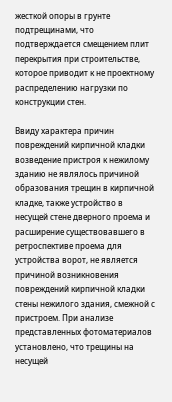жесткой опоры в грунте подтрещинами, что подтверждается смещением плит перекрытия при строительстве, которое приводит к не проектному распределению нагрузки по конструкции стен.

Ввиду характера причин повреждений кирпичной кладки возведение пристроя к нежилому зданию не являлось причиной образования трещин в кирпичной кладке, также устройство в несущей стене дверного проема и расширение существовавшего в ретроспективе проема для устройства ворот, не является причиной возникновения повреждений кирпичной кладки стены нежилого здания, смежной с пристроем. При анализе представленных фотоматериалов установлено, что трещины на несущей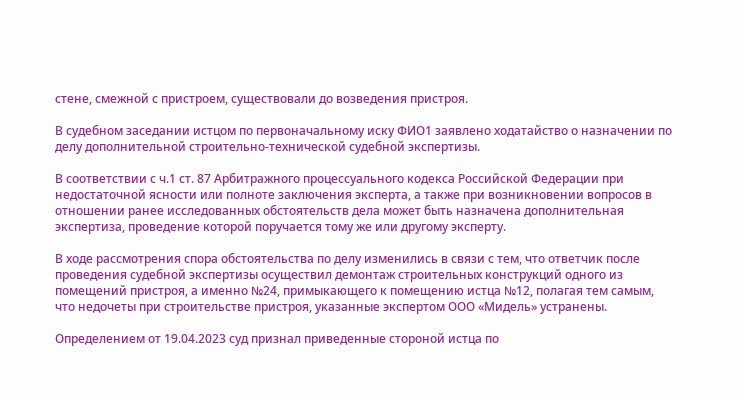стене, смежной с пристроем, существовали до возведения пристроя.

В судебном заседании истцом по первоначальному иску ФИО1 заявлено ходатайство о назначении по делу дополнительной строительно-технической судебной экспертизы.

В соответствии с ч.1 ст. 87 Арбитражного процессуального кодекса Российской Федерации при недостаточной ясности или полноте заключения эксперта, а также при возникновении вопросов в отношении ранее исследованных обстоятельств дела может быть назначена дополнительная экспертиза, проведение которой поручается тому же или другому эксперту.

В ходе рассмотрения спора обстоятельства по делу изменились в связи с тем, что ответчик после проведения судебной экспертизы осуществил демонтаж строительных конструкций одного из помещений пристроя, а именно №24, примыкающего к помещению истца №12, полагая тем самым, что недочеты при строительстве пристроя, указанные экспертом ООО «Мидель» устранены.

Определением от 19.04.2023 суд признал приведенные стороной истца по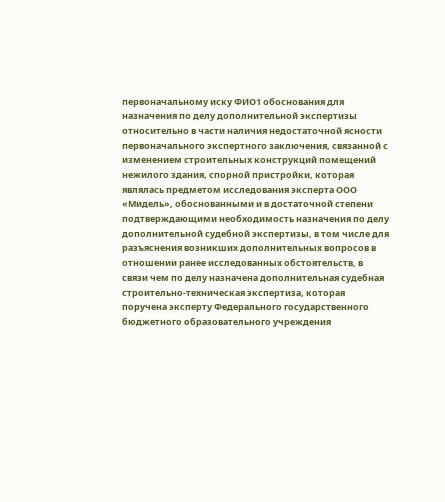первоначальному иску ФИО1 обоснования для назначения по делу дополнительной экспертизы относительно в части наличия недостаточной ясности первоначального экспертного заключения, связанной с изменением строительных конструкций помещений нежилого здания, спорной пристройки, которая являлась предметом исследования эксперта ООО «Мидель», обоснованными и в достаточной степени подтверждающими необходимость назначения по делу дополнительной судебной экспертизы, в том числе для разъяснения возникших дополнительных вопросов в отношении ранее исследованных обстоятельств, в связи чем по делу назначена дополнительная судебная строительно-техническая экспертиза, которая поручена эксперту Федерального государственного бюджетного образовательного учреждения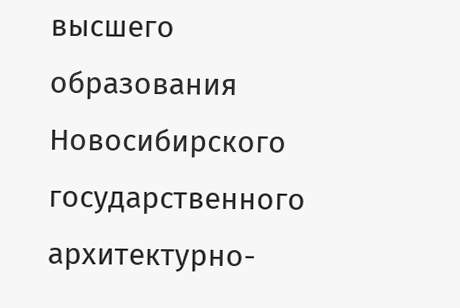высшего образования Новосибирского государственного архитектурно-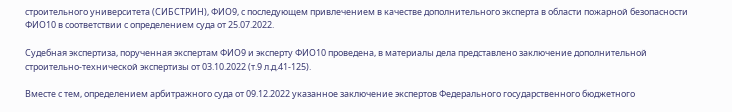строительного университета (СИБСТРИН), ФИО9, с последующем привлечением в качестве дополнительного эксперта в области пожарной безопасности ФИО10 в соответствии с определением суда от 25.07.2022.

Судебная экспертиза, порученная экспертам ФИО9 и эксперту ФИО10 проведена, в материалы дела представлено заключение дополнительной строительно-технической экспертизы от 03.10.2022 (т.9 л.д.41-125).

Вместе с тем, определением арбитражного суда от 09.12.2022 указанное заключение экспертов Федерального государственного бюджетного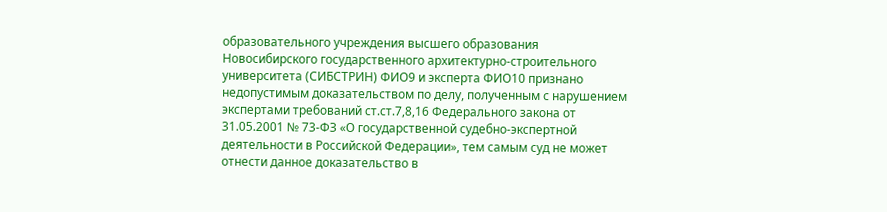образовательного учреждения высшего образования Новосибирского государственного архитектурно-строительного университета (СИБСТРИН) ФИО9 и эксперта ФИО10 признано недопустимым доказательством по делу, полученным с нарушением экспертами требований ст.ст.7,8,16 Федерального закона от 31.05.2001 № 73-ФЗ «О государственной судебно-экспертной деятельности в Российской Федерации», тем самым суд не может отнести данное доказательство в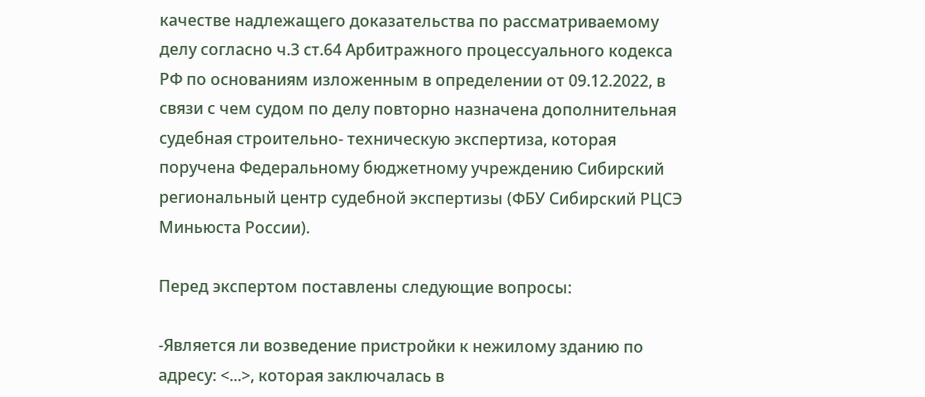качестве надлежащего доказательства по рассматриваемому делу согласно ч.3 ст.64 Арбитражного процессуального кодекса РФ по основаниям изложенным в определении от 09.12.2022, в связи с чем судом по делу повторно назначена дополнительная судебная строительно- техническую экспертиза, которая поручена Федеральному бюджетному учреждению Сибирский региональный центр судебной экспертизы (ФБУ Сибирский РЦСЭ Миньюста России).

Перед экспертом поставлены следующие вопросы:

-Является ли возведение пристройки к нежилому зданию по адресу: <...>, которая заключалась в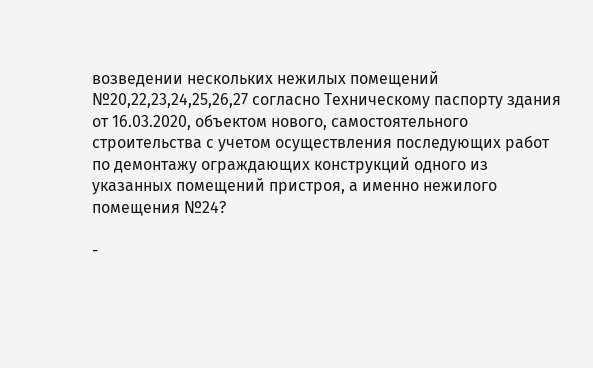возведении нескольких нежилых помещений №20,22,23,24,25,26,27 согласно Техническому паспорту здания от 16.03.2020, объектом нового, самостоятельного строительства с учетом осуществления последующих работ по демонтажу ограждающих конструкций одного из указанных помещений пристроя, а именно нежилого помещения №24?

-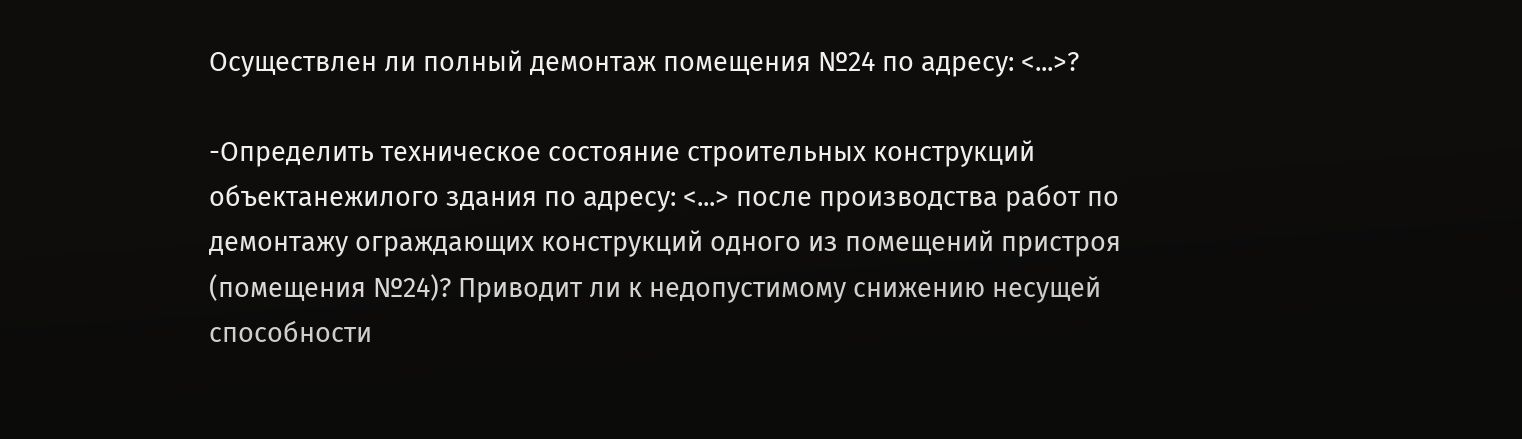Осуществлен ли полный демонтаж помещения №24 по адресу: <...>?

-Определить техническое состояние строительных конструкций объектанежилого здания по адресу: <...> после производства работ по демонтажу ограждающих конструкций одного из помещений пристроя (помещения №24)? Приводит ли к недопустимому снижению несущей способности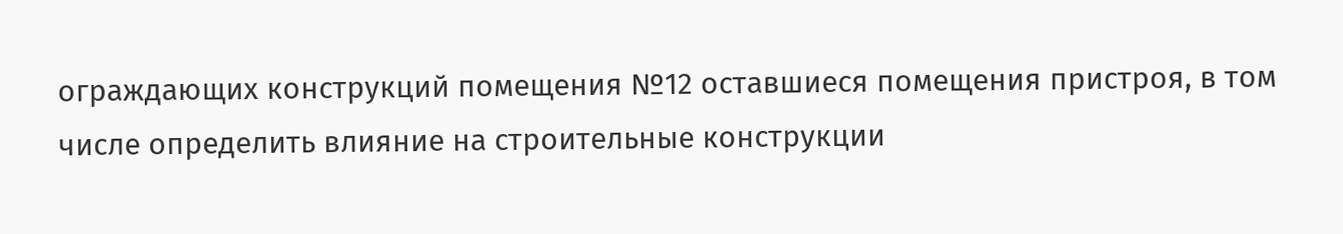ограждающих конструкций помещения №12 оставшиеся помещения пристроя, в том числе определить влияние на строительные конструкции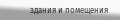здания и помещения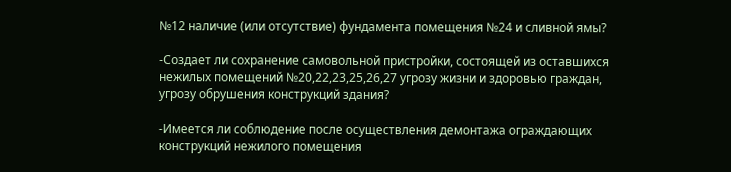№12 наличие (или отсутствие) фундамента помещения №24 и сливной ямы?

-Создает ли сохранение самовольной пристройки, состоящей из оставшихся нежилых помещений №20,22,23,25,26,27 угрозу жизни и здоровью граждан, угрозу обрушения конструкций здания?

-Имеется ли соблюдение после осуществления демонтажа ограждающих конструкций нежилого помещения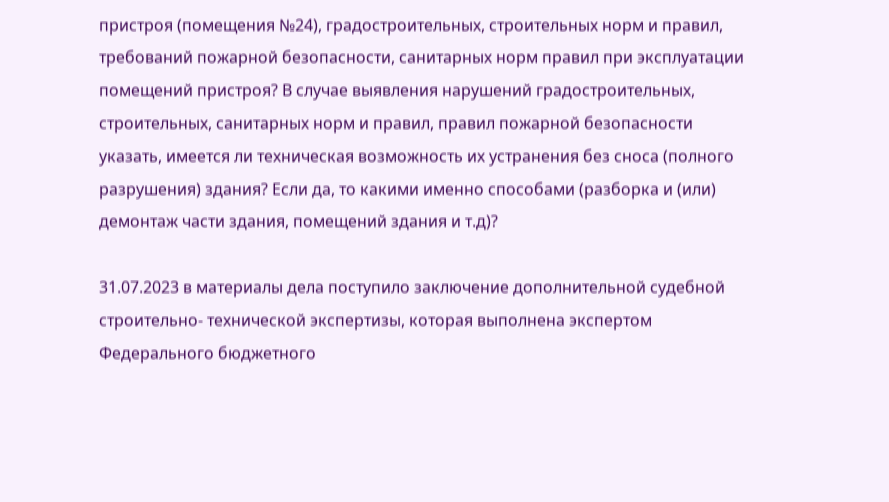пристроя (помещения №24), градостроительных, строительных норм и правил, требований пожарной безопасности, санитарных норм правил при эксплуатации помещений пристроя? В случае выявления нарушений градостроительных, строительных, санитарных норм и правил, правил пожарной безопасности указать, имеется ли техническая возможность их устранения без сноса (полного разрушения) здания? Если да, то какими именно способами (разборка и (или) демонтаж части здания, помещений здания и т.д)?

31.07.2023 в материалы дела поступило заключение дополнительной судебной строительно- технической экспертизы, которая выполнена экспертом Федерального бюджетного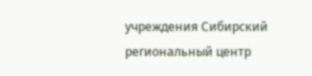учреждения Сибирский региональный центр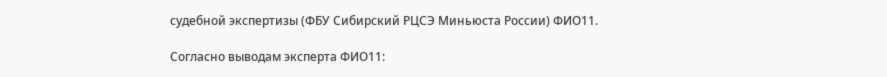судебной экспертизы (ФБУ Сибирский РЦСЭ Миньюста России) ФИО11.

Согласно выводам эксперта ФИО11: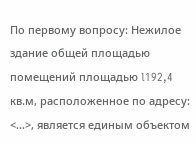По первому вопросу: Нежилое здание общей площадью помещений площадью l192,4 кв.м, расположенное по адресу: <...>, является единым объектом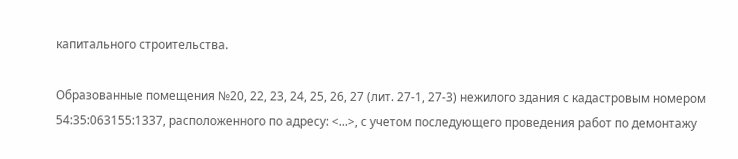капитального строительства.

Образованные помещения №20, 22, 23, 24, 25, 26, 27 (лит. 27-1, 27-3) нежилого здания с кадастровым номером 54:35:063155:1337, расположенного по адресу: <...>, с учетом последующего проведения работ по демонтажу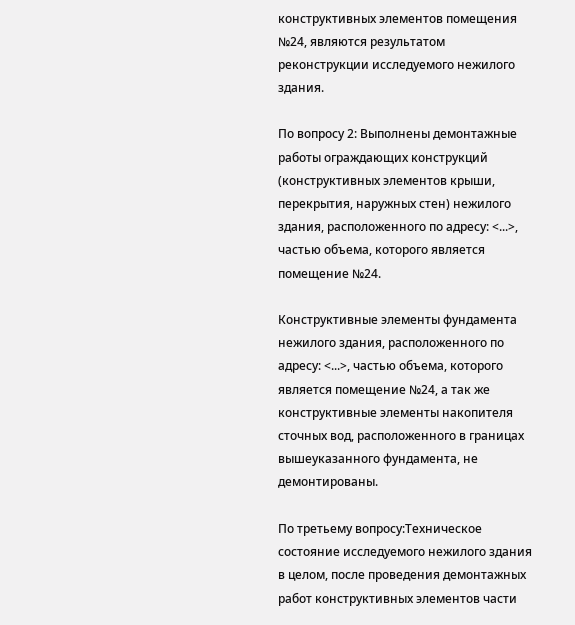конструктивных элементов помещения №24, являются результатом реконструкции исследуемого нежилого здания.

По вопросу 2: Выполнены демонтажные работы ограждающих конструкций (конструктивных элементов крыши, перекрытия, наружных стен) нежилого здания, расположенного по адресу: <...>, частью объема, которого является помещение №24.

Конструктивные элементы фундамента нежилого здания, расположенного по адресу: <...>, частью объема, которого является помещение №24, а так же конструктивные элементы накопителя сточных вод, расположенного в границах вышеуказанного фундамента, не демонтированы.

По третьему вопросу:Техническое состояние исследуемого нежилого здания в целом, после проведения демонтажных работ конструктивных элементов части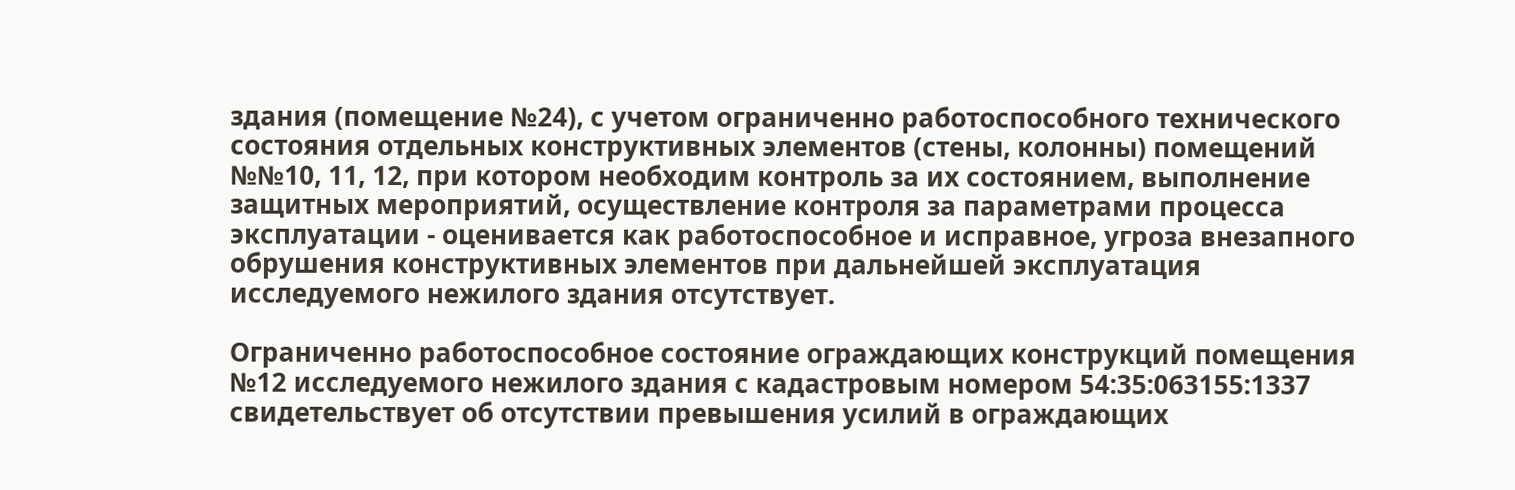здания (помещение №24), с учетом ограниченно работоспособного технического состояния отдельных конструктивных элементов (стены, колонны) помещений №№10, 11, 12, при котором необходим контроль за их состоянием, выполнение защитных мероприятий, осуществление контроля за параметрами процесса эксплуатации - оценивается как работоспособное и исправное, угроза внезапного обрушения конструктивных элементов при дальнейшей эксплуатация исследуемого нежилого здания отсутствует.

Ограниченно работоспособное состояние ограждающих конструкций помещения №12 исследуемого нежилого здания с кадастровым номером 54:35:063155:1337 свидетельствует об отсутствии превышения усилий в ограждающих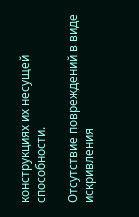конструкциях их несущей способности.

Отсутствие повреждений в виде искривления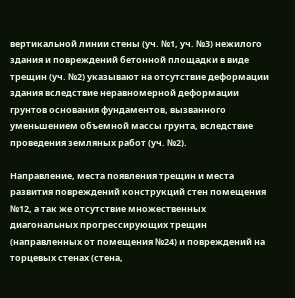вертикальной линии стены (уч. №1, уч. №3) нежилого здания и повреждений бетонной площадки в виде трещин (уч. №2) указывают на отсутствие деформации здания вследствие неравномерной деформации грунтов основания фундаментов, вызванного уменьшением объемной массы грунта, вследствие проведения земляных работ (уч. №2).

Направление, места появления трещин и места развития повреждений конструкций стен помещения №12, а так же отсутствие множественных диагональных прогрессирующих трещин (направленных от помещения №24) и повреждений на торцевых стенах (стена,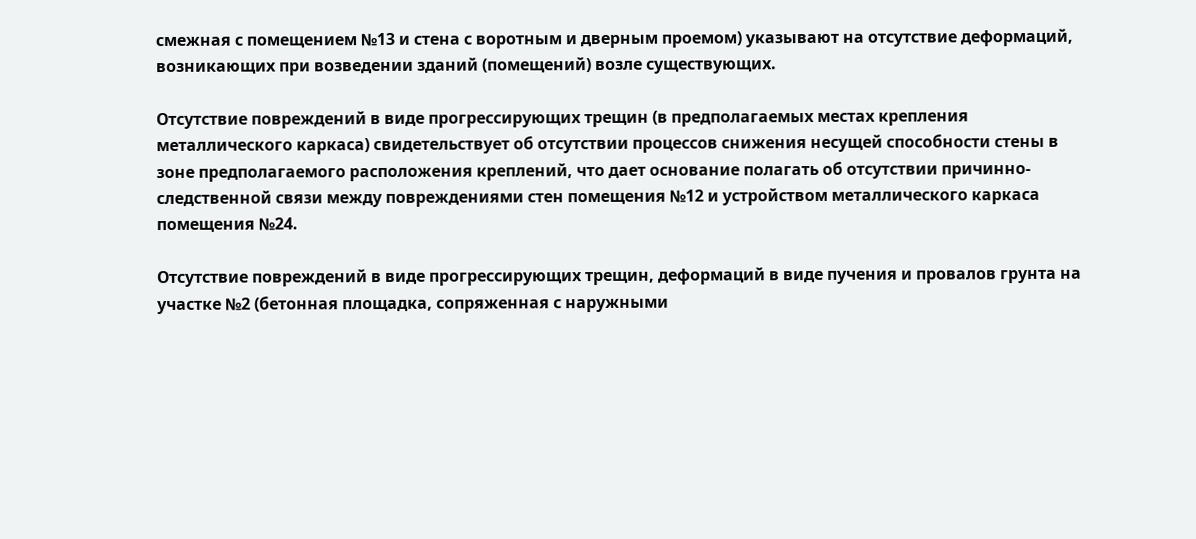смежная с помещением №13 и стена с воротным и дверным проемом) указывают на отсутствие деформаций, возникающих при возведении зданий (помещений) возле существующих.

Отсутствие повреждений в виде прогрессирующих трещин (в предполагаемых местах крепления металлического каркаса) свидетельствует об отсутствии процессов снижения несущей способности стены в зоне предполагаемого расположения креплений, что дает основание полагать об отсутствии причинно-следственной связи между повреждениями стен помещения №12 и устройством металлического каркаса помещения №24.

Отсутствие повреждений в виде прогрессирующих трещин, деформаций в виде пучения и провалов грунта на участке №2 (бетонная площадка, сопряженная с наружными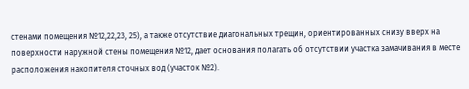стенами помещения №12,22,23, 25), а также отсутствие диагональных трещин, ориентированных снизу вверх на поверхности наружной стены помещения №12, дает основания полагать об отсутствии участка замачивания в месте расположения накопителя сточных вод (участок №2).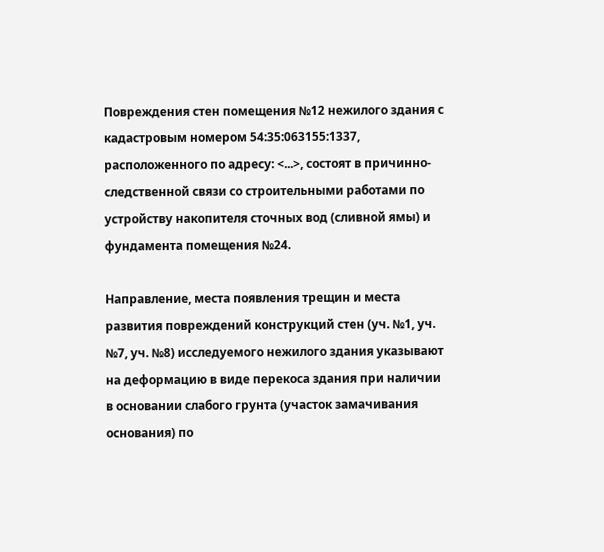Повреждения стен помещения №12 нежилого здания с кадастровым номером 54:35:063155:1337, расположенного по адресу: <...>, состоят в причинно-следственной связи со строительными работами по устройству накопителя сточных вод (сливной ямы) и фундамента помещения №24.

Направление, места появления трещин и места развития повреждений конструкций стен (уч. №1, уч. №7, уч. №8) исследуемого нежилого здания указывают на деформацию в виде перекоса здания при наличии в основании слабого грунта (участок замачивания основания) по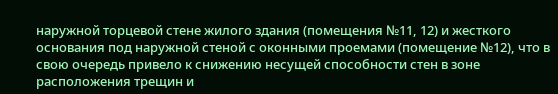наружной торцевой стене жилого здания (помещения №11, 12) и жесткого основания под наружной стеной с оконными проемами (помещение №12), что в свою очередь привело к снижению несущей способности стен в зоне расположения трещин и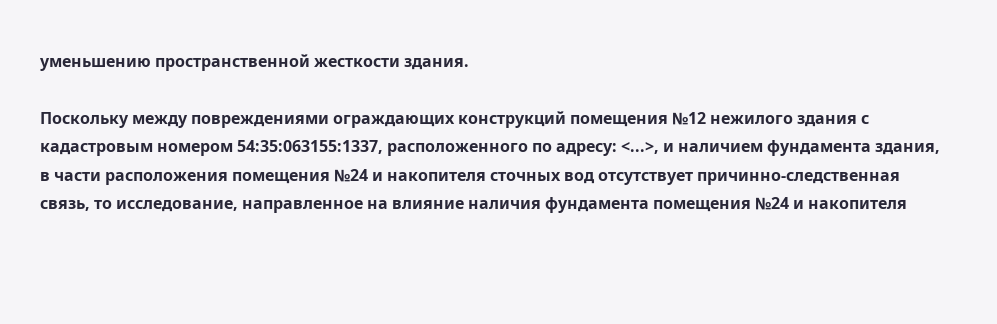уменьшению пространственной жесткости здания.

Поскольку между повреждениями ограждающих конструкций помещения №12 нежилого здания с кадастровым номером 54:35:063155:1337, расположенного по адресу: <...>, и наличием фундамента здания, в части расположения помещения №24 и накопителя сточных вод отсутствует причинно-следственная связь, то исследование, направленное на влияние наличия фундамента помещения №24 и накопителя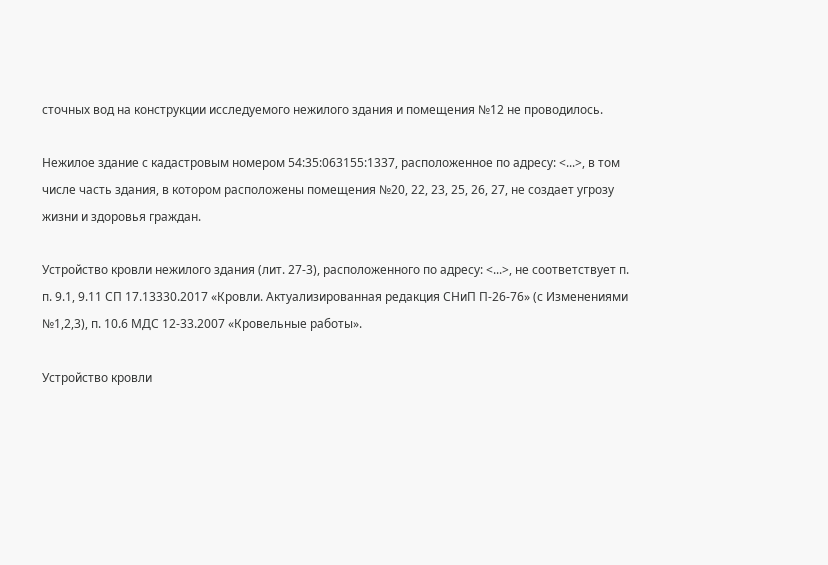сточных вод на конструкции исследуемого нежилого здания и помещения №12 не проводилось.

Нежилое здание с кадастровым номером 54:35:063155:1337, расположенное по адресу: <...>, в том числе часть здания, в котором расположены помещения №20, 22, 23, 25, 26, 27, не создает угрозу жизни и здоровья граждан.

Устройство кровли нежилого здания (лит. 27-3), расположенного по адресу: <...>, не соответствует п. п. 9.1, 9.11 СП 17.13330.2017 «Кровли. Актуализированная редакция СНиП П-26-76» (с Изменениями №1,2,3), п. 10.6 МДС 12-33.2007 «Кровельные работы».

Устройство кровли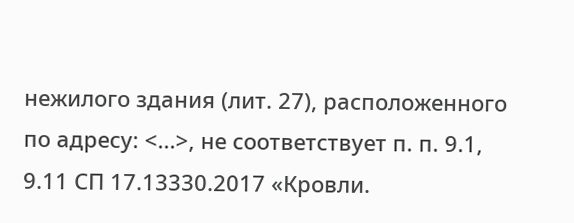нежилого здания (лит. 27), расположенного по адресу: <...>, не соответствует п. п. 9.1, 9.11 СП 17.13330.2017 «Кровли.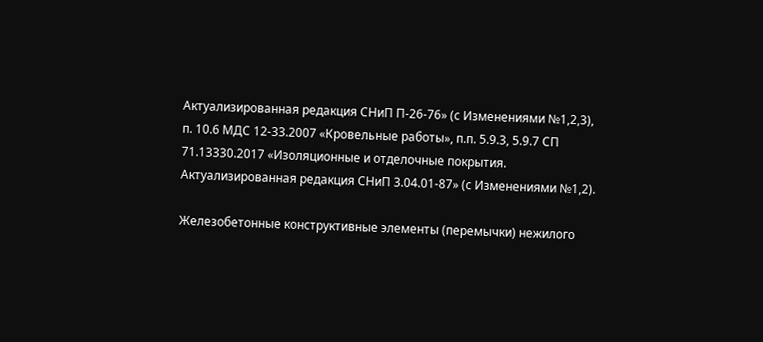Актуализированная редакция СНиП П-26-76» (с Изменениями №1,2,3), п. 10.6 МДС 12-33.2007 «Кровельные работы», п.п. 5.9.3, 5.9.7 СП 71.13330.2017 «Изоляционные и отделочные покрытия. Актуализированная редакция СНиП 3.04.01-87» (с Изменениями №1,2).

Железобетонные конструктивные элементы (перемычки) нежилого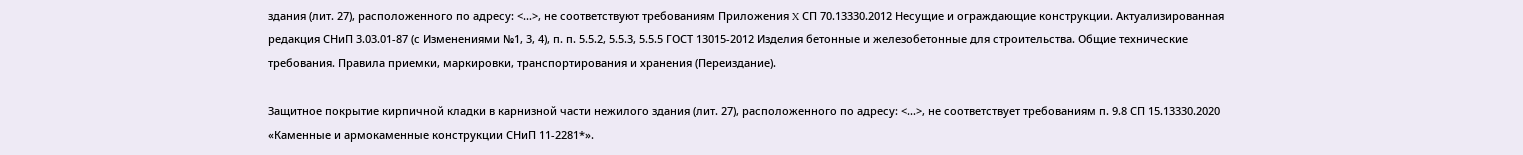здания (лит. 27), расположенного по адресу: <...>, не соответствуют требованиям Приложения X СП 70.13330.2012 Несущие и ограждающие конструкции. Актуализированная редакция СНиП 3.03.01-87 (с Изменениями №1, 3, 4), п. п. 5.5.2, 5.5.3, 5.5.5 ГОСТ 13015-2012 Изделия бетонные и железобетонные для строительства. Общие технические требования. Правила приемки, маркировки, транспортирования и хранения (Переиздание).

Защитное покрытие кирпичной кладки в карнизной части нежилого здания (лит. 27), расположенного по адресу: <...>, не соответствует требованиям п. 9.8 СП 15.13330.2020 «Каменные и армокаменные конструкции СНиП 11-2281*».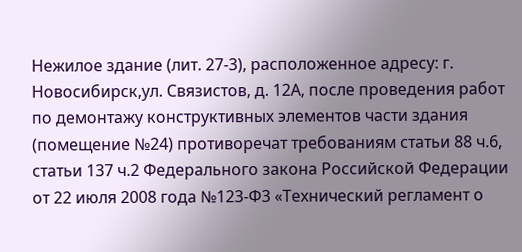Нежилое здание (лит. 27-3), расположенное адресу: г. Новосибирск,ул. Связистов, д. 12А, после проведения работ по демонтажу конструктивных элементов части здания (помещение №24) противоречат требованиям статьи 88 ч.6, статьи 137 ч.2 Федерального закона Российской Федерации от 22 июля 2008 года №123-Ф3 «Технический регламент о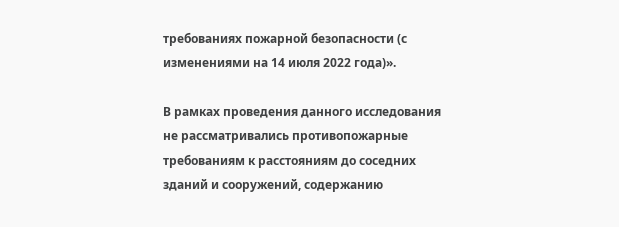требованиях пожарной безопасности (с изменениями на 14 июля 2022 года)».

В рамках проведения данного исследования не рассматривались противопожарные требованиям к расстояниям до соседних зданий и сооружений, содержанию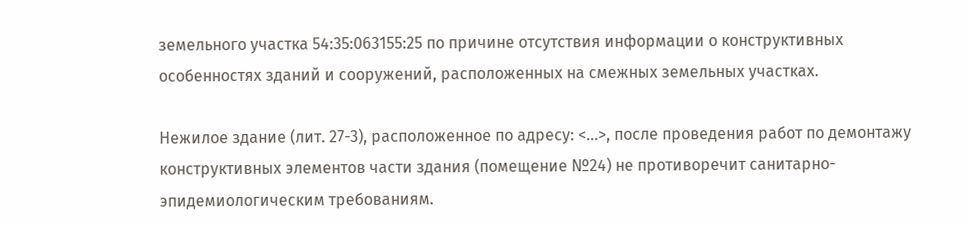земельного участка 54:35:063155:25 по причине отсутствия информации о конструктивных особенностях зданий и сооружений, расположенных на смежных земельных участках.

Нежилое здание (лит. 27-3), расположенное по адресу: <...>, после проведения работ по демонтажу конструктивных элементов части здания (помещение №24) не противоречит санитарно-эпидемиологическим требованиям.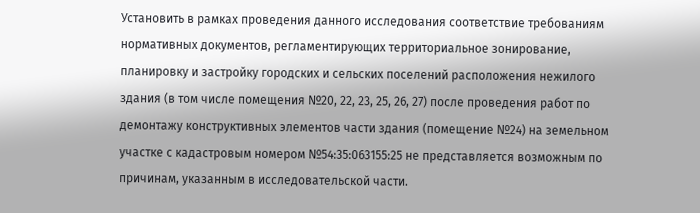Установить в рамках проведения данного исследования соответствие требованиям нормативных документов, регламентирующих территориальное зонирование, планировку и застройку городских и сельских поселений расположения нежилого здания (в том числе помещения №20, 22, 23, 25, 26, 27) после проведения работ по демонтажу конструктивных элементов части здания (помещение №24) на земельном участке с кадастровым номером №54:35:063155:25 не представляется возможным по причинам, указанным в исследовательской части.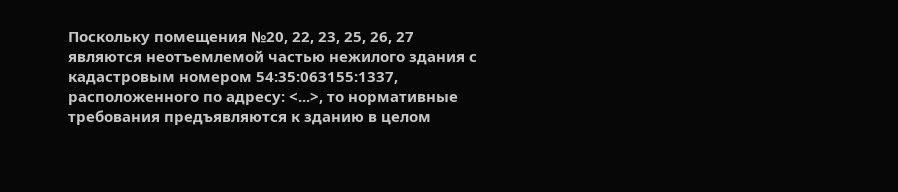Поскольку помещения №20, 22, 23, 25, 26, 27 являются неотъемлемой частью нежилого здания с кадастровым номером 54:35:063155:1337, расположенного по адресу: <...>, то нормативные требования предъявляются к зданию в целом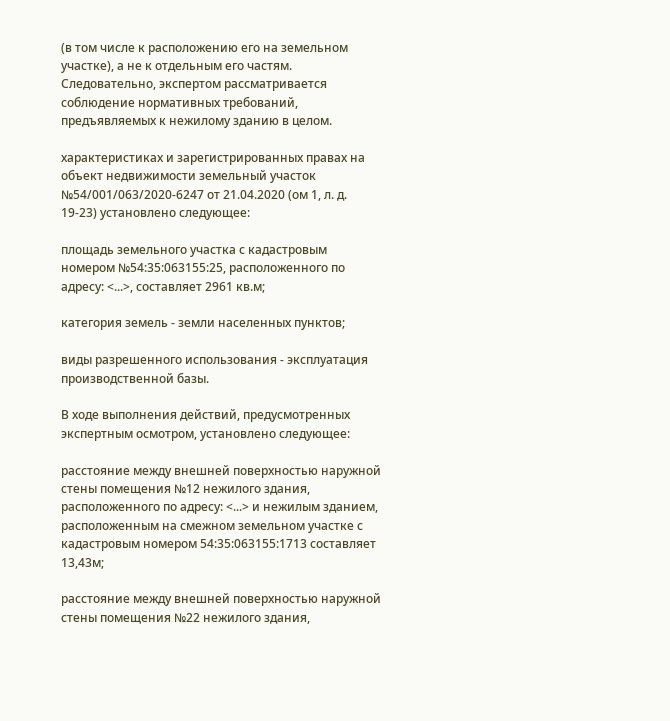(в том числе к расположению его на земельном участке), а не к отдельным его частям. Следовательно, экспертом рассматривается соблюдение нормативных требований, предъявляемых к нежилому зданию в целом.

характеристиках и зарегистрированных правах на объект недвижимости земельный участок №54/001/063/2020-6247 от 21.04.2020 (ом 1, л. д. 19-23) установлено следующее:

площадь земельного участка с кадастровым номером №54:35:063155:25, расположенного по адресу: <...>, составляет 2961 кв.м;

категория земель - земли населенных пунктов;

виды разрешенного использования - эксплуатация производственной базы.

В ходе выполнения действий, предусмотренных экспертным осмотром, установлено следующее:

расстояние между внешней поверхностью наружной стены помещения №12 нежилого здания, расположенного по адресу: <...> и нежилым зданием, расположенным на смежном земельном участке с кадастровым номером 54:35:063155:1713 составляет 13,43м;

расстояние между внешней поверхностью наружной стены помещения №22 нежилого здания,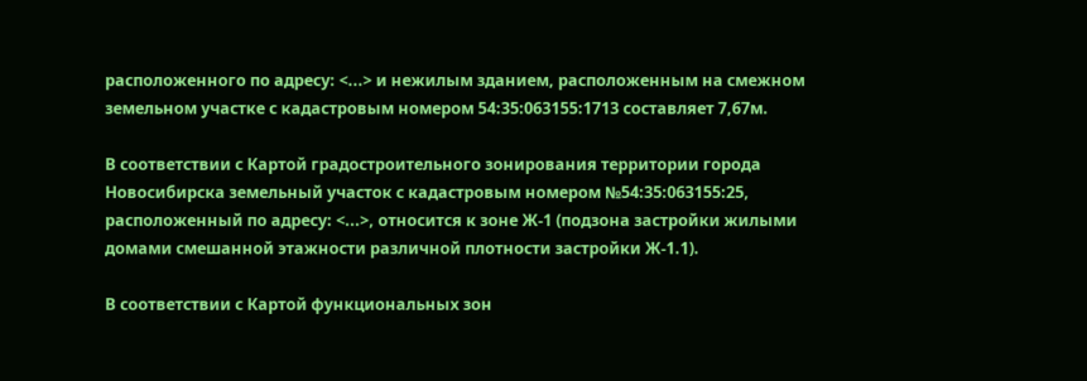расположенного по адресу: <...> и нежилым зданием, расположенным на смежном земельном участке с кадастровым номером 54:35:063155:1713 составляет 7,67м.

В соответствии с Картой градостроительного зонирования территории города Новосибирска земельный участок с кадастровым номером №54:35:063155:25, расположенный по адресу: <...>, относится к зоне Ж-1 (подзона застройки жилыми домами смешанной этажности различной плотности застройки Ж-1.1).

В соответствии с Картой функциональных зон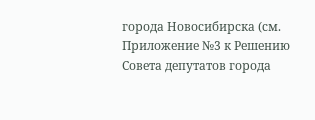города Новосибирска (см. Приложение №3 к Решению Совета депутатов города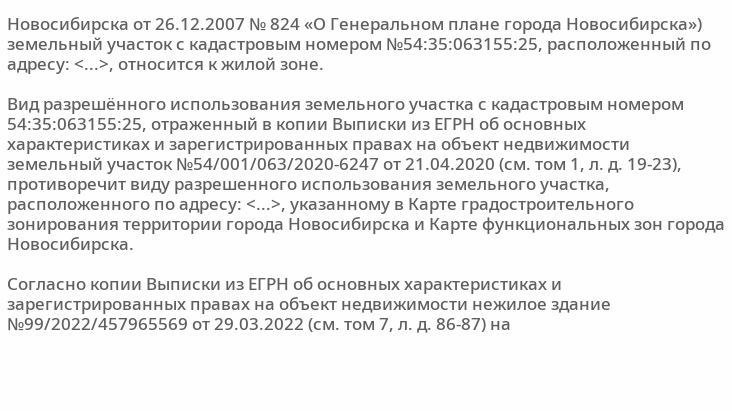Новосибирска от 26.12.2007 № 824 «О Генеральном плане города Новосибирска») земельный участок с кадастровым номером №54:35:063155:25, расположенный по адресу: <...>, относится к жилой зоне.

Вид разрешённого использования земельного участка с кадастровым номером 54:35:063155:25, отраженный в копии Выписки из ЕГРН об основных характеристиках и зарегистрированных правах на объект недвижимости земельный участок №54/001/063/2020-6247 от 21.04.2020 (см. том 1, л. д. 19-23), противоречит виду разрешенного использования земельного участка, расположенного по адресу: <...>, указанному в Карте градостроительного зонирования территории города Новосибирска и Карте функциональных зон города Новосибирска.

Согласно копии Выписки из ЕГРН об основных характеристиках и зарегистрированных правах на объект недвижимости нежилое здание №99/2022/457965569 от 29.03.2022 (см. том 7, л. д. 86-87) на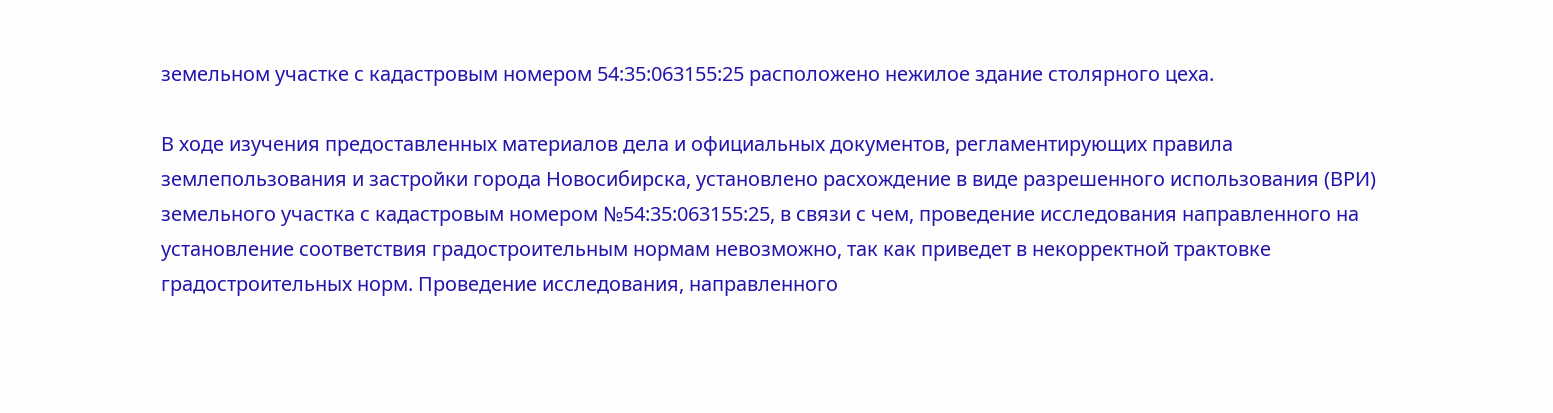земельном участке с кадастровым номером 54:35:063155:25 расположено нежилое здание столярного цеха.

В ходе изучения предоставленных материалов дела и официальных документов, регламентирующих правила землепользования и застройки города Новосибирска, установлено расхождение в виде разрешенного использования (ВРИ) земельного участка с кадастровым номером №54:35:063155:25, в связи с чем, проведение исследования направленного на установление соответствия градостроительным нормам невозможно, так как приведет в некорректной трактовке градостроительных норм. Проведение исследования, направленного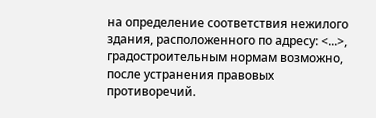на определение соответствия нежилого здания, расположенного по адресу: <...>, градостроительным нормам возможно, после устранения правовых противоречий.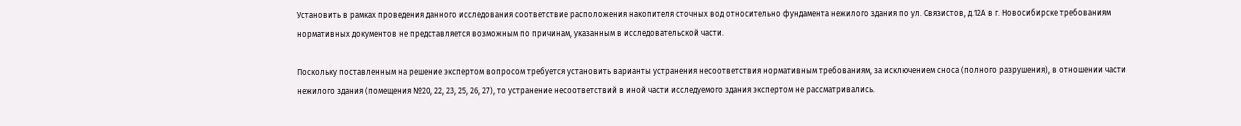Установить в рамках проведения данного исследования соответствие расположения накопителя сточных вод относительно фундамента нежилого здания по ул. Связистов, д.12А в г. Новосибирске требованиям нормативных документов не представляется возможным по причинам, указанным в исследовательской части.

Поскольку поставленным на решение экспертом вопросом требуется установить варианты устранения несоответствия нормативным требованиям, за исключением сноса (полного разрушения), в отношении части нежилого здания (помещения №20, 22, 23, 25, 26, 27), то устранение несоответствий в иной части исследуемого здания экспертом не рассматривались.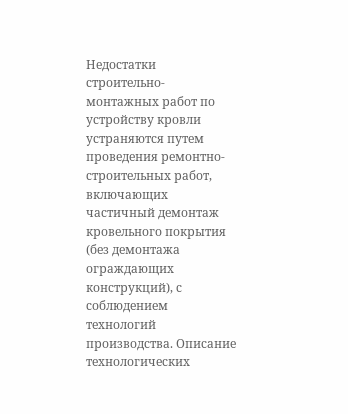Недостатки строительно-монтажных работ по устройству кровли устраняются путем проведения ремонтно-строительных работ, включающих частичный демонтаж кровельного покрытия (без демонтажа ограждающих конструкций), с соблюдением технологий производства. Описание технологических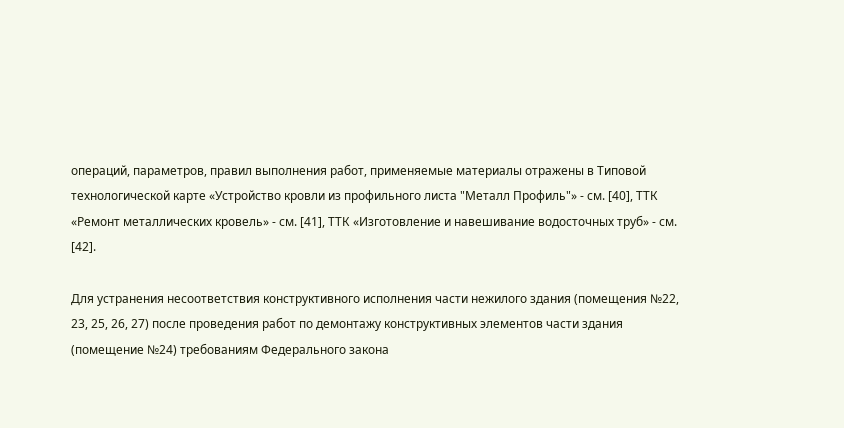операций, параметров, правил выполнения работ, применяемые материалы отражены в Типовой технологической карте «Устройство кровли из профильного листа "Металл Профиль"» - см. [40], ТТК «Ремонт металлических кровель» - см. [41], ТТК «Изготовление и навешивание водосточных труб» - см. [42].

Для устранения несоответствия конструктивного исполнения части нежилого здания (помещения №22, 23, 25, 26, 27) после проведения работ по демонтажу конструктивных элементов части здания (помещение №24) требованиям Федерального закона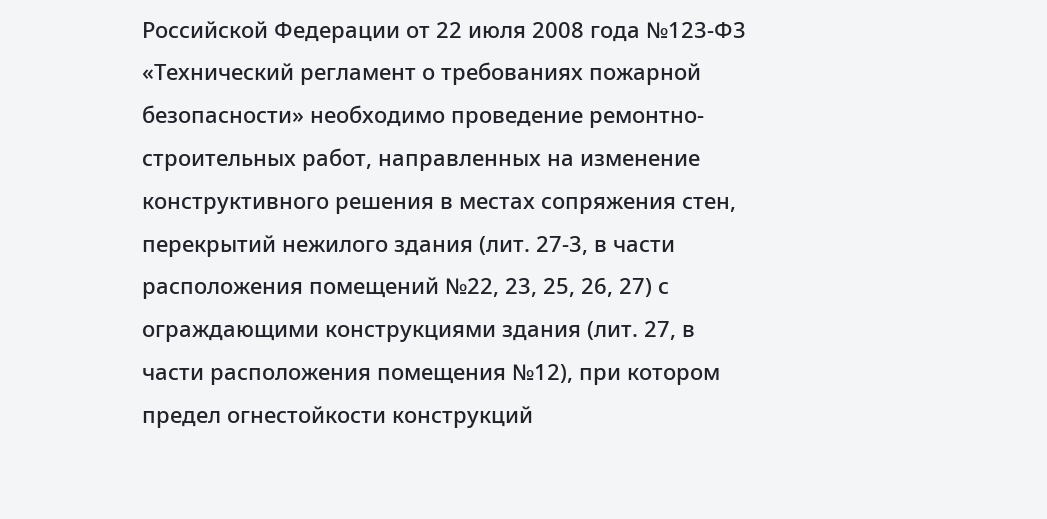Российской Федерации от 22 июля 2008 года №123-Ф3 «Технический регламент о требованиях пожарной безопасности» необходимо проведение ремонтно-строительных работ, направленных на изменение конструктивного решения в местах сопряжения стен, перекрытий нежилого здания (лит. 27-3, в части расположения помещений №22, 23, 25, 26, 27) с ограждающими конструкциями здания (лит. 27, в части расположения помещения №12), при котором предел огнестойкости конструкций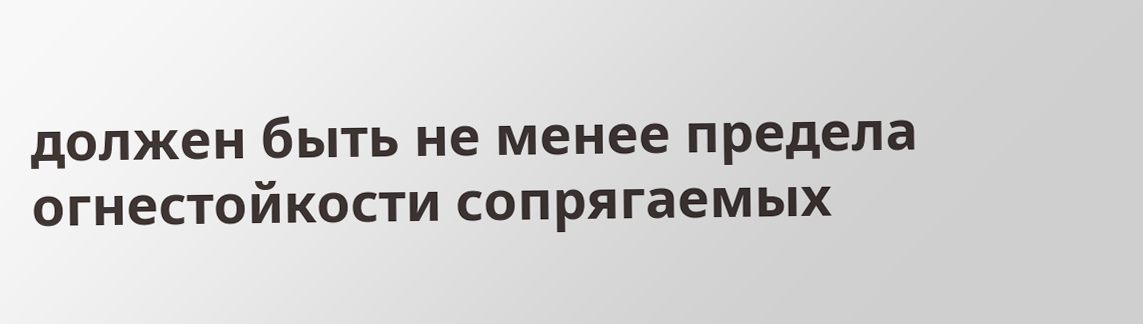должен быть не менее предела огнестойкости сопрягаемых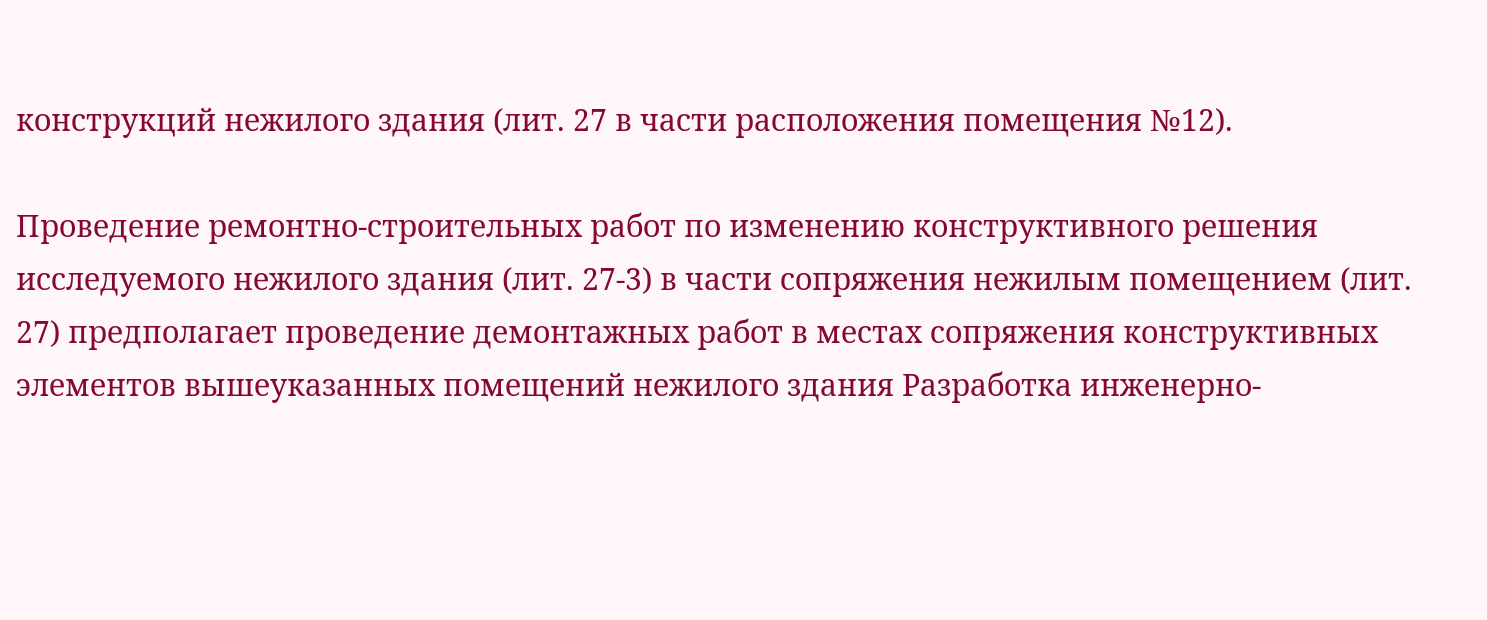конструкций нежилого здания (лит. 27 в части расположения помещения №12).

Проведение ремонтно-строительных работ по изменению конструктивного решения исследуемого нежилого здания (лит. 27-3) в части сопряжения нежилым помещением (лит. 27) предполагает проведение демонтажных работ в местах сопряжения конструктивных элементов вышеуказанных помещений нежилого здания Разработка инженерно-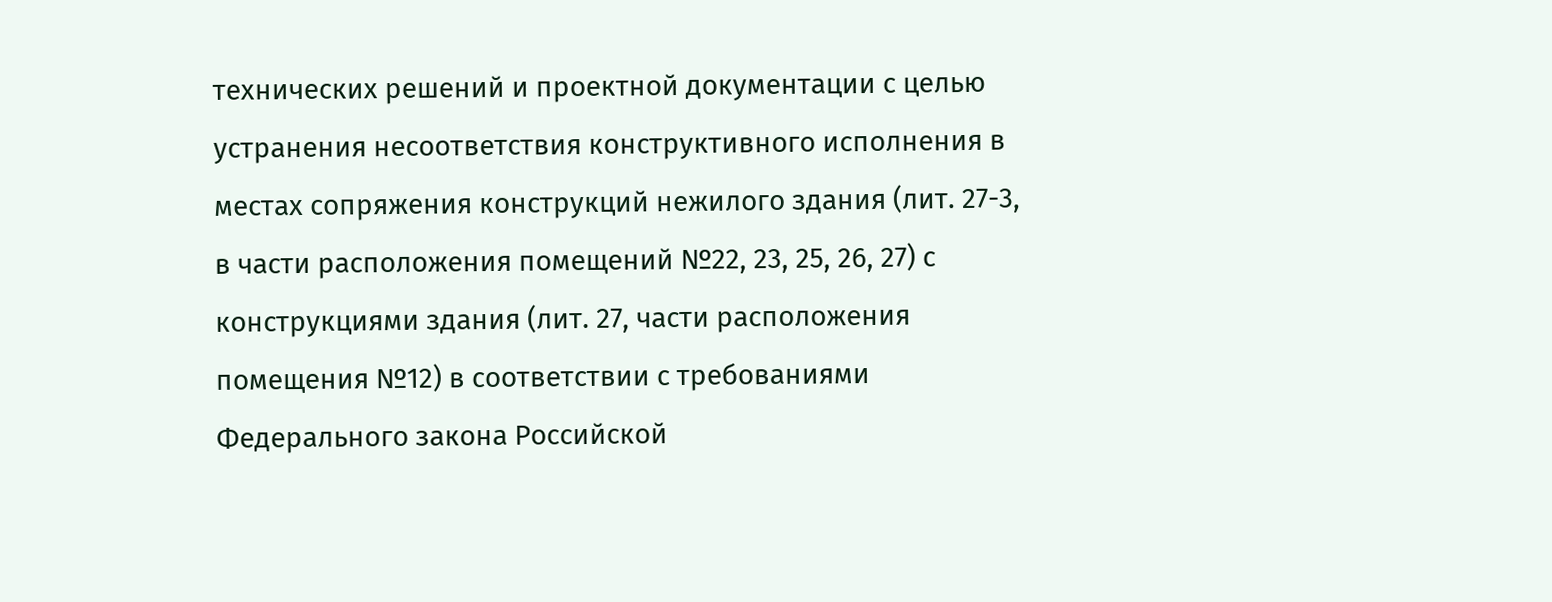технических решений и проектной документации с целью устранения несоответствия конструктивного исполнения в местах сопряжения конструкций нежилого здания (лит. 27-3, в части расположения помещений №22, 23, 25, 26, 27) с конструкциями здания (лит. 27, части расположения помещения №12) в соответствии с требованиями Федерального закона Российской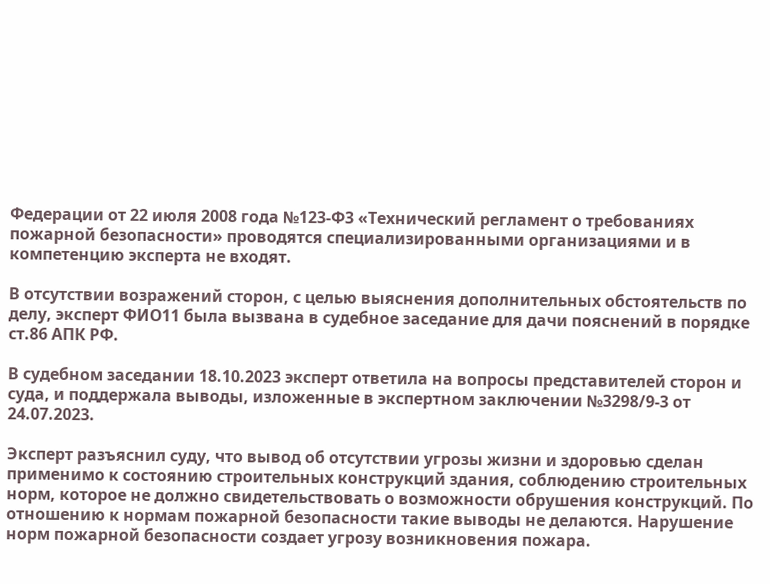Федерации от 22 июля 2008 года №123-Ф3 «Технический регламент о требованиях пожарной безопасности» проводятся специализированными организациями и в компетенцию эксперта не входят.

В отсутствии возражений сторон, с целью выяснения дополнительных обстоятельств по делу, эксперт ФИО11 была вызвана в судебное заседание для дачи пояснений в порядке ст.86 АПК РФ.

В судебном заседании 18.10.2023 эксперт ответила на вопросы представителей сторон и суда, и поддержала выводы, изложенные в экспертном заключении №3298/9-3 от 24.07.2023.

Эксперт разъяснил суду, что вывод об отсутствии угрозы жизни и здоровью сделан применимо к состоянию строительных конструкций здания, соблюдению строительных норм, которое не должно свидетельствовать о возможности обрушения конструкций. По отношению к нормам пожарной безопасности такие выводы не делаются. Нарушение норм пожарной безопасности создает угрозу возникновения пожара.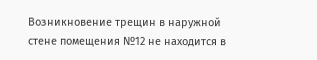Возникновение трещин в наружной стене помещения №12 не находится в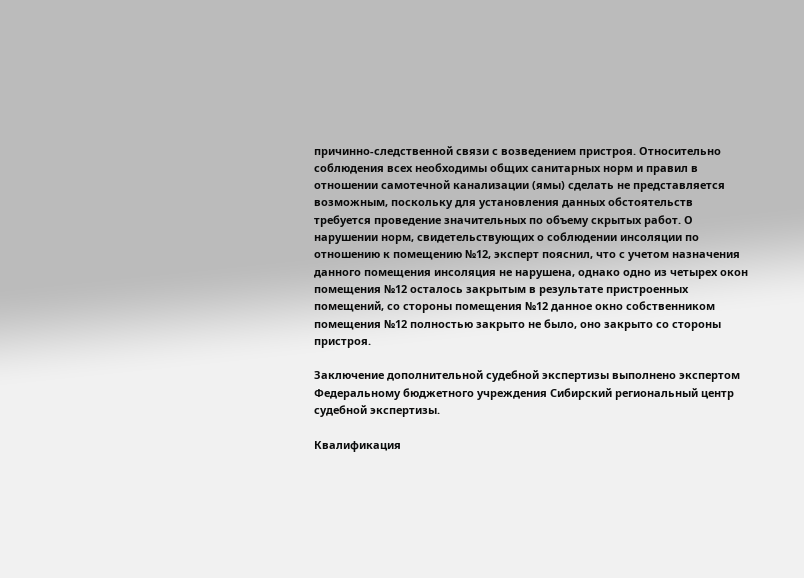причинно-следственной связи с возведением пристроя. Относительно соблюдения всех необходимы общих санитарных норм и правил в отношении самотечной канализации (ямы) сделать не представляется возможным, поскольку для установления данных обстоятельств требуется проведение значительных по объему скрытых работ. О нарушении норм, свидетельствующих о соблюдении инсоляции по отношению к помещению №12, эксперт пояснил, что с учетом назначения данного помещения инсоляция не нарушена, однако одно из четырех окон помещения №12 осталось закрытым в результате пристроенных помещений, со стороны помещения №12 данное окно собственником помещения №12 полностью закрыто не было, оно закрыто со стороны пристроя.

Заключение дополнительной судебной экспертизы выполнено экспертом Федеральному бюджетного учреждения Сибирский региональный центр судебной экспертизы.

Квалификация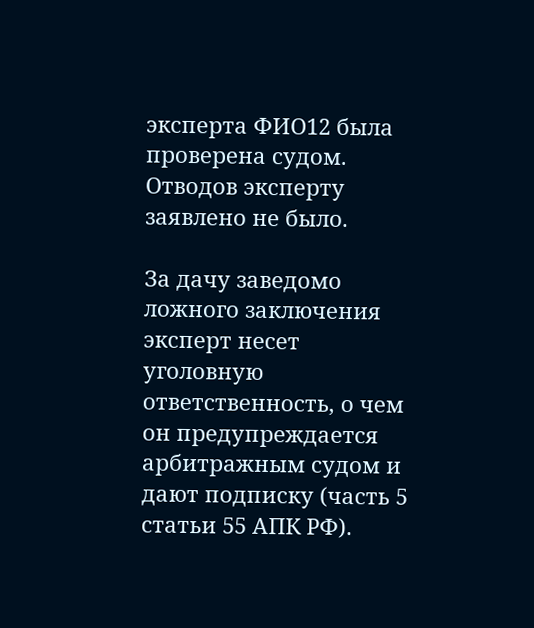эксперта ФИО12 была проверена судом. Отводов эксперту заявлено не было.

За дачу заведомо ложного заключения эксперт несет уголовную ответственность, о чем он предупреждается арбитражным судом и дают подписку (часть 5 статьи 55 АПК РФ).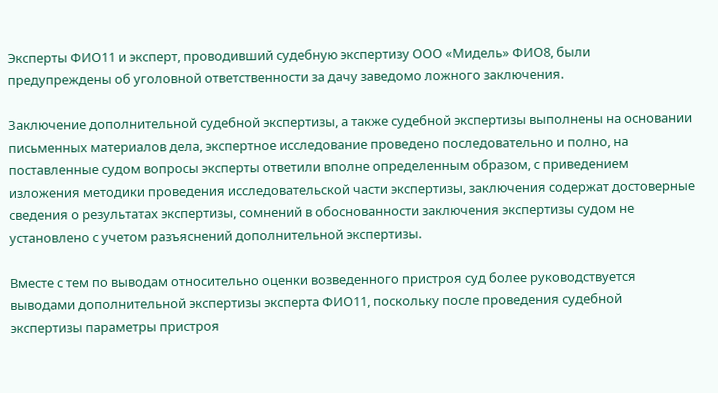Эксперты ФИО11 и эксперт, проводивший судебную экспертизу ООО «Мидель» ФИО8, были предупреждены об уголовной ответственности за дачу заведомо ложного заключения.

Заключение дополнительной судебной экспертизы, а также судебной экспертизы выполнены на основании письменных материалов дела, экспертное исследование проведено последовательно и полно, на поставленные судом вопросы эксперты ответили вполне определенным образом, с приведением изложения методики проведения исследовательской части экспертизы, заключения содержат достоверные сведения о результатах экспертизы, сомнений в обоснованности заключения экспертизы судом не установлено с учетом разъяснений дополнительной экспертизы.

Вместе с тем по выводам относительно оценки возведенного пристроя суд более руководствуется выводами дополнительной экспертизы эксперта ФИО11, поскольку после проведения судебной экспертизы параметры пристроя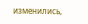изменились,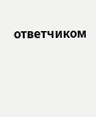ответчиком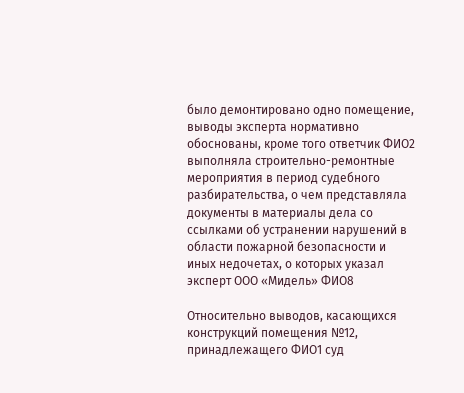было демонтировано одно помещение, выводы эксперта нормативно обоснованы, кроме того ответчик ФИО2 выполняла строительно-ремонтные мероприятия в период судебного разбирательства, о чем представляла документы в материалы дела со ссылками об устранении нарушений в области пожарной безопасности и иных недочетах, о которых указал эксперт ООО «Мидель» ФИО8

Относительно выводов, касающихся конструкций помещения №12, принадлежащего ФИО1 суд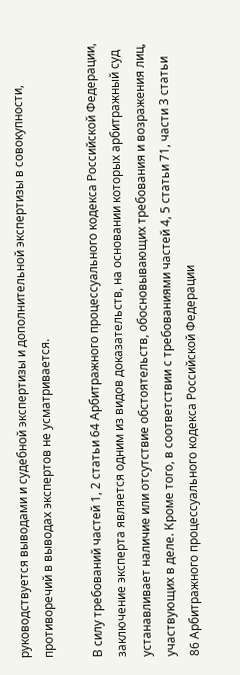руководствуется выводами и судебной экспертизы и дополнительной экспертизы в совокупности, противоречий в выводах экспертов не усматривается.

В силу требований частей 1, 2 статьи 64 Арбитражного процессуального кодекса Российской Федерации, заключение эксперта является одним из видов доказательств, на основании которых арбитражный суд устанавливает наличие или отсутствие обстоятельств, обосновывающих требования и возражения лиц, участвующих в деле. Кроме того, в соответствии с требованиями частей 4, 5 статьи 71, части 3 статьи 86 Арбитражного процессуального кодекса Российской Федерации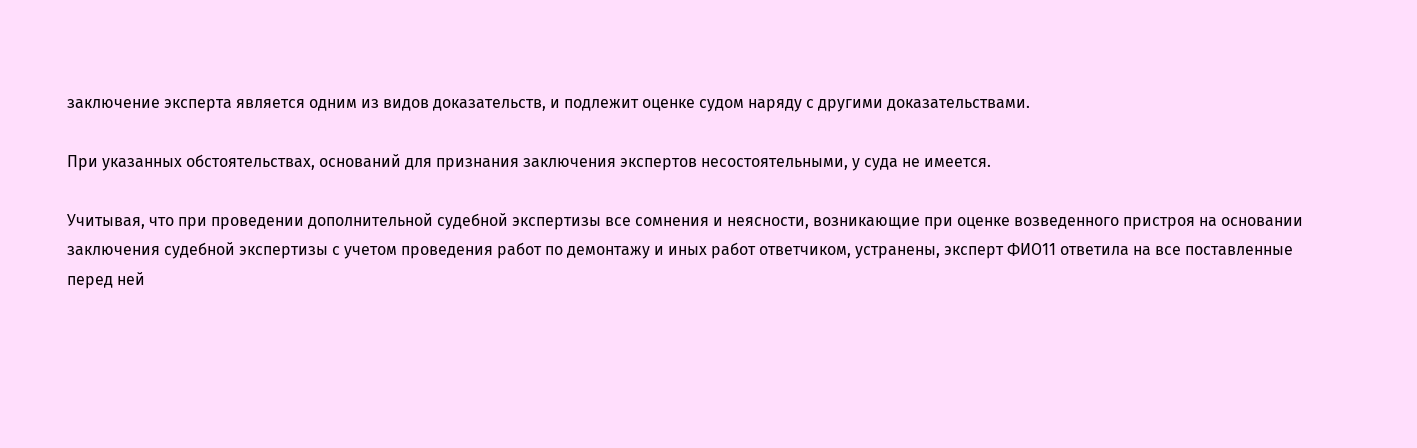заключение эксперта является одним из видов доказательств, и подлежит оценке судом наряду с другими доказательствами.

При указанных обстоятельствах, оснований для признания заключения экспертов несостоятельными, у суда не имеется.

Учитывая, что при проведении дополнительной судебной экспертизы все сомнения и неясности, возникающие при оценке возведенного пристроя на основании заключения судебной экспертизы с учетом проведения работ по демонтажу и иных работ ответчиком, устранены, эксперт ФИО11 ответила на все поставленные перед ней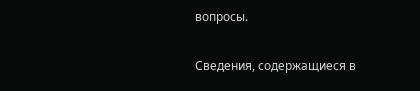вопросы.

Сведения, содержащиеся в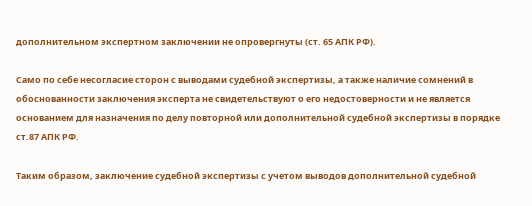дополнительном экспертном заключении не опровергнуты (ст. 65 АПК РФ).

Само по себе несогласие сторон с выводами судебной экспертизы, а также наличие сомнений в обоснованности заключения эксперта не свидетельствуют о его недостоверности и не является основанием для назначения по делу повторной или дополнительной судебной экспертизы в порядке ст.87 АПК РФ.

Таким образом, заключение судебной экспертизы с учетом выводов дополнительной судебной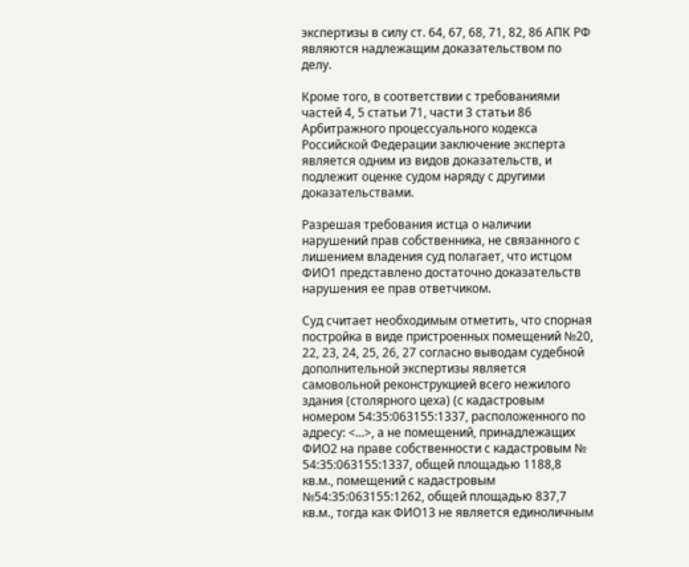экспертизы в силу ст. 64, 67, 68, 71, 82, 86 АПК РФ являются надлежащим доказательством по делу.

Кроме того, в соответствии с требованиями частей 4, 5 статьи 71, части 3 статьи 86 Арбитражного процессуального кодекса Российской Федерации заключение эксперта является одним из видов доказательств, и подлежит оценке судом наряду с другими доказательствами.

Разрешая требования истца о наличии нарушений прав собственника, не связанного с лишением владения суд полагает, что истцом ФИО1 представлено достаточно доказательств нарушения ее прав ответчиком.

Суд считает необходимым отметить, что спорная постройка в виде пристроенных помещений №20, 22, 23, 24, 25, 26, 27 согласно выводам судебной дополнительной экспертизы является самовольной реконструкцией всего нежилого здания (столярного цеха) (с кадастровым номером 54:35:063155:1337, расположенного по адресу: <...>, а не помещений, принадлежащих ФИО2 на праве собственности с кадастровым № 54:35:063155:1337, общей площадью 1188,8 кв.м., помещений с кадастровым №54:35:063155:1262, общей площадью 837,7 кв.м., тогда как ФИО13 не является единоличным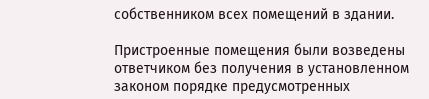собственником всех помещений в здании.

Пристроенные помещения были возведены ответчиком без получения в установленном законом порядке предусмотренных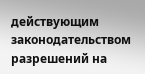действующим законодательством разрешений на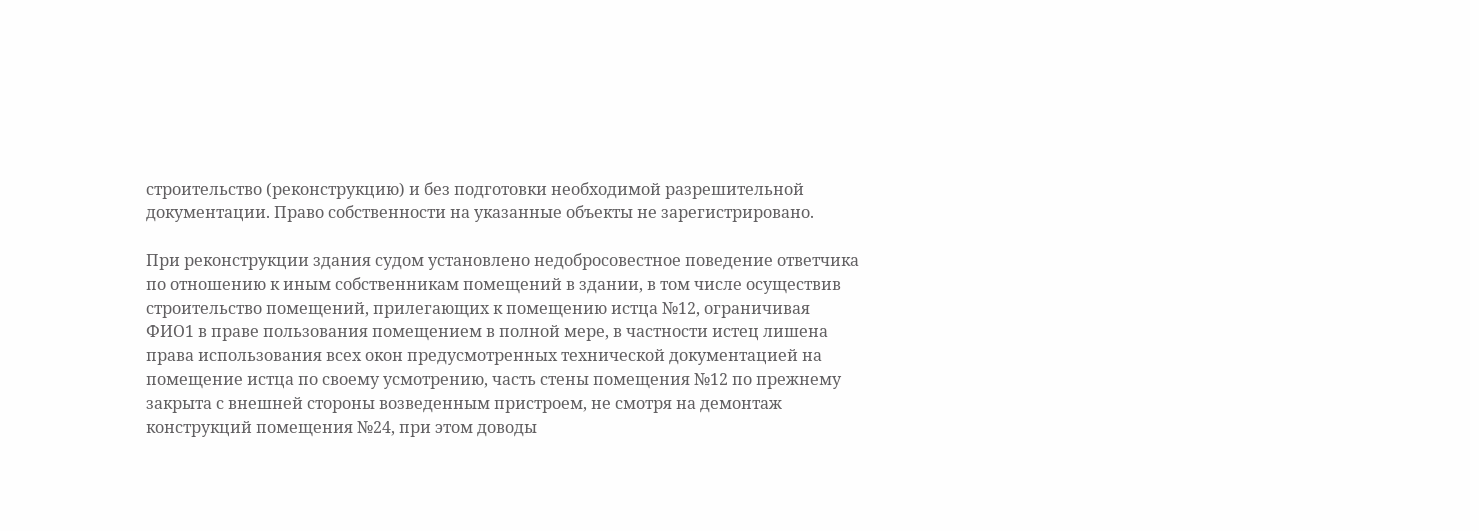строительство (реконструкцию) и без подготовки необходимой разрешительной документации. Право собственности на указанные объекты не зарегистрировано.

При реконструкции здания судом установлено недобросовестное поведение ответчика по отношению к иным собственникам помещений в здании, в том числе осуществив строительство помещений, прилегающих к помещению истца №12, ограничивая ФИО1 в праве пользования помещением в полной мере, в частности истец лишена права использования всех окон предусмотренных технической документацией на помещение истца по своему усмотрению, часть стены помещения №12 по прежнему закрыта с внешней стороны возведенным пристроем, не смотря на демонтаж конструкций помещения №24, при этом доводы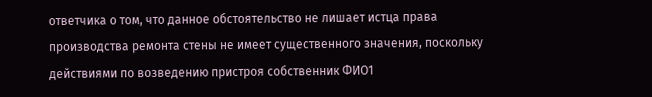ответчика о том, что данное обстоятельство не лишает истца права производства ремонта стены не имеет существенного значения, поскольку действиями по возведению пристроя собственник ФИО1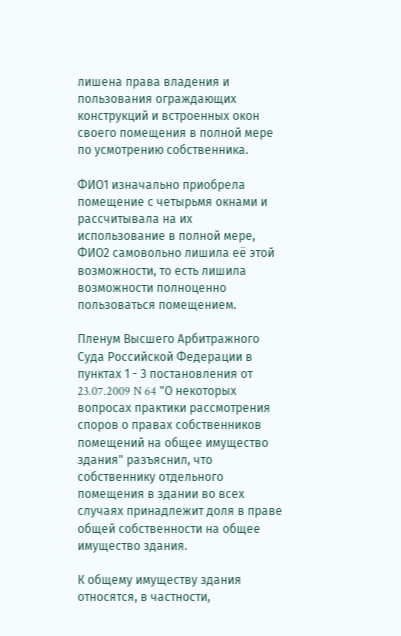лишена права владения и пользования ограждающих конструкций и встроенных окон своего помещения в полной мере по усмотрению собственника.

ФИО1 изначально приобрела помещение с четырьмя окнами и рассчитывала на их использование в полной мере, ФИО2 самовольно лишила её этой возможности, то есть лишила возможности полноценно пользоваться помещением.

Пленум Высшего Арбитражного Суда Российской Федерации в пунктах 1 - 3 постановления от 23.07.2009 N 64 "О некоторых вопросах практики рассмотрения споров о правах собственников помещений на общее имущество здания" разъяснил, что собственнику отдельного помещения в здании во всех случаях принадлежит доля в праве общей собственности на общее имущество здания.

К общему имуществу здания относятся, в частности,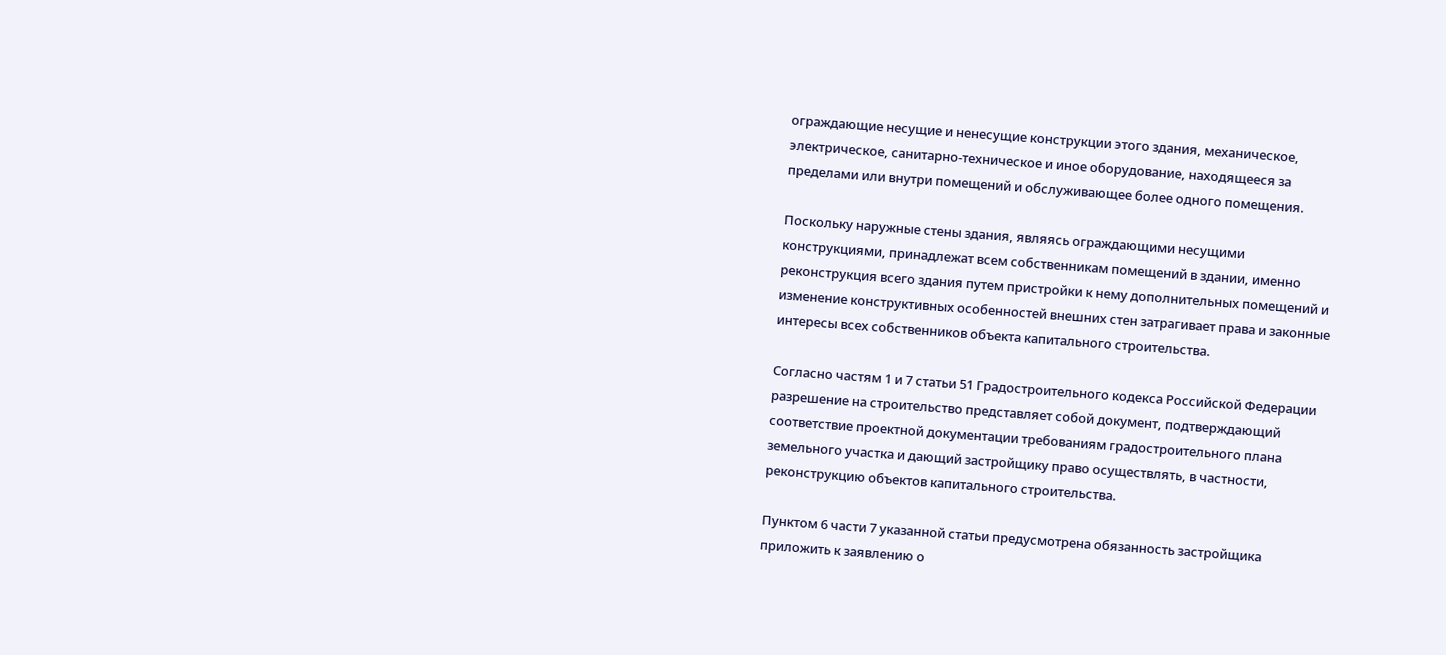ограждающие несущие и ненесущие конструкции этого здания, механическое, электрическое, санитарно-техническое и иное оборудование, находящееся за пределами или внутри помещений и обслуживающее более одного помещения.

Поскольку наружные стены здания, являясь ограждающими несущими конструкциями, принадлежат всем собственникам помещений в здании, именно реконструкция всего здания путем пристройки к нему дополнительных помещений и изменение конструктивных особенностей внешних стен затрагивает права и законные интересы всех собственников объекта капитального строительства.

Согласно частям 1 и 7 статьи 51 Градостроительного кодекса Российской Федерации разрешение на строительство представляет собой документ, подтверждающий соответствие проектной документации требованиям градостроительного плана земельного участка и дающий застройщику право осуществлять, в частности, реконструкцию объектов капитального строительства.

Пунктом 6 части 7 указанной статьи предусмотрена обязанность застройщика приложить к заявлению о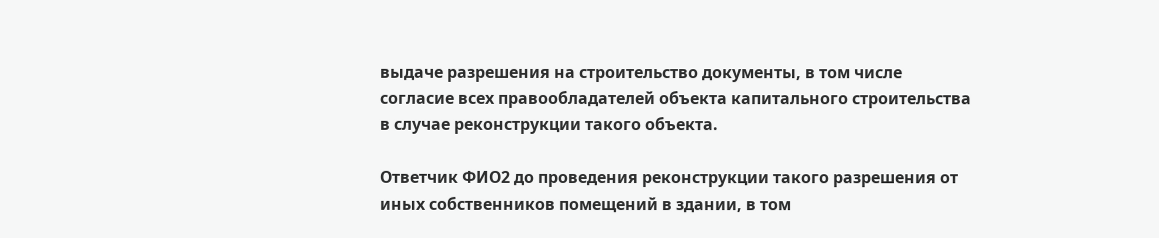выдаче разрешения на строительство документы, в том числе согласие всех правообладателей объекта капитального строительства в случае реконструкции такого объекта.

Ответчик ФИО2 до проведения реконструкции такого разрешения от иных собственников помещений в здании, в том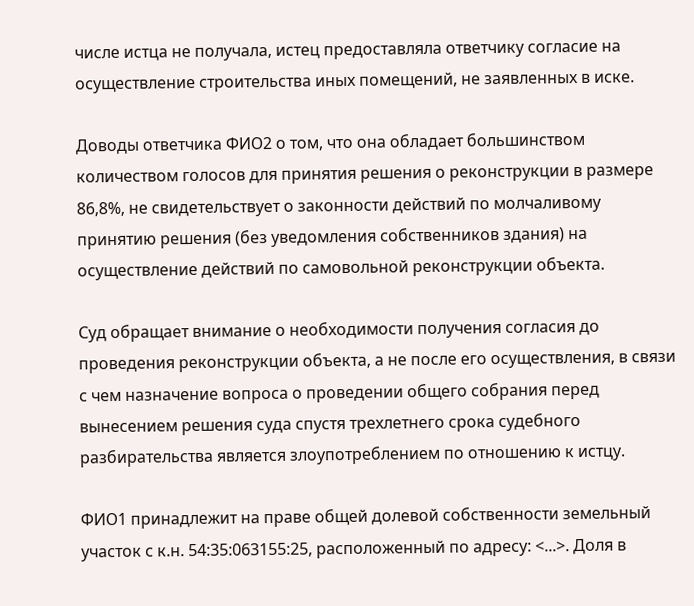числе истца не получала, истец предоставляла ответчику согласие на осуществление строительства иных помещений, не заявленных в иске.

Доводы ответчика ФИО2 о том, что она обладает большинством количеством голосов для принятия решения о реконструкции в размере 86,8%, не свидетельствует о законности действий по молчаливому принятию решения (без уведомления собственников здания) на осуществление действий по самовольной реконструкции объекта.

Суд обращает внимание о необходимости получения согласия до проведения реконструкции объекта, а не после его осуществления, в связи с чем назначение вопроса о проведении общего собрания перед вынесением решения суда спустя трехлетнего срока судебного разбирательства является злоупотреблением по отношению к истцу.

ФИО1 принадлежит на праве общей долевой собственности земельный участок с к.н. 54:35:063155:25, расположенный по адресу: <...>. Доля в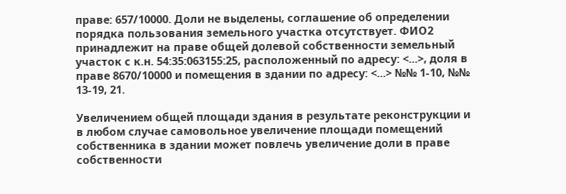праве: 657/10000. Доли не выделены, соглашение об определении порядка пользования земельного участка отсутствует. ФИО2 принадлежит на праве общей долевой собственности земельный участок с к.н. 54:35:063155:25, расположенный по адресу: <...>, доля в праве 8670/10000 и помещения в здании по адресу: <...> №№ 1-10, №№ 13-19, 21.

Увеличением общей площади здания в результате реконструкции и в любом случае самовольное увеличение площади помещений собственника в здании может повлечь увеличение доли в праве собственности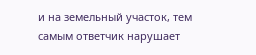и на земельный участок, тем самым ответчик нарушает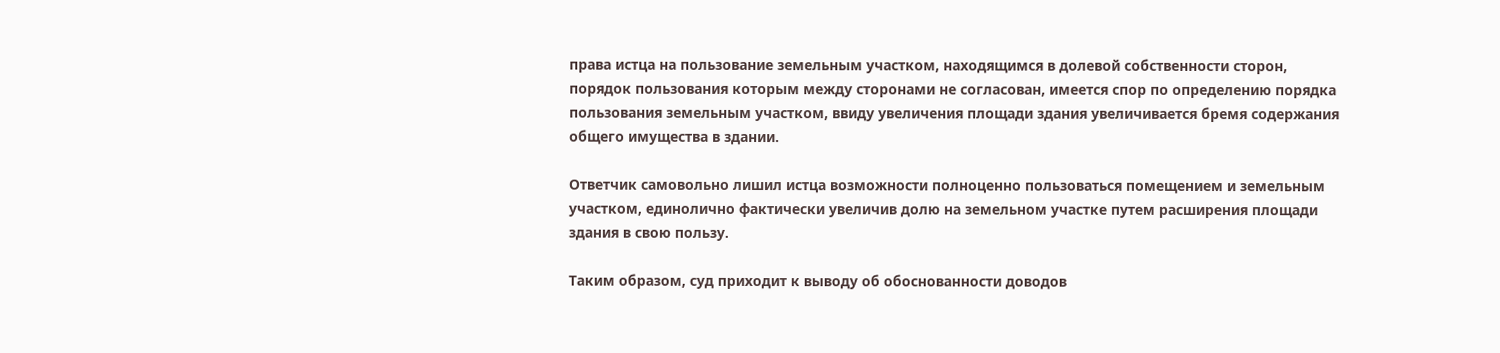права истца на пользование земельным участком, находящимся в долевой собственности сторон, порядок пользования которым между сторонами не согласован, имеется спор по определению порядка пользования земельным участком, ввиду увеличения площади здания увеличивается бремя содержания общего имущества в здании.

Ответчик самовольно лишил истца возможности полноценно пользоваться помещением и земельным участком, единолично фактически увеличив долю на земельном участке путем расширения площади здания в свою пользу.

Таким образом, суд приходит к выводу об обоснованности доводов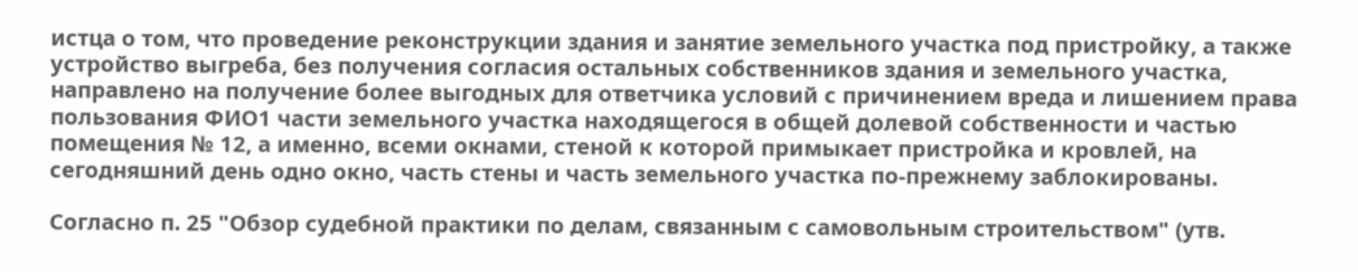истца о том, что проведение реконструкции здания и занятие земельного участка под пристройку, а также устройство выгреба, без получения согласия остальных собственников здания и земельного участка, направлено на получение более выгодных для ответчика условий с причинением вреда и лишением права пользования ФИО1 части земельного участка находящегося в общей долевой собственности и частью помещения № 12, а именно, всеми окнами, стеной к которой примыкает пристройка и кровлей, на сегодняшний день одно окно, часть стены и часть земельного участка по-прежнему заблокированы.

Согласно п. 25 "Обзор судебной практики по делам, связанным с самовольным строительством" (утв.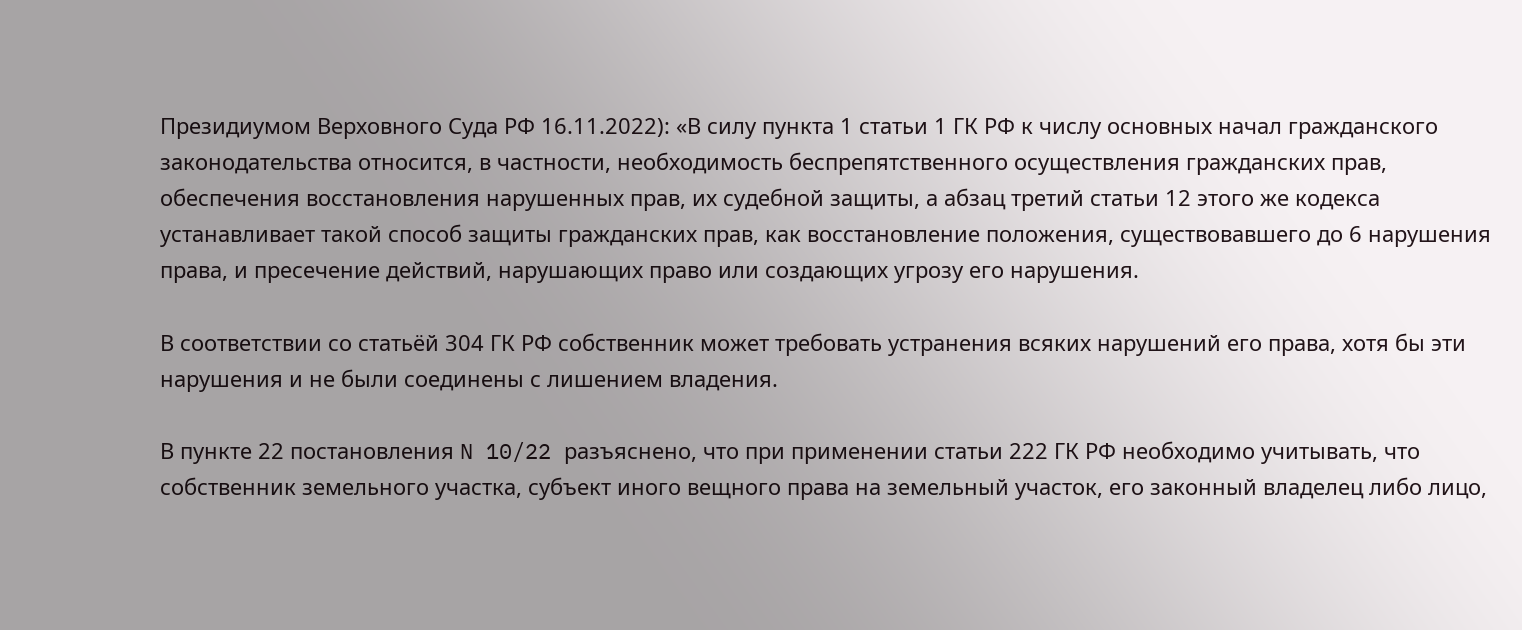Президиумом Верховного Суда РФ 16.11.2022): «В силу пункта 1 статьи 1 ГК РФ к числу основных начал гражданского законодательства относится, в частности, необходимость беспрепятственного осуществления гражданских прав, обеспечения восстановления нарушенных прав, их судебной защиты, а абзац третий статьи 12 этого же кодекса устанавливает такой способ защиты гражданских прав, как восстановление положения, существовавшего до 6 нарушения права, и пресечение действий, нарушающих право или создающих угрозу его нарушения.

В соответствии со статьёй 304 ГК РФ собственник может требовать устранения всяких нарушений его права, хотя бы эти нарушения и не были соединены с лишением владения.

В пункте 22 постановления N 10/22 разъяснено, что при применении статьи 222 ГК РФ необходимо учитывать, что собственник земельного участка, субъект иного вещного права на земельный участок, его законный владелец либо лицо,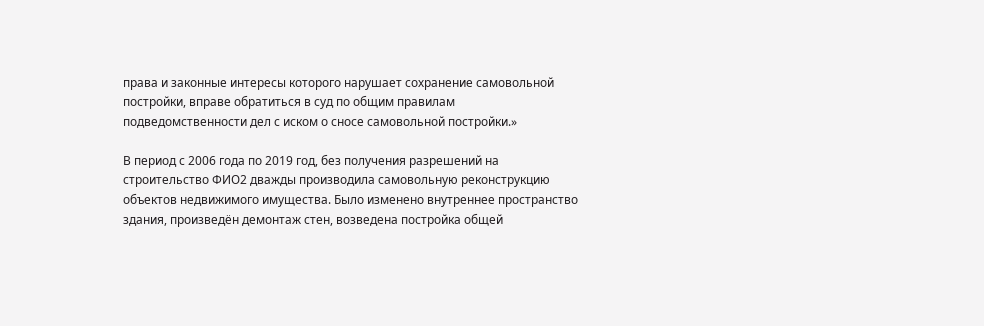права и законные интересы которого нарушает сохранение самовольной постройки, вправе обратиться в суд по общим правилам подведомственности дел с иском о сносе самовольной постройки.»

В период с 2006 года по 2019 год, без получения разрешений на строительство ФИО2 дважды производила самовольную реконструкцию объектов недвижимого имущества. Было изменено внутреннее пространство здания, произведён демонтаж стен, возведена постройка общей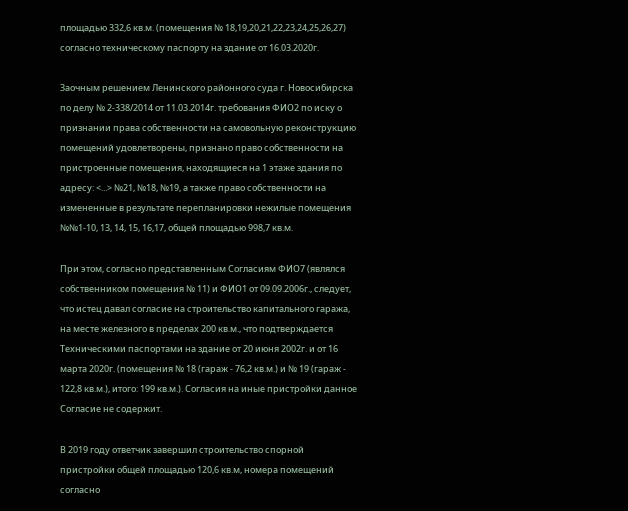площадью 332,6 кв.м. (помещения № 18,19,20,21,22,23,24,25,26,27) согласно техническому паспорту на здание от 16.03.2020г.

Заочным решением Ленинского районного суда г. Новосибирска по делу № 2-338/2014 от 11.03.2014г. требования ФИО2 по иску о признании права собственности на самовольную реконструкцию помещений удовлетворены, признано право собственности на пристроенные помещения, находящиеся на 1 этаже здания по адресу: <...> №21, №18, №19, а также право собственности на измененные в результате перепланировки нежилые помещения №№1-10, 13, 14, 15, 16,17, общей площадью 998,7 кв.м.

При этом, согласно представленным Согласиям ФИО7 (являлся собственником помещения № 11) и ФИО1 от 09.09.2006г., следует, что истец давал согласие на строительство капитального гаража, на месте железного в пределах 200 кв.м., что подтверждается Техническими паспортами на здание от 20 июня 2002г. и от 16 марта 2020г. (помещения № 18 (гараж - 76,2 кв.м.) и № 19 (гараж - 122,8 кв.м.), итого: 199 кв.м.). Согласия на иные пристройки данное Согласие не содержит.

В 2019 году ответчик завершил строительство спорной пристройки общей площадью 120,6 кв.м, номера помещений согласно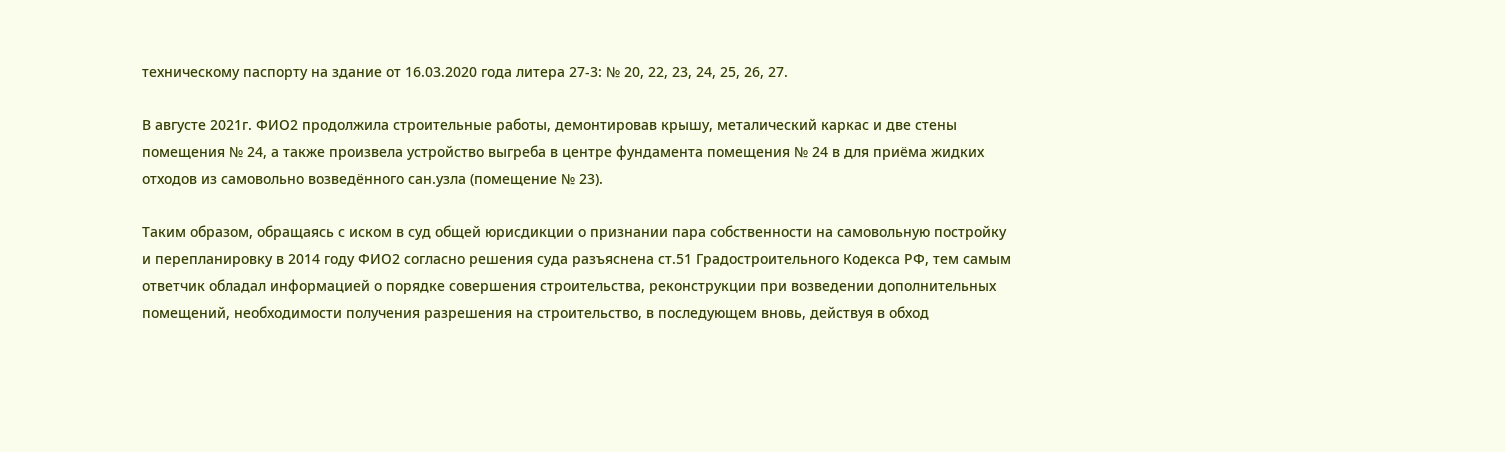техническому паспорту на здание от 16.03.2020 года литера 27-3: № 20, 22, 23, 24, 25, 26, 27.

В августе 2021г. ФИО2 продолжила строительные работы, демонтировав крышу, металический каркас и две стены помещения № 24, а также произвела устройство выгреба в центре фундамента помещения № 24 в для приёма жидких отходов из самовольно возведённого сан.узла (помещение № 23).

Таким образом, обращаясь с иском в суд общей юрисдикции о признании пара собственности на самовольную постройку и перепланировку в 2014 году ФИО2 согласно решения суда разъяснена ст.51 Градостроительного Кодекса РФ, тем самым ответчик обладал информацией о порядке совершения строительства, реконструкции при возведении дополнительных помещений, необходимости получения разрешения на строительство, в последующем вновь, действуя в обход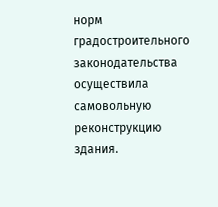норм градостроительного законодательства осуществила самовольную реконструкцию здания.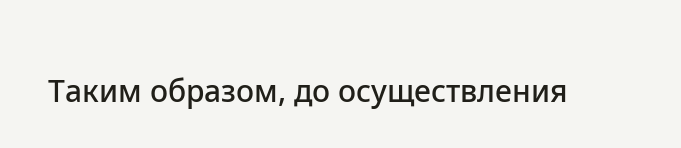Таким образом, до осуществления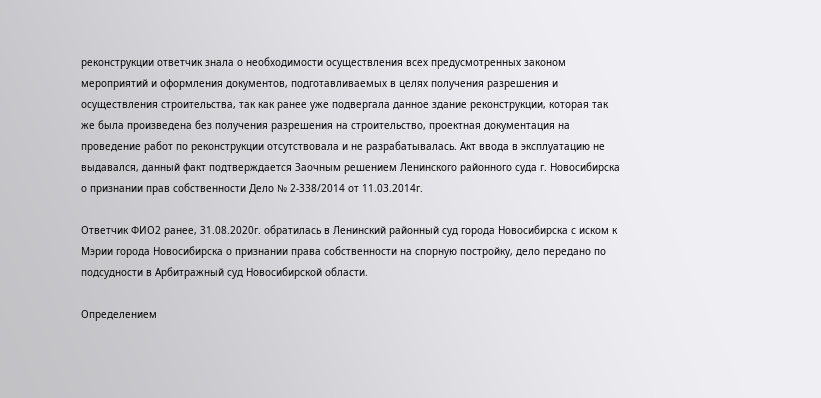реконструкции ответчик знала о необходимости осуществления всех предусмотренных законом мероприятий и оформления документов, подготавливаемых в целях получения разрешения и осуществления строительства, так как ранее уже подвергала данное здание реконструкции, которая так же была произведена без получения разрешения на строительство, проектная документация на проведение работ по реконструкции отсутствовала и не разрабатывалась. Акт ввода в эксплуатацию не выдавался, данный факт подтверждается Заочным решением Ленинского районного суда г. Новосибирска о признании прав собственности Дело № 2-338/2014 от 11.03.2014г.

Ответчик ФИО2 ранее, 31.08.2020г. обратилась в Ленинский районный суд города Новосибирска с иском к Мэрии города Новосибирска о признании права собственности на спорную постройку, дело передано по подсудности в Арбитражный суд Новосибирской области.

Определением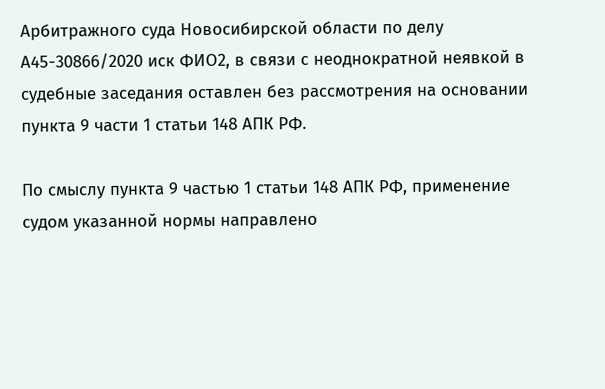Арбитражного суда Новосибирской области по делу А45-30866/2020 иск ФИО2, в связи с неоднократной неявкой в судебные заседания оставлен без рассмотрения на основании пункта 9 части 1 статьи 148 АПК РФ.

По смыслу пункта 9 частью 1 статьи 148 АПК РФ, применение судом указанной нормы направлено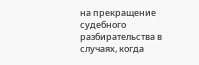на прекращение судебного разбирательства в случаях, когда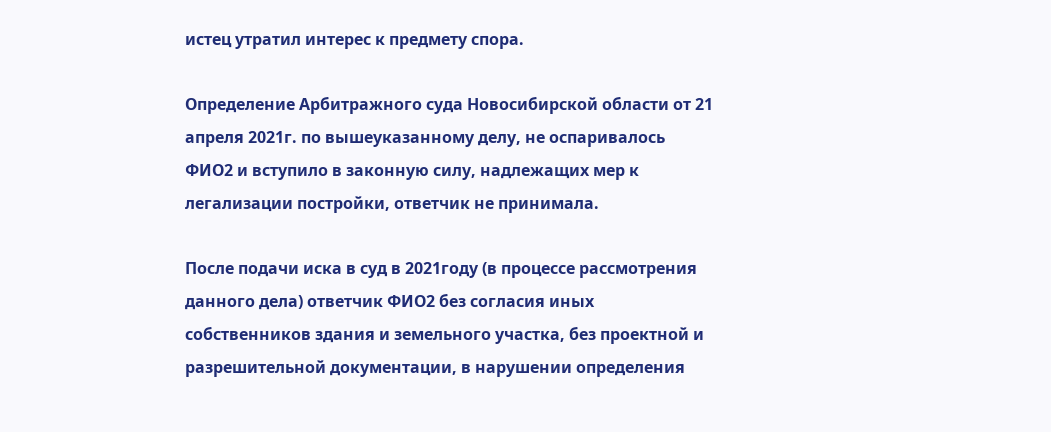истец утратил интерес к предмету спора.

Определение Арбитражного суда Новосибирской области от 21 апреля 2021г. по вышеуказанному делу, не оспаривалось ФИО2 и вступило в законную силу, надлежащих мер к легализации постройки, ответчик не принимала.

После подачи иска в суд в 2021году (в процессе рассмотрения данного дела) ответчик ФИО2 без согласия иных собственников здания и земельного участка, без проектной и разрешительной документации, в нарушении определения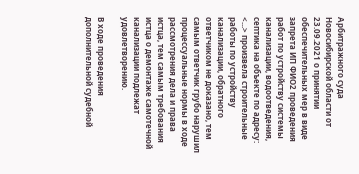Арбитражного суда Новосибирской области от 23.09.2021 о принятии обеспечительных мер в виде запрета ИП ФИО2 проведения работ по устройству системы канализации, водоотведения, септика на объекте по адресу: <...> произвела строительные работы по устройству канализации, обратного ответчиком не доказано, тем самым ответчик грубо нарушил процессуальные нормы в ходе рассмотрения дела и права истца, тем самым требования истца о демонтаже самотечной канализации подлежат удовлетворению.

В ходе проведения дополнительной судебной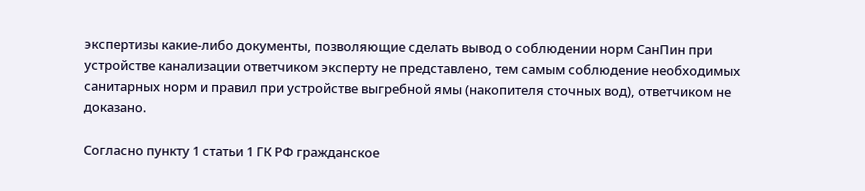экспертизы какие-либо документы, позволяющие сделать вывод о соблюдении норм СанПин при устройстве канализации ответчиком эксперту не представлено, тем самым соблюдение необходимых санитарных норм и правил при устройстве выгребной ямы (накопителя сточных вод), ответчиком не доказано.

Согласно пункту 1 статьи 1 ГК РФ гражданское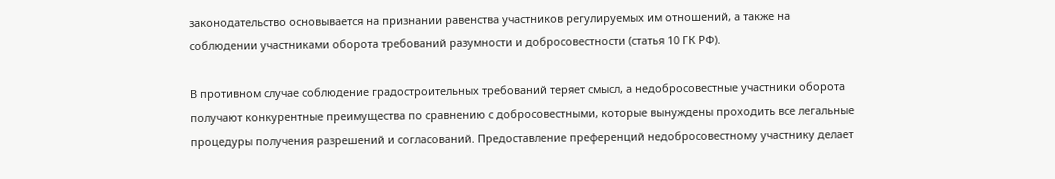законодательство основывается на признании равенства участников регулируемых им отношений, а также на соблюдении участниками оборота требований разумности и добросовестности (статья 10 ГК РФ).

В противном случае соблюдение градостроительных требований теряет смысл, а недобросовестные участники оборота получают конкурентные преимущества по сравнению с добросовестными, которые вынуждены проходить все легальные процедуры получения разрешений и согласований. Предоставление преференций недобросовестному участнику делает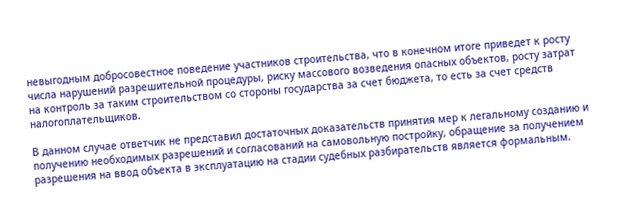невыгодным добросовестное поведение участников строительства, что в конечном итоге приведет к росту числа нарушений разрешительной процедуры, риску массового возведения опасных объектов, росту затрат на контроль за таким строительством со стороны государства за счет бюджета, то есть за счет средств налогоплательщиков.

В данном случае ответчик не представил достаточных доказательств принятия мер к легальному созданию и получению необходимых разрешений и согласований на самовольную постройку, обращение за получением разрешения на ввод объекта в эксплуатацию на стадии судебных разбирательств является формальным.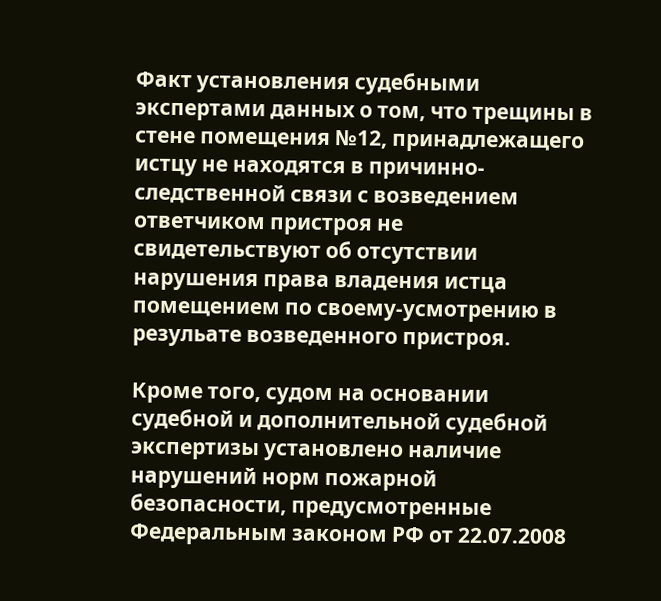Факт установления судебными экспертами данных о том, что трещины в стене помещения №12, принадлежащего истцу не находятся в причинно-следственной связи с возведением ответчиком пристроя не свидетельствуют об отсутствии нарушения права владения истца помещением по своему-усмотрению в резульате возведенного пристроя.

Кроме того, судом на основании судебной и дополнительной судебной экспертизы установлено наличие нарушений норм пожарной безопасности, предусмотренные Федеральным законом РФ от 22.07.2008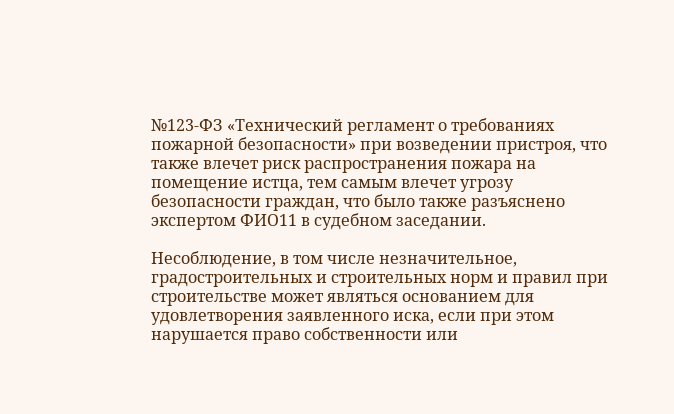№123-ФЗ «Технический регламент о требованиях пожарной безопасности» при возведении пристроя, что также влечет риск распространения пожара на помещение истца, тем самым влечет угрозу безопасности граждан, что было также разъяснено экспертом ФИО11 в судебном заседании.

Несоблюдение, в том числе незначительное, градостроительных и строительных норм и правил при строительстве может являться основанием для удовлетворения заявленного иска, если при этом нарушается право собственности или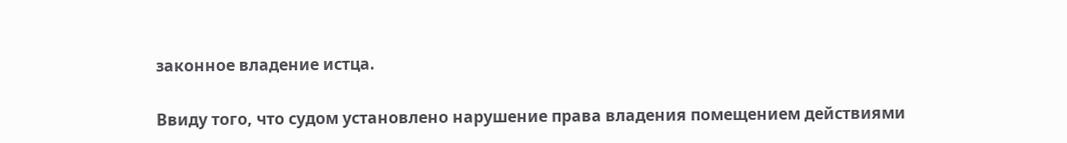законное владение истца.

Ввиду того, что судом установлено нарушение права владения помещением действиями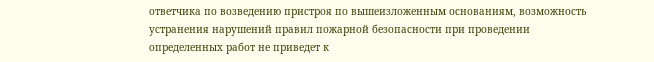ответчика по возведению пристроя по вышеизложенным основаниям, возможность устранения нарушений правил пожарной безопасности при проведении определенных работ не приведет к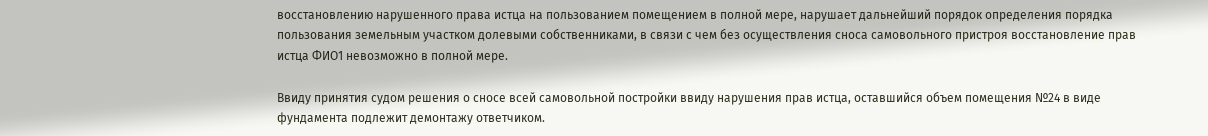восстановлению нарушенного права истца на пользованием помещением в полной мере, нарушает дальнейший порядок определения порядка пользования земельным участком долевыми собственниками, в связи с чем без осуществления сноса самовольного пристроя восстановление прав истца ФИО1 невозможно в полной мере.

Ввиду принятия судом решения о сносе всей самовольной постройки ввиду нарушения прав истца, оставшийся объем помещения №24 в виде фундамента подлежит демонтажу ответчиком.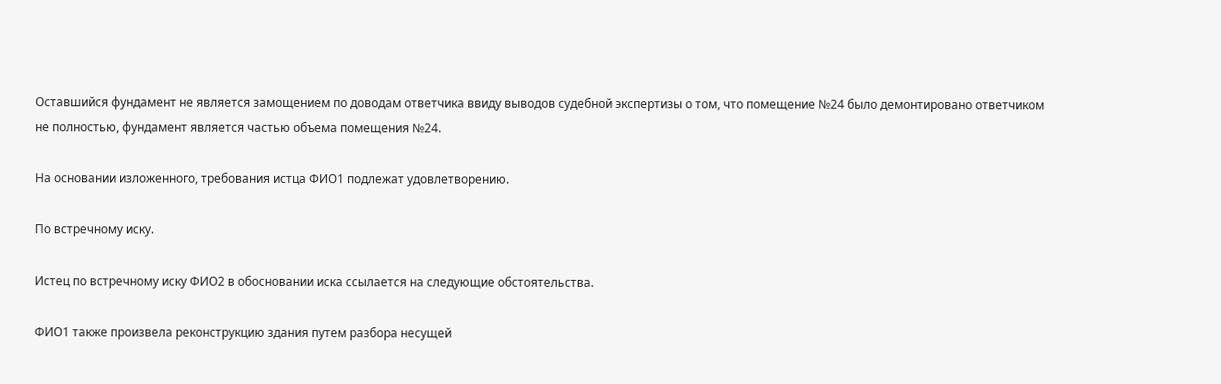Оставшийся фундамент не является замощением по доводам ответчика ввиду выводов судебной экспертизы о том, что помещение №24 было демонтировано ответчиком не полностью, фундамент является частью объема помещения №24.

На основании изложенного, требования истца ФИО1 подлежат удовлетворению.

По встречному иску.

Истец по встречному иску ФИО2 в обосновании иска ссылается на следующие обстоятельства.

ФИО1 также произвела реконструкцию здания путем разбора несущей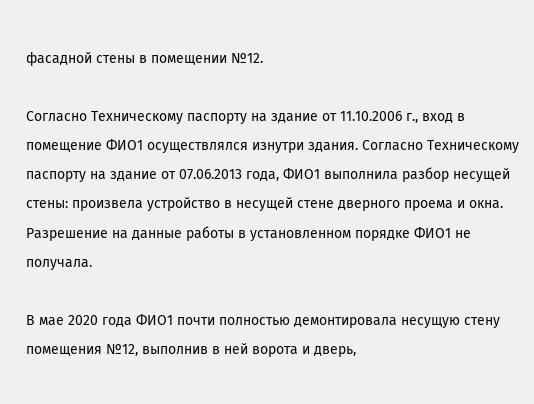фасадной стены в помещении №12.

Согласно Техническому паспорту на здание от 11.10.2006 г., вход в помещение ФИО1 осуществлялся изнутри здания. Согласно Техническому паспорту на здание от 07.06.2013 года, ФИО1 выполнила разбор несущей стены: произвела устройство в несущей стене дверного проема и окна. Разрешение на данные работы в установленном порядке ФИО1 не получала.

В мае 2020 года ФИО1 почти полностью демонтировала несущую стену помещения №12, выполнив в ней ворота и дверь,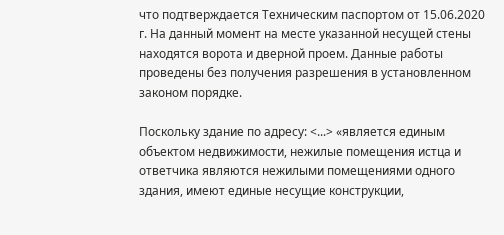что подтверждается Техническим паспортом от 15.06.2020 г. На данный момент на месте указанной несущей стены находятся ворота и дверной проем. Данные работы проведены без получения разрешения в установленном законом порядке.

Поскольку здание по адресу: <...> «является единым объектом недвижимости, нежилые помещения истца и ответчика являются нежилыми помещениями одного здания, имеют единые несущие конструкции,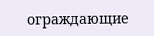ограждающие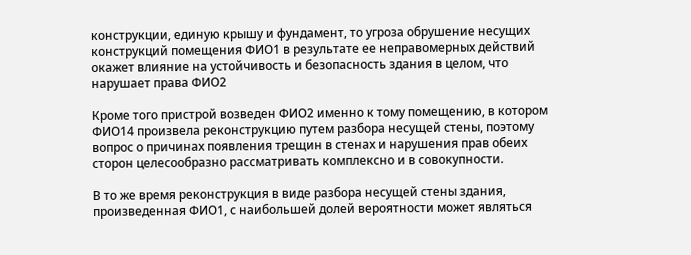конструкции, единую крышу и фундамент, то угроза обрушение несущих конструкций помещения ФИО1 в результате ее неправомерных действий окажет влияние на устойчивость и безопасность здания в целом, что нарушает права ФИО2

Кроме того пристрой возведен ФИО2 именно к тому помещению, в котором ФИО14 произвела реконструкцию путем разбора несущей стены, поэтому вопрос о причинах появления трещин в стенах и нарушения прав обеих сторон целесообразно рассматривать комплексно и в совокупности.

В то же время реконструкция в виде разбора несущей стены здания, произведенная ФИО1, с наибольшей долей вероятности может являться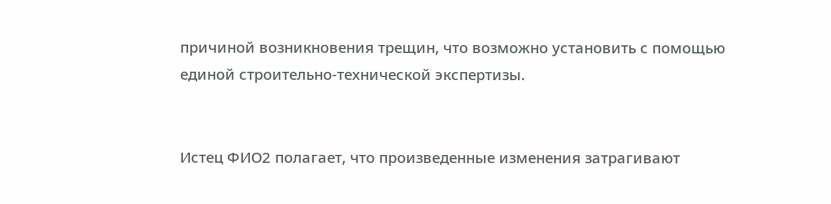причиной возникновения трещин, что возможно установить с помощью единой строительно-технической экспертизы.


Истец ФИО2 полагает, что произведенные изменения затрагивают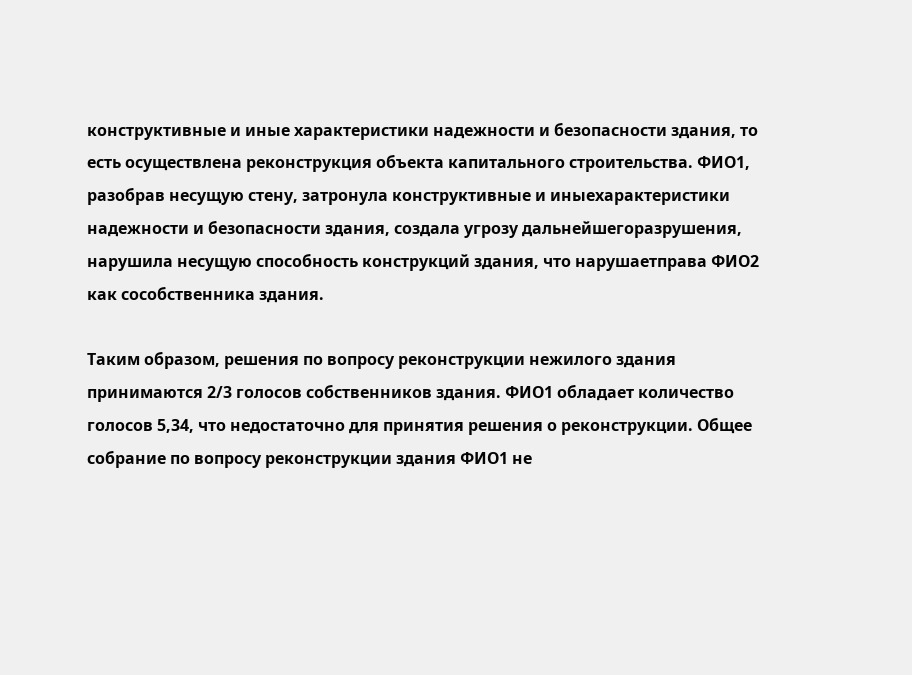конструктивные и иные характеристики надежности и безопасности здания, то есть осуществлена реконструкция объекта капитального строительства. ФИО1, разобрав несущую стену, затронула конструктивные и иныехарактеристики надежности и безопасности здания, создала угрозу дальнейшегоразрушения, нарушила несущую способность конструкций здания, что нарушаетправа ФИО2 как сособственника здания.

Таким образом, решения по вопросу реконструкции нежилого здания принимаются 2/3 голосов собственников здания. ФИО1 обладает количество голосов 5,34, что недостаточно для принятия решения о реконструкции. Общее собрание по вопросу реконструкции здания ФИО1 не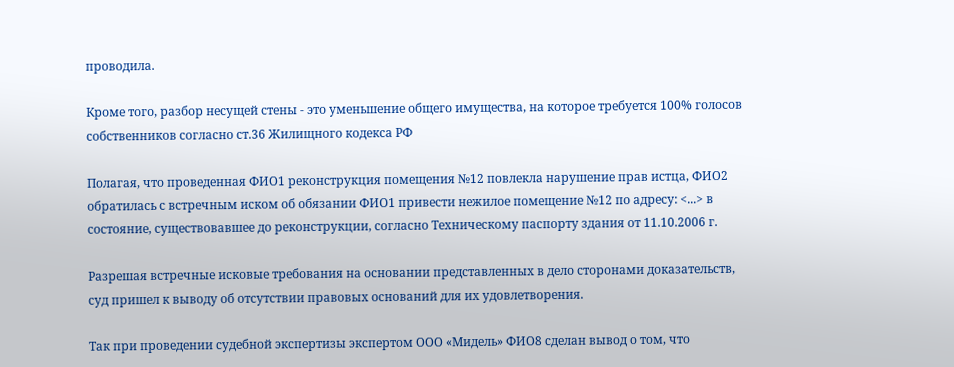проводила.

Кроме того, разбор несущей стены - это уменьшение общего имущества, на которое требуется 100% голосов собственников согласно ст.36 Жилищного кодекса РФ

Полагая, что проведенная ФИО1 реконструкция помещения №12 повлекла нарушение прав истца, ФИО2 обратилась с встречным иском об обязании ФИО1 привести нежилое помещение №12 по адресу: <...> в состояние, существовавшее до реконструкции, согласно Техническому паспорту здания от 11.10.2006 г.

Разрешая встречные исковые требования на основании представленных в дело сторонами доказательств, суд пришел к выводу об отсутствии правовых оснований для их удовлетворения.

Так при проведении судебной экспертизы экспертом ООО «Мидель» ФИО8 сделан вывод о том, что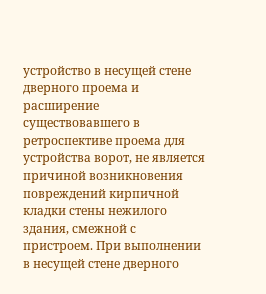устройство в несущей стене дверного проема и расширение существовавшего в ретроспективе проема для устройства ворот, не является причиной возникновения повреждений кирпичной кладки стены нежилого здания, смежной с пристроем. При выполнении в несущей стене дверного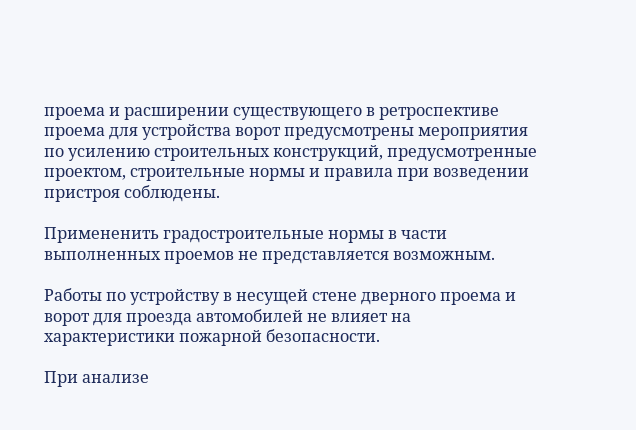проема и расширении существующего в ретроспективе проема для устройства ворот предусмотрены мероприятия по усилению строительных конструкций, предусмотренные проектом, строительные нормы и правила при возведении пристроя соблюдены.

Примененить градостроительные нормы в части выполненных проемов не представляется возможным.

Работы по устройству в несущей стене дверного проема и ворот для проезда автомобилей не влияет на характеристики пожарной безопасности.

При анализе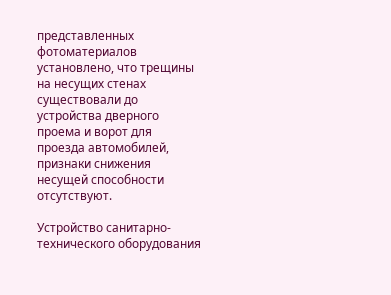представленных фотоматериалов установлено, что трещины на несущих стенах существовали до устройства дверного проема и ворот для проезда автомобилей, признаки снижения несущей способности отсутствуют.

Устройство санитарно-технического оборудования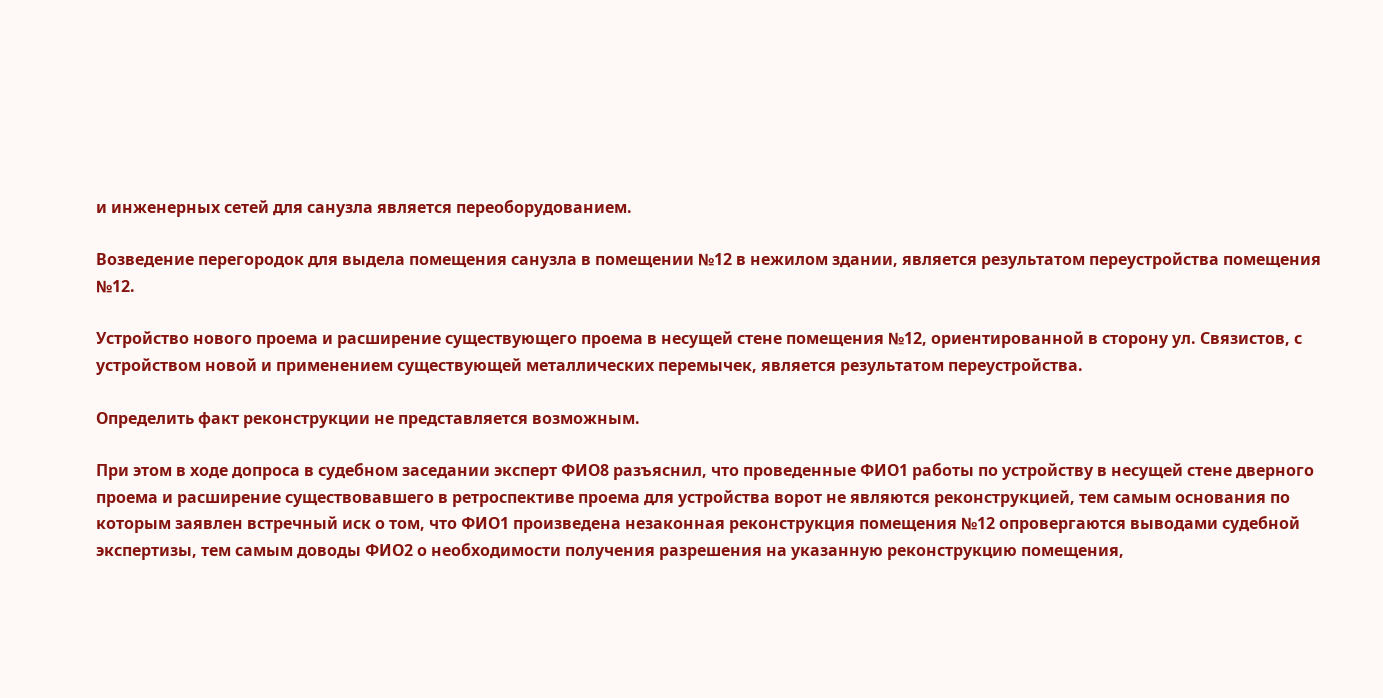и инженерных сетей для санузла является переоборудованием.

Возведение перегородок для выдела помещения санузла в помещении №12 в нежилом здании, является результатом переустройства помещения №12.

Устройство нового проема и расширение существующего проема в несущей стене помещения №12, ориентированной в сторону ул. Связистов, с устройством новой и применением существующей металлических перемычек, является результатом переустройства.

Определить факт реконструкции не представляется возможным.

При этом в ходе допроса в судебном заседании эксперт ФИО8 разъяснил, что проведенные ФИО1 работы по устройству в несущей стене дверного проема и расширение существовавшего в ретроспективе проема для устройства ворот не являются реконструкцией, тем самым основания по которым заявлен встречный иск о том, что ФИО1 произведена незаконная реконструкция помещения №12 опровергаются выводами судебной экспертизы, тем самым доводы ФИО2 о необходимости получения разрешения на указанную реконструкцию помещения,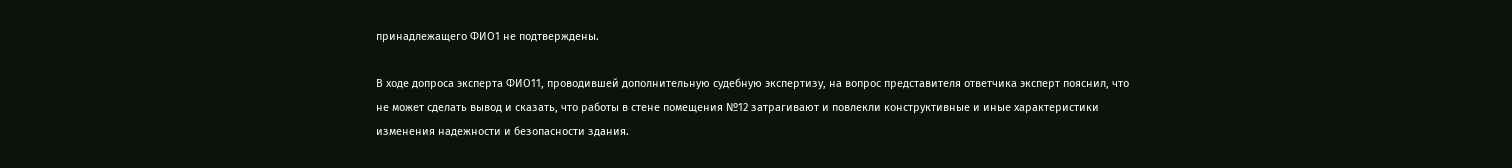принадлежащего ФИО1 не подтверждены.

В ходе допроса эксперта ФИО11, проводившей дополнительную судебную экспертизу, на вопрос представителя ответчика эксперт пояснил, что не может сделать вывод и сказать, что работы в стене помещения №12 затрагивают и повлекли конструктивные и иные характеристики изменения надежности и безопасности здания.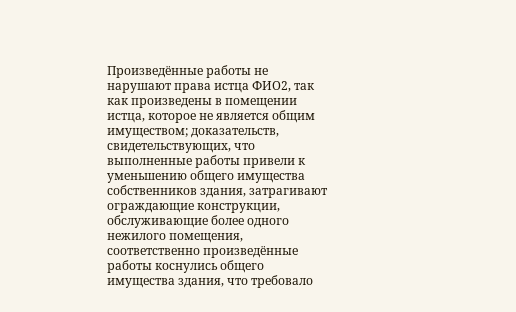Произведённые работы не нарушают права истца ФИО2, так как произведены в помещении истца, которое не является общим имуществом; доказательств, свидетельствующих, что выполненные работы привели к уменьшению общего имущества собственников здания, затрагивают ограждающие конструкции, обслуживающие более одного нежилого помещения, соответственно произведённые работы коснулись общего имущества здания, что требовало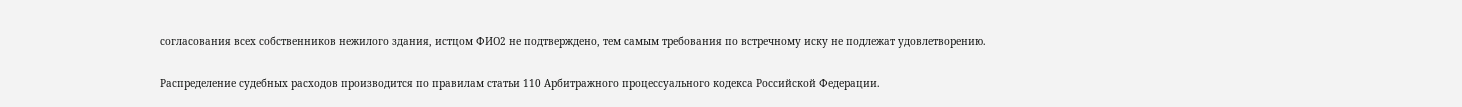согласования всех собственников нежилого здания, истцом ФИО2 не подтверждено, тем самым требования по встречному иску не подлежат удовлетворению.

Распределение судебных расходов производится по правилам статьи 110 Арбитражного процессуального кодекса Российской Федерации.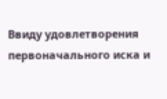Ввиду удовлетворения первоначального иска и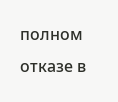полном отказе в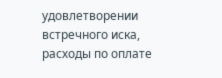удовлетворении встречного иска, расходы по оплате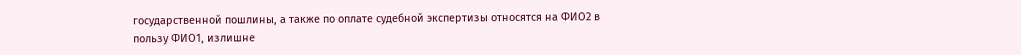государственной пошлины, а также по оплате судебной экспертизы относятся на ФИО2 в пользу ФИО1, излишне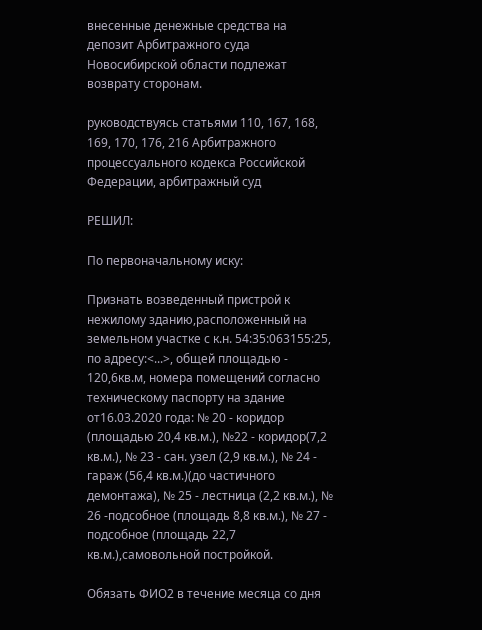внесенные денежные средства на депозит Арбитражного суда Новосибирской области подлежат возврату сторонам.

руководствуясь статьями 110, 167, 168, 169, 170, 176, 216 Арбитражного процессуального кодекса Российской Федерации, арбитражный суд

РЕШИЛ:

По первоначальному иску:

Признать возведенный пристрой к нежилому зданию,расположенный на земельном участке с к.н. 54:35:063155:25, по адресу:<...>, общей площадью - 120,6кв.м, номера помещений согласно техническому паспорту на здание от16.03.2020 года: № 20 - коридор (площадью 20,4 кв.м.), №22 - коридор(7,2 кв.м.), № 23 - сан. узел (2,9 кв.м.), № 24 - гараж (56,4 кв.м.)(до частичного демонтажа), № 25 - лестница (2,2 кв.м.), № 26 -подсобное (площадь 8,8 кв.м.), № 27 - подсобное (площадь 22,7 кв.м.),самовольной постройкой.

Обязать ФИО2 в течение месяца со дня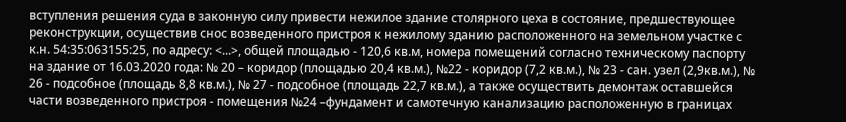вступления решения суда в законную силу привести нежилое здание столярного цеха в состояние, предшествующее реконструкции, осуществив снос возведенного пристроя к нежилому зданию расположенного на земельном участке с к.н. 54:35:063155:25, по адресу: <...>, общей площадью - 120,6 кв.м, номера помещений согласно техническому паспорту на здание от 16.03.2020 года: № 20 – коридор (площадью 20,4 кв.м.), №22 - коридор (7,2 кв.м.), № 23 - сан. узел (2,9кв.м.), № 26 - подсобное (площадь 8,8 кв.м.), № 27 - подсобное (площадь 22,7 кв.м.), а также осуществить демонтаж оставшейся части возведенного пристроя - помещения №24 –фундамент и самотечную канализацию расположенную в границах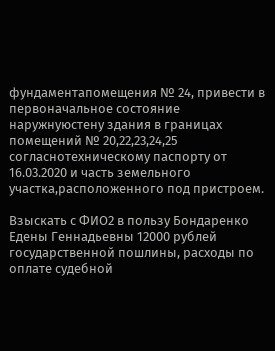фундаментапомещения № 24, привести в первоначальное состояние наружнуюстену здания в границах помещений № 20,22,23,24,25 согласнотехническому паспорту от 16.03.2020 и часть земельного участка,расположенного под пристроем.

Взыскать с ФИО2 в пользу Бондаренко Едены Геннадьевны 12000 рублей государственной пошлины, расходы по оплате судебной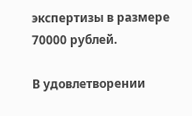экспертизы в размере 70000 рублей.

В удовлетворении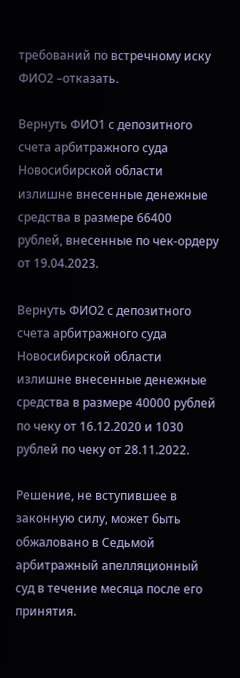требований по встречному иску ФИО2 –отказать.

Вернуть ФИО1 с депозитного счета арбитражного суда Новосибирской области излишне внесенные денежные средства в размере 66400 рублей, внесенные по чек-ордеру от 19.04.2023.

Вернуть ФИО2 с депозитного счета арбитражного суда Новосибирской области излишне внесенные денежные средства в размере 40000 рублей по чеку от 16.12.2020 и 1030 рублей по чеку от 28.11.2022.

Решение, не вступившее в законную силу, может быть обжаловано в Седьмой арбитражный апелляционный суд в течение месяца после его принятия.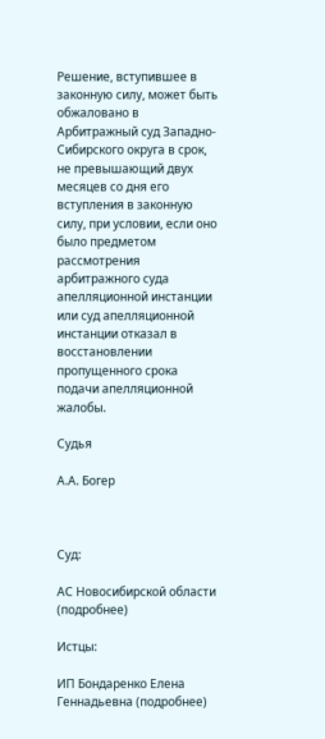Решение, вступившее в законную силу, может быть обжаловано в Арбитражный суд Западно-Сибирского округа в срок, не превышающий двух месяцев со дня его вступления в законную силу, при условии, если оно было предметом рассмотрения арбитражного суда апелляционной инстанции или суд апелляционной инстанции отказал в восстановлении пропущенного срока подачи апелляционной жалобы.

Судья

А.А. Богер



Суд:

АС Новосибирской области (подробнее)

Истцы:

ИП Бондаренко Елена Геннадьевна (подробнее)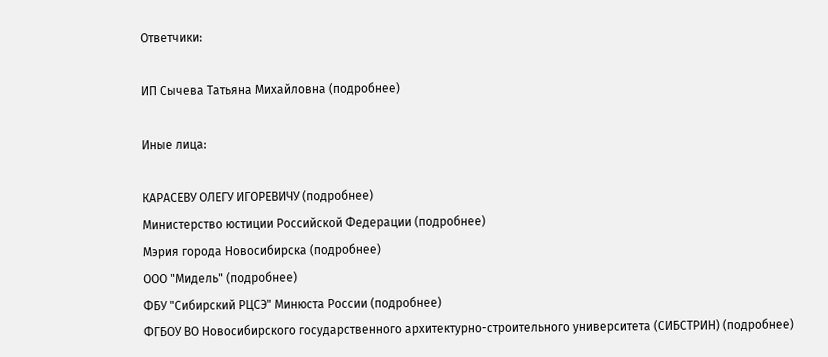Ответчики:

ИП Сычева Татьяна Михайловна (подробнее)

Иные лица:

КАРАСЕВУ ОЛЕГУ ИГОРЕВИЧУ (подробнее)
Министерство юстиции Российской Федерации (подробнее)
Мэрия города Новосибирска (подробнее)
ООО "Мидель" (подробнее)
ФБУ "Сибирский РЦСЭ" Минюста России (подробнее)
ФГБОУ ВО Новосибирского государственного архитектурно-строительного университета (СИБСТРИН) (подробнее)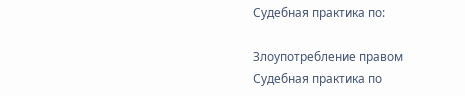Судебная практика по:

Злоупотребление правом
Судебная практика по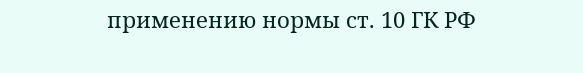применению нормы ст. 10 ГК РФ